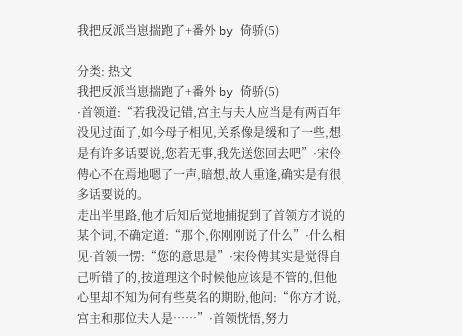我把反派当崽揣跑了+番外 by 倚骄(5)

分类: 热文
我把反派当崽揣跑了+番外 by 倚骄(5)
·首领道:“若我没记错,宫主与夫人应当是有两百年没见过面了,如今母子相见,关系像是缓和了一些,想是有许多话要说,您若无事,我先送您回去吧”·宋伶俜心不在焉地嗯了一声,暗想,故人重逢,确实是有很多话要说的。
走出半里路,他才后知后觉地捕捉到了首领方才说的某个词,不确定道:“那个,你刚刚说了什么”·什么相见·首领一愣:“您的意思是”·宋伶俜其实是觉得自己听错了的,按道理这个时候他应该是不管的,但他心里却不知为何有些莫名的期盼,他问:“你方才说,宫主和那位夫人是……”·首领恍悟,努力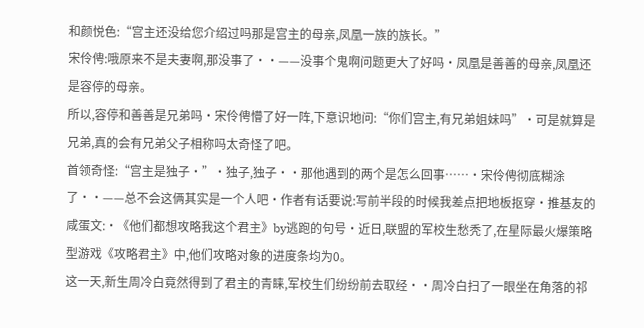和颜悦色:“宫主还没给您介绍过吗那是宫主的母亲,凤凰一族的族长。”
宋伶俜:哦原来不是夫妻啊,那没事了··——没事个鬼啊问题更大了好吗·凤凰是善善的母亲,凤凰还是容停的母亲。
所以,容停和善善是兄弟吗·宋伶俜懵了好一阵,下意识地问:“你们宫主,有兄弟姐妹吗”·可是就算是兄弟,真的会有兄弟父子相称吗太奇怪了吧。
首领奇怪:“宫主是独子·”·独子,独子··那他遇到的两个是怎么回事……·宋伶俜彻底糊涂了··——总不会这俩其实是一个人吧·作者有话要说:写前半段的时候我差点把地板抠穿·推基友的咸蛋文:·《他们都想攻略我这个君主》by逃跑的句号·近日,联盟的军校生愁秃了,在星际最火爆策略型游戏《攻略君主》中,他们攻略对象的进度条均为0。
这一天,新生周冷白竟然得到了君主的青睐,军校生们纷纷前去取经··周冷白扫了一眼坐在角落的祁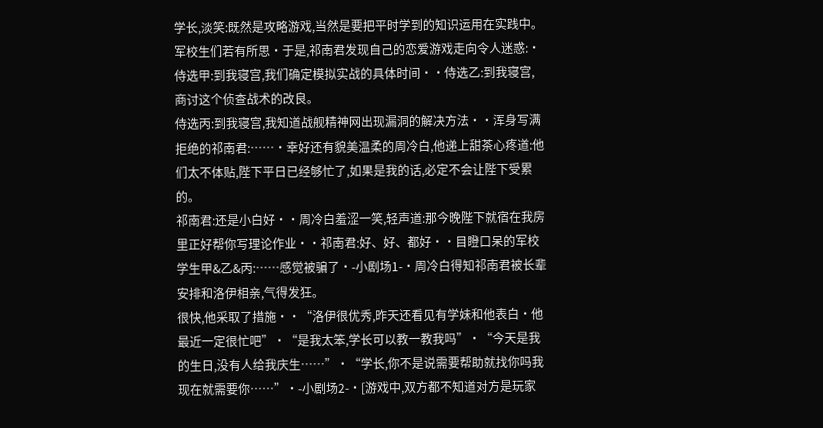学长,淡笑:既然是攻略游戏,当然是要把平时学到的知识运用在实践中。
军校生们若有所思·于是,祁南君发现自己的恋爱游戏走向令人迷惑:·侍选甲:到我寝宫,我们确定模拟实战的具体时间··侍选乙:到我寝宫,商讨这个侦查战术的改良。
侍选丙:到我寝宫,我知道战舰精神网出现漏洞的解决方法··浑身写满拒绝的祁南君:……·幸好还有貌美温柔的周冷白,他递上甜茶心疼道:他们太不体贴,陛下平日已经够忙了,如果是我的话,必定不会让陛下受累的。
祁南君:还是小白好··周冷白羞涩一笑,轻声道:那今晚陛下就宿在我房里正好帮你写理论作业··祁南君:好、好、都好··目瞪口呆的军校学生甲&乙&丙:……感觉被骗了·-小剧场1-·周冷白得知祁南君被长辈安排和洛伊相亲,气得发狂。
很快,他采取了措施··“洛伊很优秀,昨天还看见有学妹和他表白·他最近一定很忙吧”·“是我太笨,学长可以教一教我吗”·“今天是我的生日,没有人给我庆生……”·“学长,你不是说需要帮助就找你吗我现在就需要你……”·-小剧场2-·[游戏中,双方都不知道对方是玩家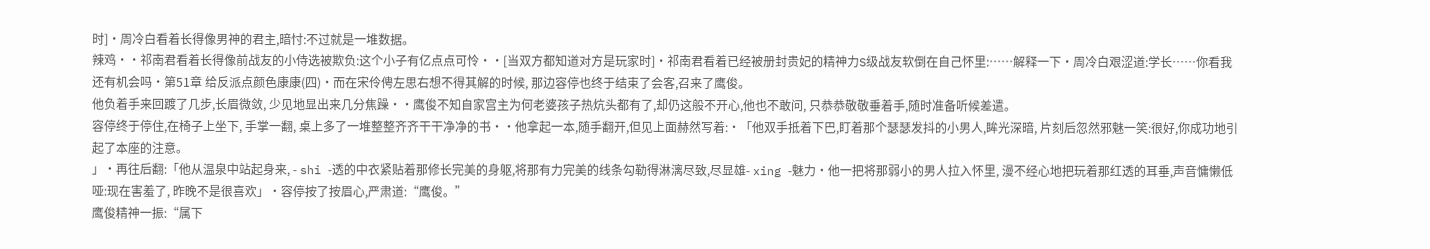时]·周冷白看着长得像男神的君主,暗忖:不过就是一堆数据。
辣鸡··祁南君看着长得像前战友的小侍选被欺负:这个小子有亿点点可怜··[当双方都知道对方是玩家时]·祁南君看着已经被册封贵妃的精神力S级战友软倒在自己怀里:……解释一下·周冷白艰涩道:学长……你看我还有机会吗·第51章 给反派点颜色康康(四)·而在宋伶俜左思右想不得其解的时候, 那边容停也终于结束了会客,召来了鹰俊。
他负着手来回踱了几步,长眉微敛, 少见地显出来几分焦躁··鹰俊不知自家宫主为何老婆孩子热炕头都有了,却仍这般不开心,他也不敢问, 只恭恭敬敬垂着手,随时准备听候差遣。
容停终于停住,在椅子上坐下, 手掌一翻, 桌上多了一堆整整齐齐干干净净的书··他拿起一本,随手翻开,但见上面赫然写着:·「他双手抵着下巴,盯着那个瑟瑟发抖的小男人,眸光深暗, 片刻后忽然邪魅一笑:很好,你成功地引起了本座的注意。
」·再往后翻:「他从温泉中站起身来, - shi -透的中衣紧贴着那修长完美的身躯,将那有力完美的线条勾勒得淋漓尽致,尽显雄- xing -魅力·他一把将那弱小的男人拉入怀里, 漫不经心地把玩着那红透的耳垂,声音慵懒低哑:现在害羞了, 昨晚不是很喜欢」·容停按了按眉心,严肃道:“鹰俊。”
鹰俊精神一振:“属下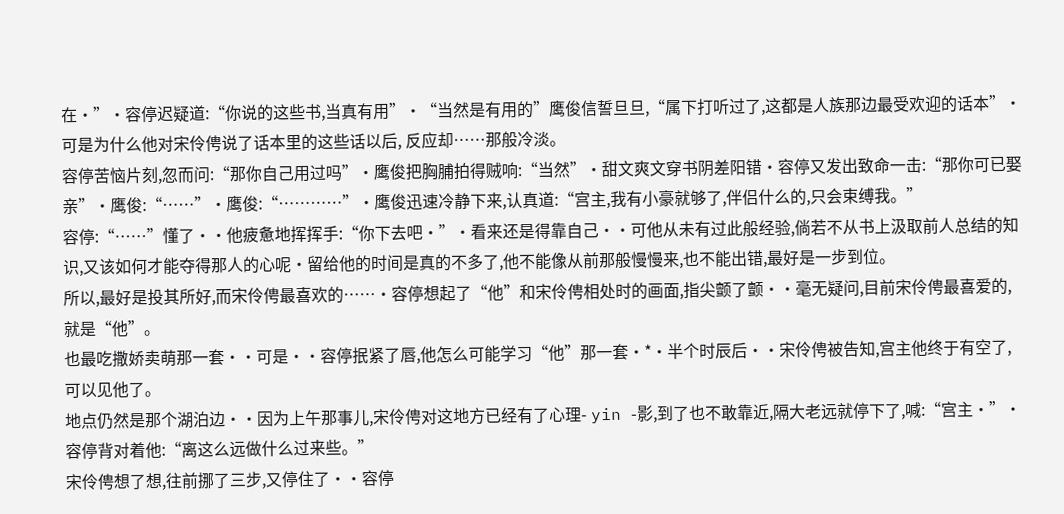在·”·容停迟疑道:“你说的这些书,当真有用”·“当然是有用的”鹰俊信誓旦旦,“属下打听过了,这都是人族那边最受欢迎的话本”·可是为什么他对宋伶俜说了话本里的这些话以后, 反应却……那般冷淡。
容停苦恼片刻,忽而问:“那你自己用过吗”·鹰俊把胸脯拍得贼响:“当然”·甜文爽文穿书阴差阳错·容停又发出致命一击:“那你可已娶亲”·鹰俊:“……”·鹰俊:“…………”·鹰俊迅速冷静下来,认真道:“宫主,我有小豪就够了,伴侣什么的,只会束缚我。”
容停:“……”懂了··他疲惫地挥挥手:“你下去吧·”·看来还是得靠自己··可他从未有过此般经验,倘若不从书上汲取前人总结的知识,又该如何才能夺得那人的心呢·留给他的时间是真的不多了,他不能像从前那般慢慢来,也不能出错,最好是一步到位。
所以,最好是投其所好,而宋伶俜最喜欢的……·容停想起了“他”和宋伶俜相处时的画面,指尖颤了颤··毫无疑问,目前宋伶俜最喜爱的,就是“他”。
也最吃撒娇卖萌那一套··可是··容停抿紧了唇,他怎么可能学习“他”那一套·*·半个时辰后··宋伶俜被告知,宫主他终于有空了,可以见他了。
地点仍然是那个湖泊边··因为上午那事儿,宋伶俜对这地方已经有了心理- yin -影,到了也不敢靠近,隔大老远就停下了,喊:“宫主·”·容停背对着他:“离这么远做什么过来些。”
宋伶俜想了想,往前挪了三步,又停住了··容停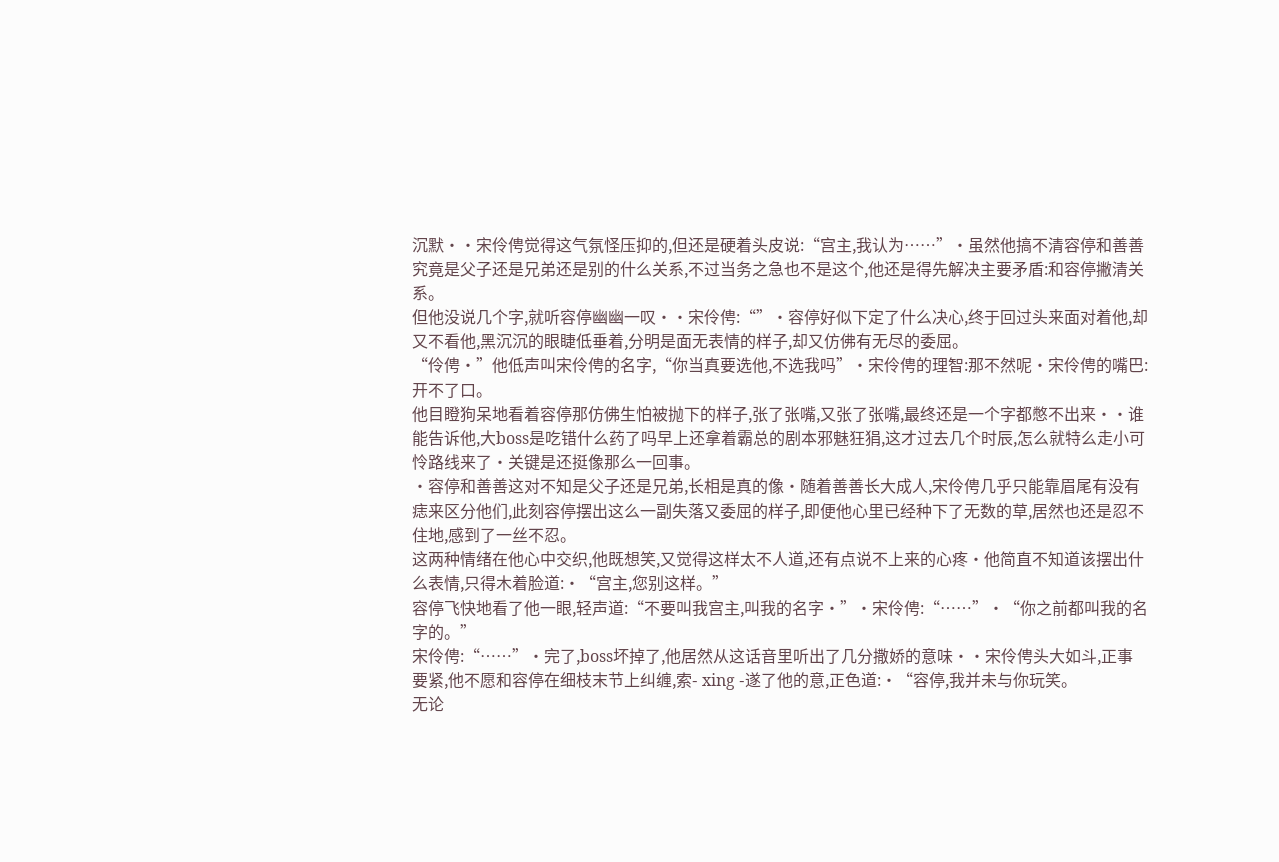沉默··宋伶俜觉得这气氛怪压抑的,但还是硬着头皮说:“宫主,我认为……”·虽然他搞不清容停和善善究竟是父子还是兄弟还是别的什么关系,不过当务之急也不是这个,他还是得先解决主要矛盾:和容停撇清关系。
但他没说几个字,就听容停幽幽一叹··宋伶俜:“”·容停好似下定了什么决心,终于回过头来面对着他,却又不看他,黑沉沉的眼睫低垂着,分明是面无表情的样子,却又仿佛有无尽的委屈。
“伶俜·”他低声叫宋伶俜的名字,“你当真要选他,不选我吗”·宋伶俜的理智:那不然呢·宋伶俜的嘴巴:开不了口。
他目瞪狗呆地看着容停那仿佛生怕被抛下的样子,张了张嘴,又张了张嘴,最终还是一个字都憋不出来··谁能告诉他,大boss是吃错什么药了吗早上还拿着霸总的剧本邪魅狂狷,这才过去几个时辰,怎么就特么走小可怜路线来了·关键是还挺像那么一回事。
·容停和善善这对不知是父子还是兄弟,长相是真的像·随着善善长大成人,宋伶俜几乎只能靠眉尾有没有痣来区分他们,此刻容停摆出这么一副失落又委屈的样子,即便他心里已经种下了无数的草,居然也还是忍不住地,感到了一丝不忍。
这两种情绪在他心中交织,他既想笑,又觉得这样太不人道,还有点说不上来的心疼·他简直不知道该摆出什么表情,只得木着脸道:·“宫主,您别这样。”
容停飞快地看了他一眼,轻声道:“不要叫我宫主,叫我的名字·”·宋伶俜:“……”·“你之前都叫我的名字的。”
宋伶俜:“……”·完了,boss坏掉了,他居然从这话音里听出了几分撒娇的意味··宋伶俜头大如斗,正事要紧,他不愿和容停在细枝末节上纠缠,索- xing -遂了他的意,正色道:·“容停,我并未与你玩笑。
无论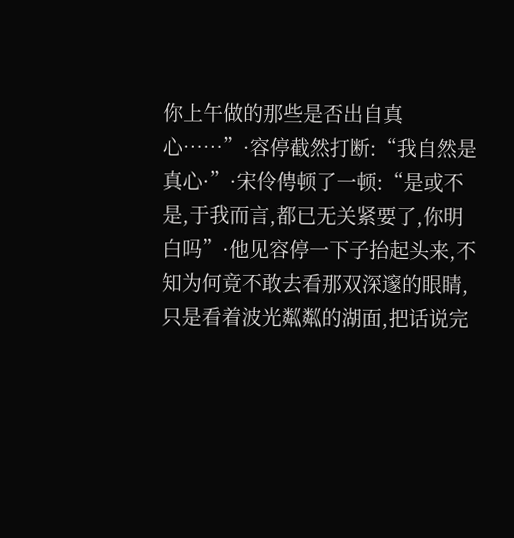你上午做的那些是否出自真心……”·容停截然打断:“我自然是真心·”·宋伶俜顿了一顿:“是或不是,于我而言,都已无关紧要了,你明白吗”·他见容停一下子抬起头来,不知为何竟不敢去看那双深邃的眼睛,只是看着波光粼粼的湖面,把话说完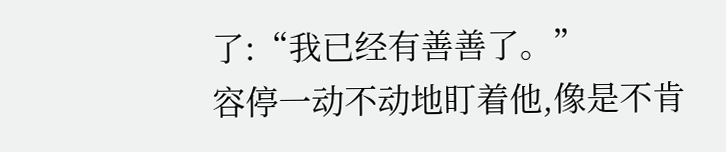了:“我已经有善善了。”
容停一动不动地盯着他,像是不肯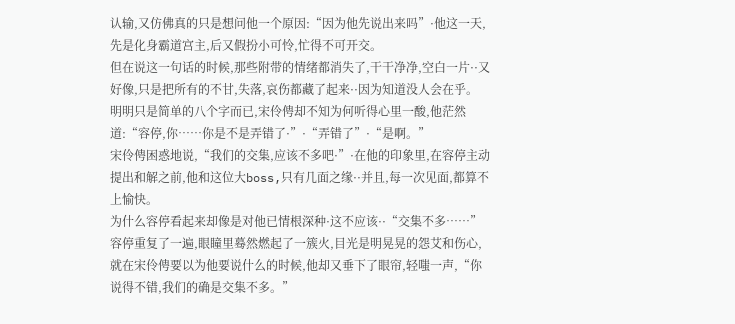认输,又仿佛真的只是想问他一个原因:“因为他先说出来吗”·他这一天,先是化身霸道宫主,后又假扮小可怜,忙得不可开交。
但在说这一句话的时候,那些附带的情绪都消失了,干干净净,空白一片··又好像,只是把所有的不甘,失落,哀伤都藏了起来··因为知道没人会在乎。
明明只是简单的八个字而已,宋伶俜却不知为何听得心里一酸,他茫然道:“容停,你……你是不是弄错了·”·“弄错了”·“是啊。”
宋伶俜困惑地说,“我们的交集,应该不多吧·”·在他的印象里,在容停主动提出和解之前,他和这位大boss,只有几面之缘··并且,每一次见面,都算不上愉快。
为什么容停看起来却像是对他已情根深种·这不应该··“交集不多……”容停重复了一遍,眼瞳里蓦然燃起了一簇火,目光是明晃晃的怨艾和伤心,就在宋伶俜要以为他要说什么的时候,他却又垂下了眼帘,轻嗤一声,“你说得不错,我们的确是交集不多。”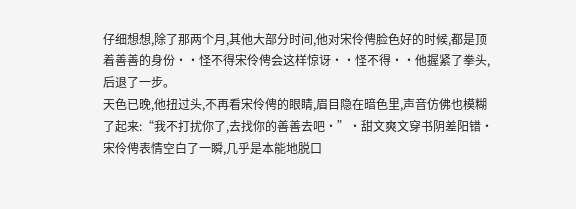仔细想想,除了那两个月,其他大部分时间,他对宋伶俜脸色好的时候,都是顶着善善的身份··怪不得宋伶俜会这样惊讶··怪不得··他握紧了拳头,后退了一步。
天色已晚,他扭过头,不再看宋伶俜的眼睛,眉目隐在暗色里,声音仿佛也模糊了起来:“我不打扰你了,去找你的善善去吧·”·甜文爽文穿书阴差阳错·宋伶俜表情空白了一瞬,几乎是本能地脱口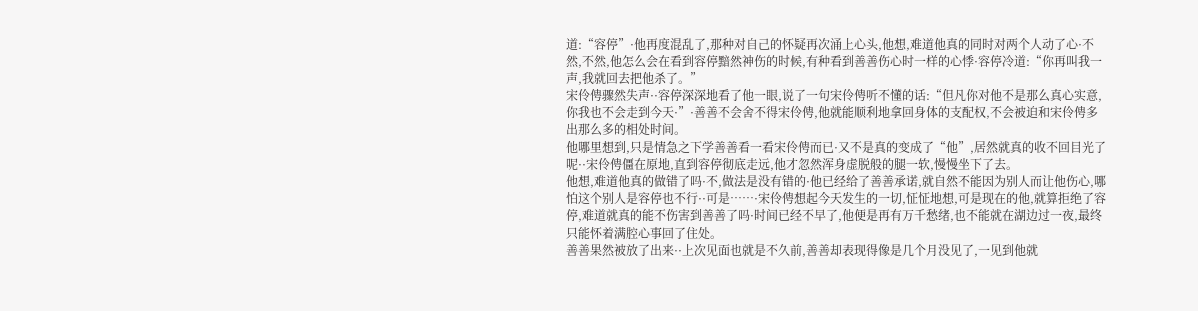道:“容停”·他再度混乱了,那种对自己的怀疑再次涌上心头,他想,难道他真的同时对两个人动了心·不然,不然,他怎么会在看到容停黯然神伤的时候,有种看到善善伤心时一样的心悸·容停冷道:“你再叫我一声,我就回去把他杀了。”
宋伶俜骤然失声··容停深深地看了他一眼,说了一句宋伶俜听不懂的话:“但凡你对他不是那么真心实意,你我也不会走到今天·”·善善不会舍不得宋伶俜,他就能顺利地拿回身体的支配权,不会被迫和宋伶俜多出那么多的相处时间。
他哪里想到,只是情急之下学善善看一看宋伶俜而已·又不是真的变成了“他”,居然就真的收不回目光了呢··宋伶俜僵在原地,直到容停彻底走远,他才忽然浑身虚脱般的腿一软,慢慢坐下了去。
他想,难道他真的做错了吗·不,做法是没有错的·他已经给了善善承诺,就自然不能因为别人而让他伤心,哪怕这个别人是容停也不行··可是……·宋伶俜想起今天发生的一切,怔怔地想,可是现在的他,就算拒绝了容停,难道就真的能不伤害到善善了吗·时间已经不早了,他便是再有万千愁绪,也不能就在湖边过一夜,最终只能怀着满腔心事回了住处。
善善果然被放了出来··上次见面也就是不久前,善善却表现得像是几个月没见了,一见到他就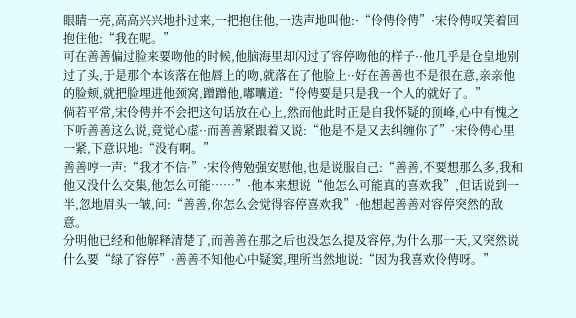眼睛一亮,高高兴兴地扑过来,一把抱住他,一迭声地叫他:·“伶俜伶俜”·宋伶俜叹笑着回抱住他:“我在呢。”
可在善善偏过脸来要吻他的时候,他脑海里却闪过了容停吻他的样子··他几乎是仓皇地别过了头,于是那个本该落在他唇上的吻,就落在了他脸上··好在善善也不是很在意,亲亲他的脸颊,就把脸埋进他颈窝,蹭蹭他,嘟囔道:“伶俜要是只是我一个人的就好了。”
倘若平常,宋伶俜并不会把这句话放在心上,然而他此时正是自我怀疑的顶峰,心中有愧之下听善善这么说,竟觉心虚··而善善紧跟着又说:“他是不是又去纠缠你了”·宋伶俜心里一紧,下意识地:“没有啊。”
善善哼一声:“我才不信·”·宋伶俜勉强安慰他,也是说服自己:“善善,不要想那么多,我和他又没什么交集,他怎么可能……”·他本来想说“他怎么可能真的喜欢我”,但话说到一半,忽地眉头一皱,问:“善善,你怎么会觉得容停喜欢我”·他想起善善对容停突然的敌意。
分明他已经和他解释清楚了,而善善在那之后也没怎么提及容停,为什么那一天,又突然说什么要“绿了容停”·善善不知他心中疑窦,理所当然地说:“因为我喜欢伶俜呀。”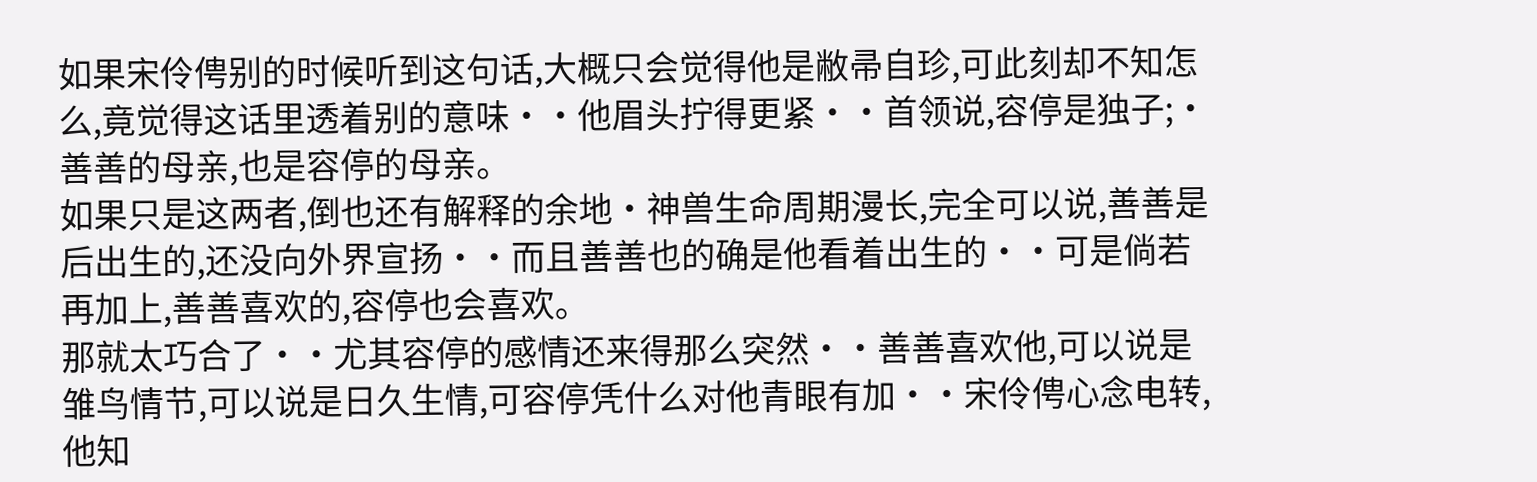如果宋伶俜别的时候听到这句话,大概只会觉得他是敝帚自珍,可此刻却不知怎么,竟觉得这话里透着别的意味··他眉头拧得更紧··首领说,容停是独子;·善善的母亲,也是容停的母亲。
如果只是这两者,倒也还有解释的余地·神兽生命周期漫长,完全可以说,善善是后出生的,还没向外界宣扬··而且善善也的确是他看着出生的··可是倘若再加上,善善喜欢的,容停也会喜欢。
那就太巧合了··尤其容停的感情还来得那么突然··善善喜欢他,可以说是雏鸟情节,可以说是日久生情,可容停凭什么对他青眼有加··宋伶俜心念电转,他知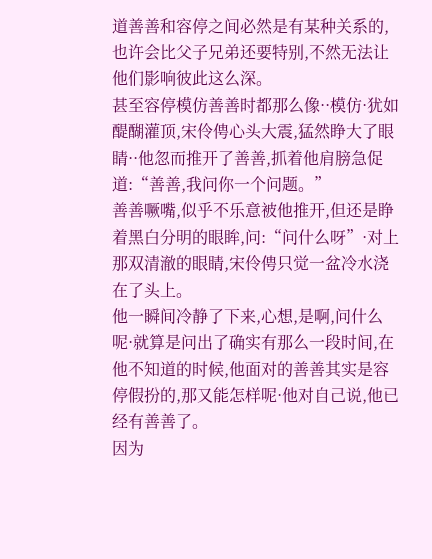道善善和容停之间必然是有某种关系的,也许会比父子兄弟还要特别,不然无法让他们影响彼此这么深。
甚至容停模仿善善时都那么像··模仿·犹如醍醐灌顶,宋伶俜心头大震,猛然睁大了眼睛··他忽而推开了善善,抓着他肩膀急促道:“善善,我问你一个问题。”
善善噘嘴,似乎不乐意被他推开,但还是睁着黑白分明的眼眸,问:“问什么呀”·对上那双清澈的眼睛,宋伶俜只觉一盆冷水浇在了头上。
他一瞬间冷静了下来,心想,是啊,问什么呢·就算是问出了确实有那么一段时间,在他不知道的时候,他面对的善善其实是容停假扮的,那又能怎样呢·他对自己说,他已经有善善了。
因为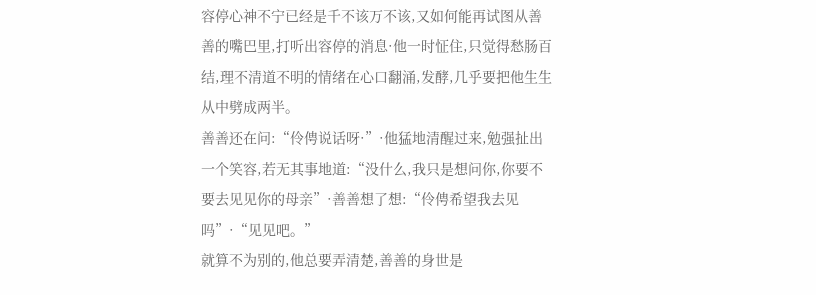容停心神不宁已经是千不该万不该,又如何能再试图从善善的嘴巴里,打听出容停的消息·他一时怔住,只觉得愁肠百结,理不清道不明的情绪在心口翻涌,发酵,几乎要把他生生从中劈成两半。
善善还在问:“伶俜说话呀·”·他猛地清醒过来,勉强扯出一个笑容,若无其事地道:“没什么,我只是想问你,你要不要去见见你的母亲”·善善想了想:“伶俜希望我去见吗”·“见见吧。”
就算不为别的,他总要弄清楚,善善的身世是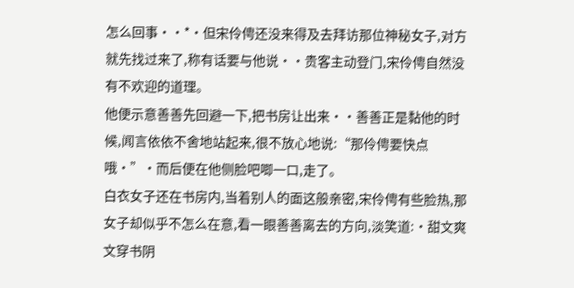怎么回事··*·但宋伶俜还没来得及去拜访那位神秘女子,对方就先找过来了,称有话要与他说··贵客主动登门,宋伶俜自然没有不欢迎的道理。
他便示意善善先回避一下,把书房让出来··善善正是黏他的时候,闻言依依不舍地站起来,很不放心地说:“那伶俜要快点哦·”·而后便在他侧脸吧唧一口,走了。
白衣女子还在书房内,当着别人的面这般亲密,宋伶俜有些脸热,那女子却似乎不怎么在意,看一眼善善离去的方向,淡笑道:·甜文爽文穿书阴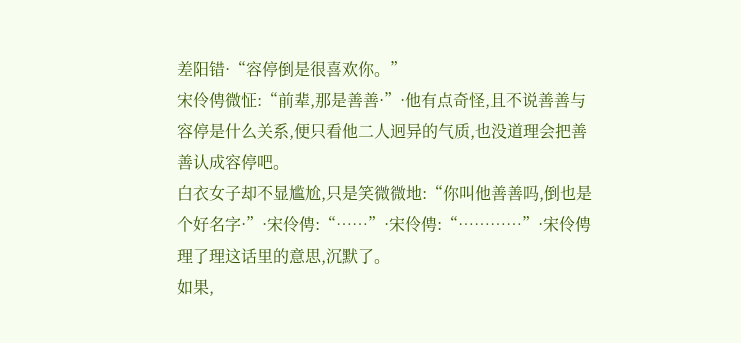差阳错·“容停倒是很喜欢你。”
宋伶俜微怔:“前辈,那是善善·”·他有点奇怪,且不说善善与容停是什么关系,便只看他二人迥异的气质,也没道理会把善善认成容停吧。
白衣女子却不显尴尬,只是笑微微地:“你叫他善善吗,倒也是个好名字·”·宋伶俜:“……”·宋伶俜:“…………”·宋伶俜理了理这话里的意思,沉默了。
如果,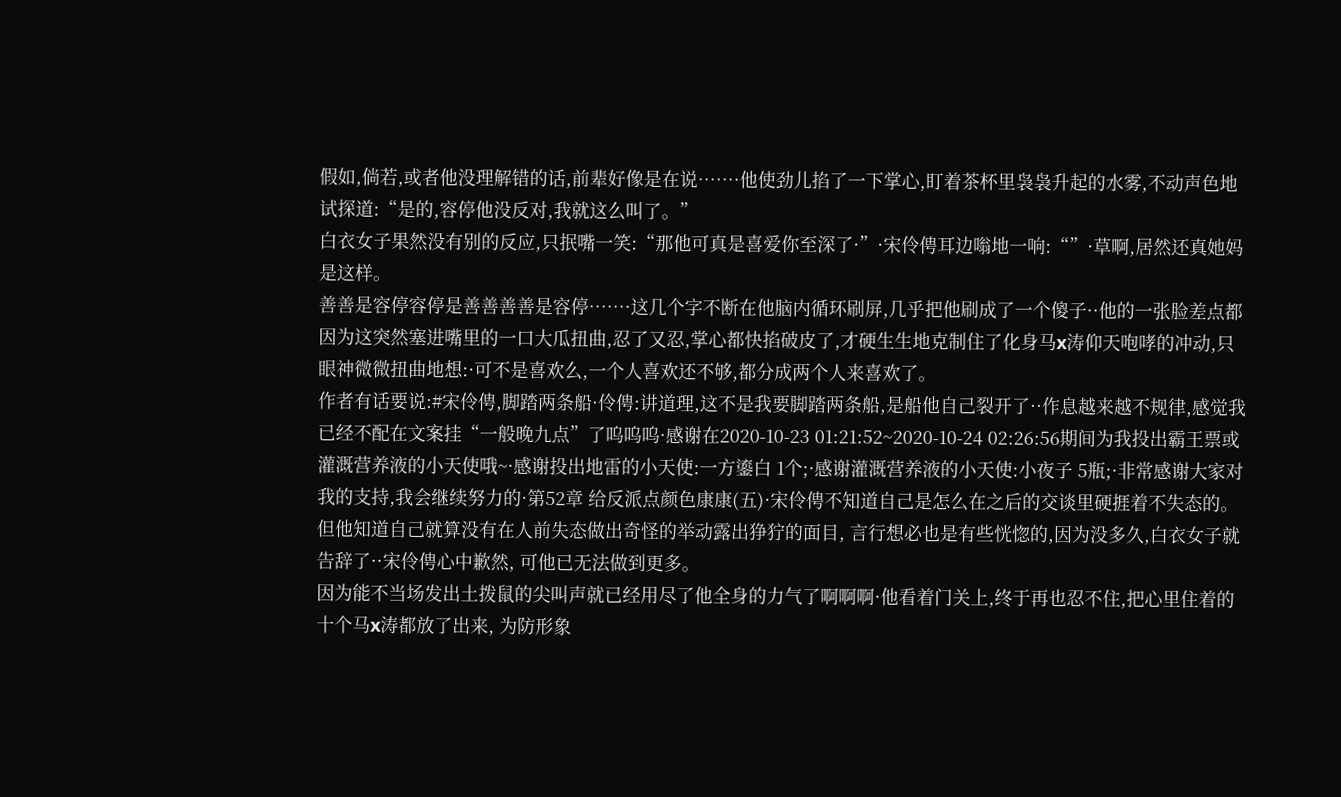假如,倘若,或者他没理解错的话,前辈好像是在说……·他使劲儿掐了一下掌心,盯着茶杯里袅袅升起的水雾,不动声色地试探道:“是的,容停他没反对,我就这么叫了。”
白衣女子果然没有别的反应,只抿嘴一笑:“那他可真是喜爱你至深了·”·宋伶俜耳边嗡地一响:“”·草啊,居然还真她妈是这样。
善善是容停容停是善善善善是容停……·这几个字不断在他脑内循环刷屏,几乎把他刷成了一个傻子··他的一张脸差点都因为这突然塞进嘴里的一口大瓜扭曲,忍了又忍,掌心都快掐破皮了,才硬生生地克制住了化身马x涛仰天咆哮的冲动,只眼神微微扭曲地想:·可不是喜欢么,一个人喜欢还不够,都分成两个人来喜欢了。
作者有话要说:#宋伶俜,脚踏两条船·伶俜:讲道理,这不是我要脚踏两条船,是船他自己裂开了··作息越来越不规律,感觉我已经不配在文案挂“一般晚九点”了呜呜呜·感谢在2020-10-23 01:21:52~2020-10-24 02:26:56期间为我投出霸王票或灌溉营养液的小天使哦~·感谢投出地雷的小天使:一方鎏白 1个;·感谢灌溉营养液的小天使:小夜子 5瓶;·非常感谢大家对我的支持,我会继续努力的·第52章 给反派点颜色康康(五)·宋伶俜不知道自己是怎么在之后的交谈里硬捱着不失态的。
但他知道自己就算没有在人前失态做出奇怪的举动露出狰狞的面目, 言行想必也是有些恍惚的,因为没多久,白衣女子就告辞了··宋伶俜心中歉然, 可他已无法做到更多。
因为能不当场发出土拨鼠的尖叫声就已经用尽了他全身的力气了啊啊啊·他看着门关上,终于再也忍不住,把心里住着的十个马x涛都放了出来, 为防形象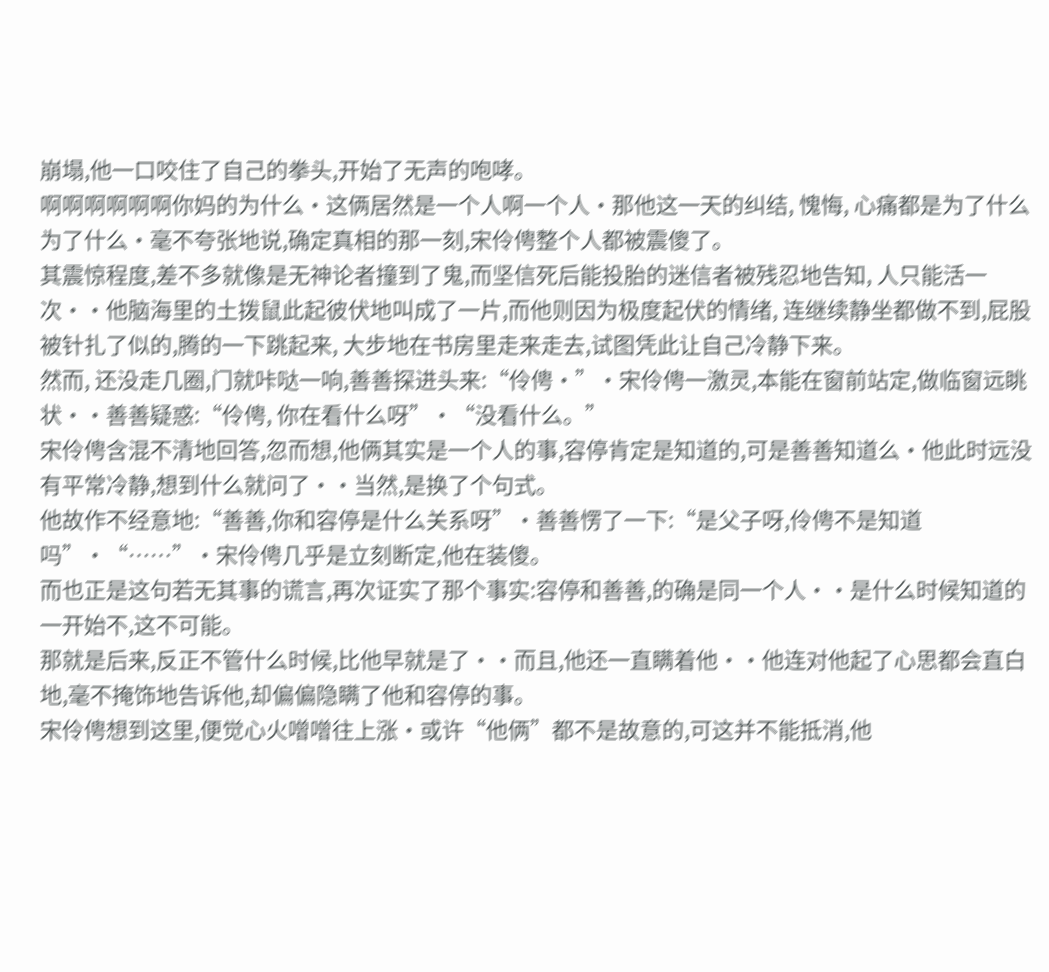崩塌,他一口咬住了自己的拳头,开始了无声的咆哮。
啊啊啊啊啊啊你妈的为什么·这俩居然是一个人啊一个人·那他这一天的纠结, 愧悔, 心痛都是为了什么为了什么·毫不夸张地说,确定真相的那一刻,宋伶俜整个人都被震傻了。
其震惊程度,差不多就像是无神论者撞到了鬼,而坚信死后能投胎的迷信者被残忍地告知, 人只能活一次··他脑海里的土拨鼠此起彼伏地叫成了一片,而他则因为极度起伏的情绪, 连继续静坐都做不到,屁股被针扎了似的,腾的一下跳起来, 大步地在书房里走来走去,试图凭此让自己冷静下来。
然而, 还没走几圈,门就咔哒一响,善善探进头来:“伶俜·”·宋伶俜一激灵,本能在窗前站定,做临窗远眺状··善善疑惑:“伶俜, 你在看什么呀”·“没看什么。”
宋伶俜含混不清地回答,忽而想,他俩其实是一个人的事,容停肯定是知道的,可是善善知道么·他此时远没有平常冷静,想到什么就问了··当然,是换了个句式。
他故作不经意地:“善善,你和容停是什么关系呀”·善善愣了一下:“是父子呀,伶俜不是知道吗”·“……”·宋伶俜几乎是立刻断定,他在装傻。
而也正是这句若无其事的谎言,再次证实了那个事实:容停和善善,的确是同一个人··是什么时候知道的一开始不,这不可能。
那就是后来,反正不管什么时候,比他早就是了··而且,他还一直瞒着他··他连对他起了心思都会直白地,毫不掩饰地告诉他,却偏偏隐瞒了他和容停的事。
宋伶俜想到这里,便觉心火噌噌往上涨·或许“他俩”都不是故意的,可这并不能抵消,他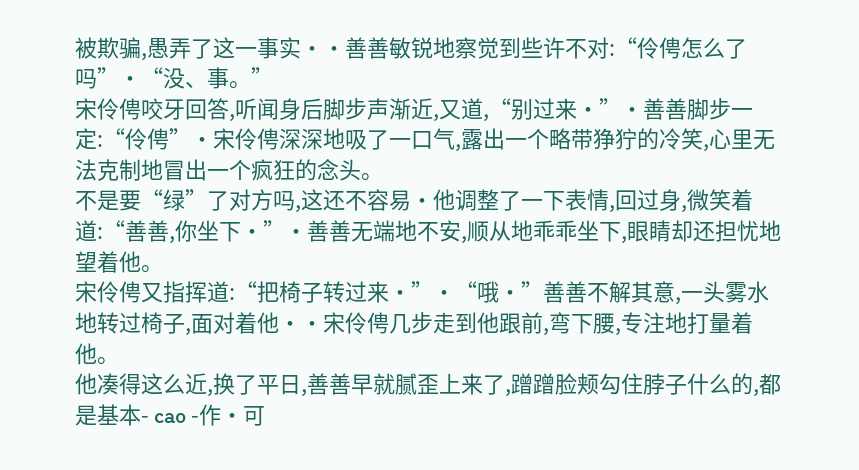被欺骗,愚弄了这一事实··善善敏锐地察觉到些许不对:“伶俜怎么了吗”·“没、事。”
宋伶俜咬牙回答,听闻身后脚步声渐近,又道,“别过来·”·善善脚步一定:“伶俜”·宋伶俜深深地吸了一口气,露出一个略带狰狞的冷笑,心里无法克制地冒出一个疯狂的念头。
不是要“绿”了对方吗,这还不容易·他调整了一下表情,回过身,微笑着道:“善善,你坐下·”·善善无端地不安,顺从地乖乖坐下,眼睛却还担忧地望着他。
宋伶俜又指挥道:“把椅子转过来·”·“哦·”善善不解其意,一头雾水地转过椅子,面对着他··宋伶俜几步走到他跟前,弯下腰,专注地打量着他。
他凑得这么近,换了平日,善善早就腻歪上来了,蹭蹭脸颊勾住脖子什么的,都是基本- cao -作·可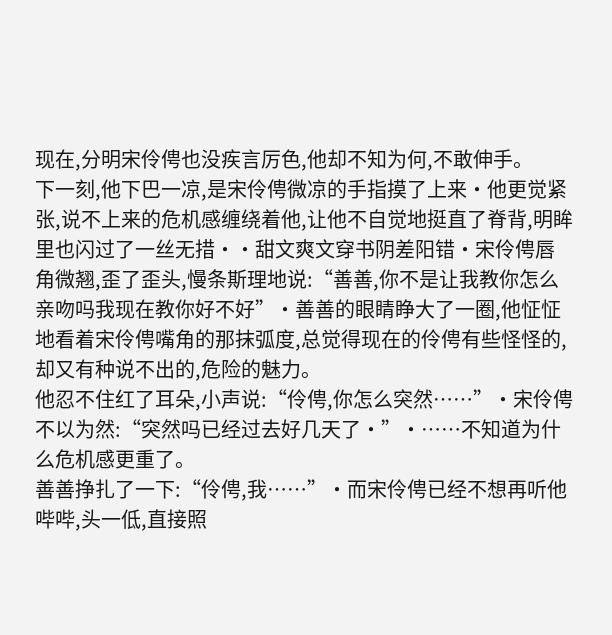现在,分明宋伶俜也没疾言厉色,他却不知为何,不敢伸手。
下一刻,他下巴一凉,是宋伶俜微凉的手指摸了上来·他更觉紧张,说不上来的危机感缠绕着他,让他不自觉地挺直了脊背,明眸里也闪过了一丝无措··甜文爽文穿书阴差阳错·宋伶俜唇角微翘,歪了歪头,慢条斯理地说:“善善,你不是让我教你怎么亲吻吗我现在教你好不好”·善善的眼睛睁大了一圈,他怔怔地看着宋伶俜嘴角的那抹弧度,总觉得现在的伶俜有些怪怪的,却又有种说不出的,危险的魅力。
他忍不住红了耳朵,小声说:“伶俜,你怎么突然……”·宋伶俜不以为然:“突然吗已经过去好几天了·”·……不知道为什么危机感更重了。
善善挣扎了一下:“伶俜,我……”·而宋伶俜已经不想再听他哔哔,头一低,直接照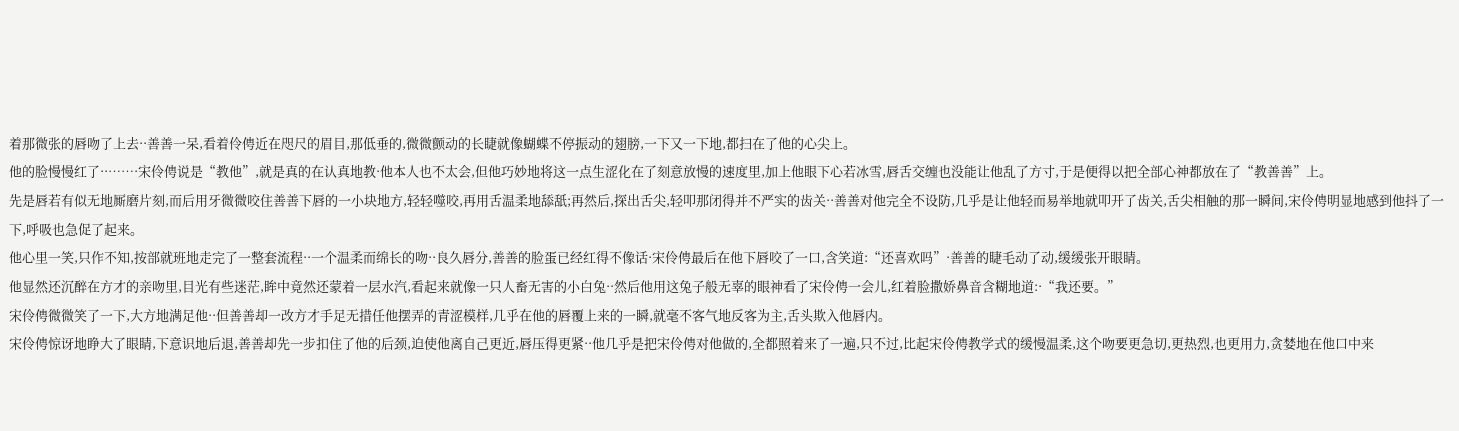着那微张的唇吻了上去··善善一呆,看着伶俜近在咫尺的眉目,那低垂的,微微颤动的长睫就像蝴蝶不停振动的翅膀,一下又一下地,都扫在了他的心尖上。
他的脸慢慢红了··……·宋伶俜说是“教他”,就是真的在认真地教·他本人也不太会,但他巧妙地将这一点生涩化在了刻意放慢的速度里,加上他眼下心若冰雪,唇舌交缠也没能让他乱了方寸,于是便得以把全部心神都放在了“教善善”上。
先是唇若有似无地厮磨片刻,而后用牙微微咬住善善下唇的一小块地方,轻轻噬咬,再用舌温柔地舔舐;再然后,探出舌尖,轻叩那闭得并不严实的齿关··善善对他完全不设防,几乎是让他轻而易举地就叩开了齿关,舌尖相触的那一瞬间,宋伶俜明显地感到他抖了一下,呼吸也急促了起来。
他心里一笑,只作不知,按部就班地走完了一整套流程··一个温柔而绵长的吻··良久唇分,善善的脸蛋已经红得不像话·宋伶俜最后在他下唇咬了一口,含笑道:“还喜欢吗”·善善的睫毛动了动,缓缓张开眼睛。
他显然还沉醉在方才的亲吻里,目光有些迷茫,眸中竟然还蒙着一层水汽,看起来就像一只人畜无害的小白兔··然后他用这兔子般无辜的眼神看了宋伶俜一会儿,红着脸撒娇鼻音含糊地道:·“我还要。”
宋伶俜微微笑了一下,大方地满足他··但善善却一改方才手足无措任他摆弄的青涩模样,几乎在他的唇覆上来的一瞬,就毫不客气地反客为主,舌头欺入他唇内。
宋伶俜惊讶地睁大了眼睛,下意识地后退,善善却先一步扣住了他的后颈,迫使他离自己更近,唇压得更紧··他几乎是把宋伶俜对他做的,全都照着来了一遍,只不过,比起宋伶俜教学式的缓慢温柔,这个吻要更急切,更热烈,也更用力,贪婪地在他口中来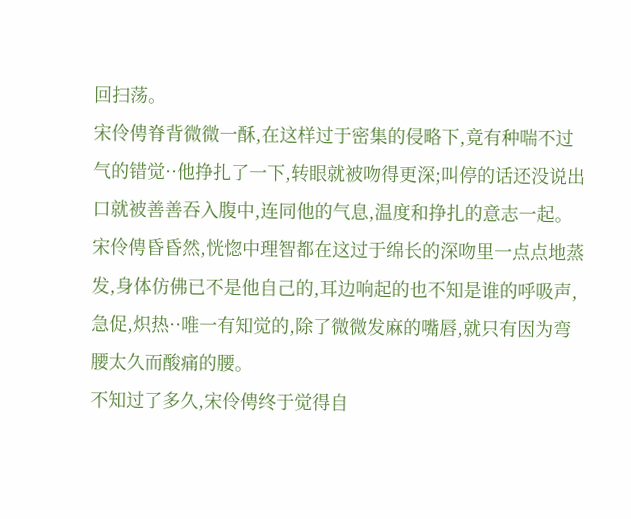回扫荡。
宋伶俜脊背微微一酥,在这样过于密集的侵略下,竟有种喘不过气的错觉··他挣扎了一下,转眼就被吻得更深;叫停的话还没说出口就被善善吞入腹中,连同他的气息,温度和挣扎的意志一起。
宋伶俜昏昏然,恍惚中理智都在这过于绵长的深吻里一点点地蒸发,身体仿佛已不是他自己的,耳边响起的也不知是谁的呼吸声,急促,炽热··唯一有知觉的,除了微微发麻的嘴唇,就只有因为弯腰太久而酸痛的腰。
不知过了多久,宋伶俜终于觉得自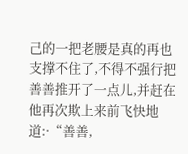己的一把老腰是真的再也支撑不住了,不得不强行把善善推开了一点儿,并赶在他再次欺上来前飞快地道:·“善善,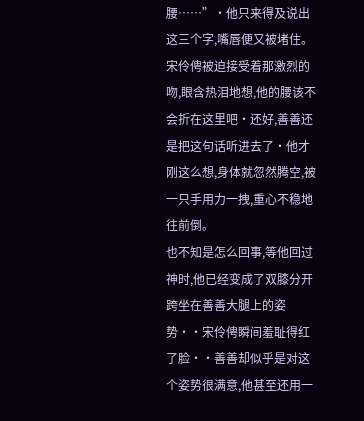腰……”·他只来得及说出这三个字,嘴唇便又被堵住。
宋伶俜被迫接受着那激烈的吻,眼含热泪地想,他的腰该不会折在这里吧·还好,善善还是把这句话听进去了·他才刚这么想,身体就忽然腾空,被一只手用力一拽,重心不稳地往前倒。
也不知是怎么回事,等他回过神时,他已经变成了双膝分开跨坐在善善大腿上的姿势··宋伶俜瞬间羞耻得红了脸··善善却似乎是对这个姿势很满意,他甚至还用一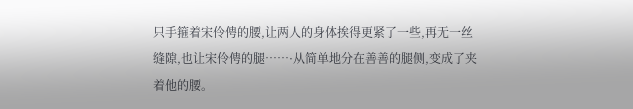只手箍着宋伶俜的腰,让两人的身体挨得更紧了一些,再无一丝缝隙,也让宋伶俜的腿……·从简单地分在善善的腿侧,变成了夹着他的腰。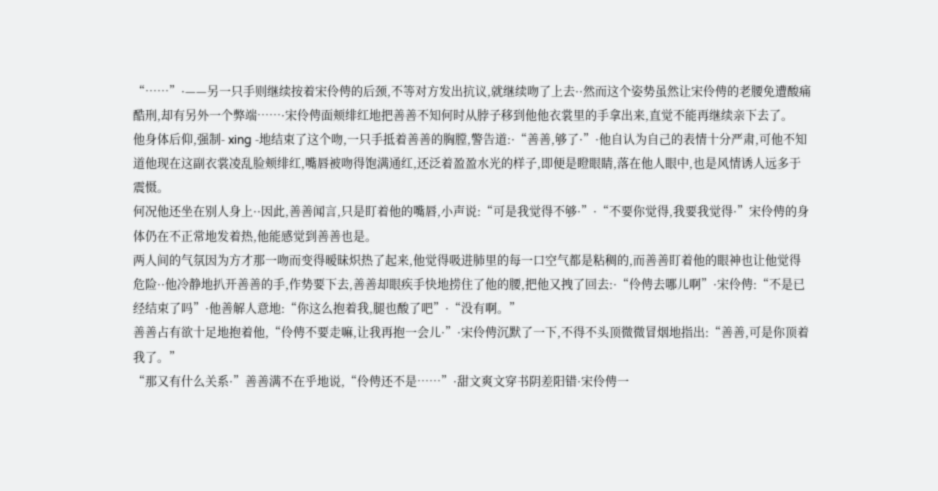“……”·——另一只手则继续按着宋伶俜的后颈,不等对方发出抗议,就继续吻了上去··然而这个姿势虽然让宋伶俜的老腰免遭酸痛酷刑,却有另外一个弊端……·宋伶俜面颊绯红地把善善不知何时从脖子移到他他衣裳里的手拿出来,直觉不能再继续亲下去了。
他身体后仰,强制- xing -地结束了这个吻,一只手抵着善善的胸膛,警告道:·“善善,够了·”·他自认为自己的表情十分严肃,可他不知道他现在这副衣裳凌乱脸颊绯红,嘴唇被吻得饱满通红,还泛着盈盈水光的样子,即便是瞪眼睛,落在他人眼中,也是风情诱人远多于震慑。
何况他还坐在别人身上··因此,善善闻言,只是盯着他的嘴唇,小声说:“可是我觉得不够·”·“不要你觉得,我要我觉得·”宋伶俜的身体仍在不正常地发着热,他能感觉到善善也是。
两人间的气氛因为方才那一吻而变得暧昧炽热了起来,他觉得吸进肺里的每一口空气都是粘稠的,而善善盯着他的眼神也让他觉得危险··他冷静地扒开善善的手,作势要下去,善善却眼疾手快地捞住了他的腰,把他又拽了回去:·“伶俜去哪儿啊”·宋伶俜:“不是已经结束了吗”·他善解人意地:“你这么抱着我,腿也酸了吧”·“没有啊。”
善善占有欲十足地抱着他,“伶俜不要走嘛,让我再抱一会儿·”·宋伶俜沉默了一下,不得不头顶微微冒烟地指出:“善善,可是你顶着我了。”
“那又有什么关系·”善善满不在乎地说,“伶俜还不是……”·甜文爽文穿书阴差阳错·宋伶俜一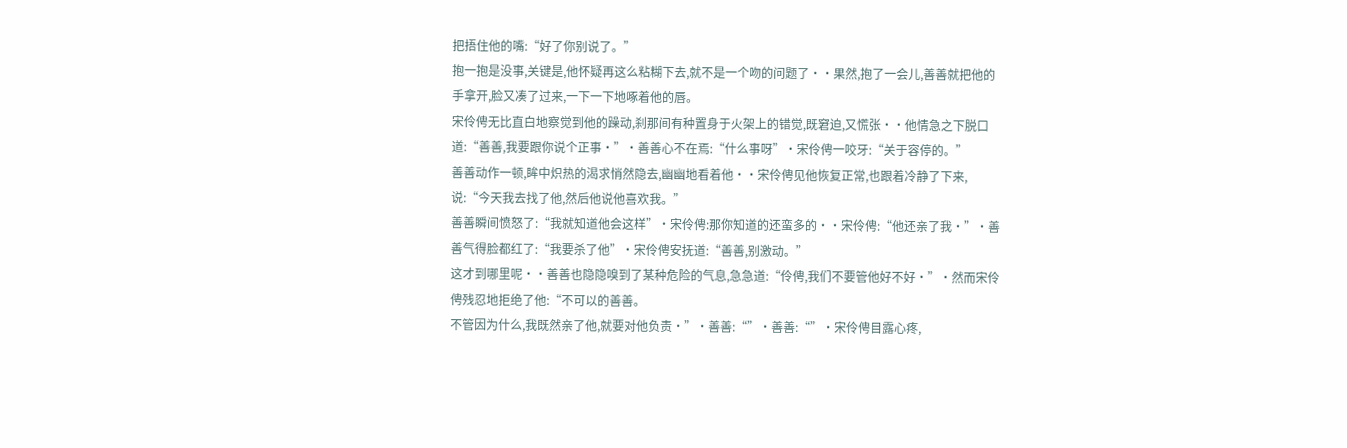把捂住他的嘴:“好了你别说了。”
抱一抱是没事,关键是,他怀疑再这么粘糊下去,就不是一个吻的问题了··果然,抱了一会儿,善善就把他的手拿开,脸又凑了过来,一下一下地啄着他的唇。
宋伶俜无比直白地察觉到他的躁动,刹那间有种置身于火架上的错觉,既窘迫,又慌张··他情急之下脱口道:“善善,我要跟你说个正事·”·善善心不在焉:“什么事呀”·宋伶俜一咬牙:“关于容停的。”
善善动作一顿,眸中炽热的渴求悄然隐去,幽幽地看着他··宋伶俜见他恢复正常,也跟着冷静了下来,说:“今天我去找了他,然后他说他喜欢我。”
善善瞬间愤怒了:“我就知道他会这样”·宋伶俜:那你知道的还蛮多的··宋伶俜:“他还亲了我·”·善善气得脸都红了:“我要杀了他”·宋伶俜安抚道:“善善,别激动。”
这才到哪里呢··善善也隐隐嗅到了某种危险的气息,急急道:“伶俜,我们不要管他好不好·”·然而宋伶俜残忍地拒绝了他:“不可以的善善。
不管因为什么,我既然亲了他,就要对他负责·”·善善:“”·善善:“”·宋伶俜目露心疼,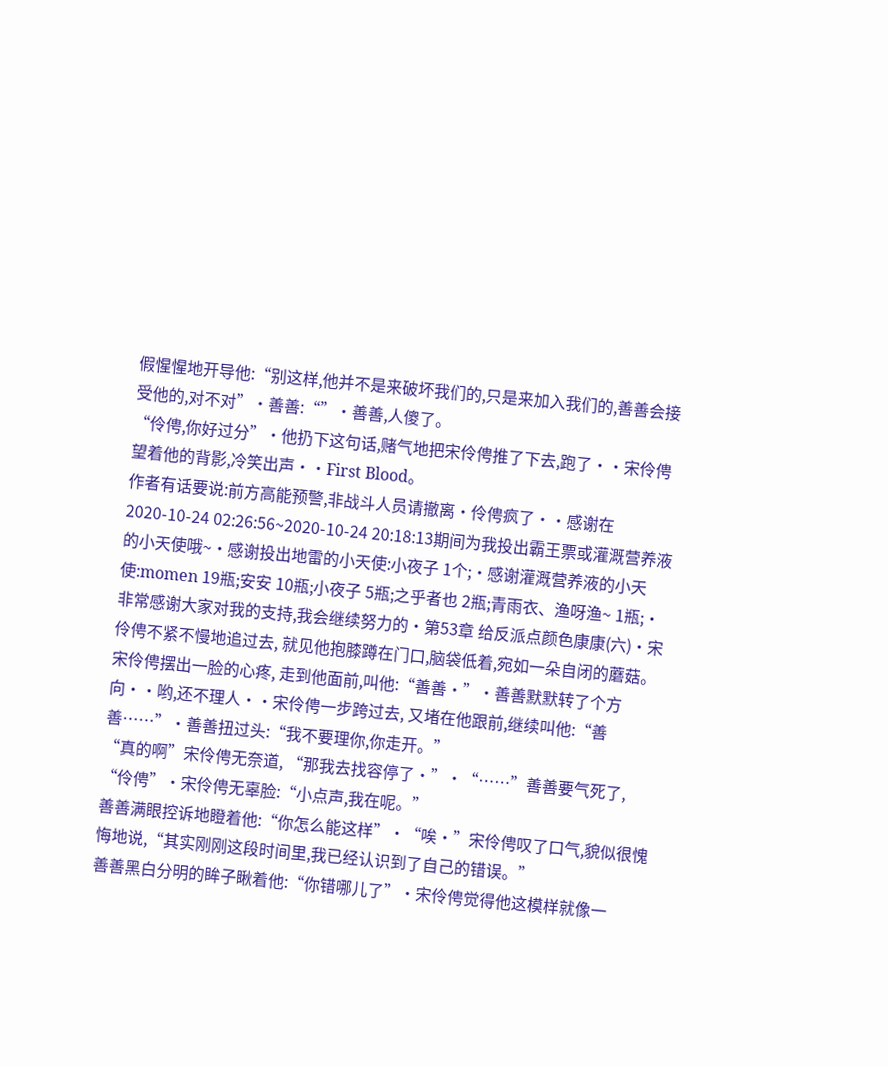假惺惺地开导他:“别这样,他并不是来破坏我们的,只是来加入我们的,善善会接受他的,对不对”·善善:“”·善善,人傻了。
“伶俜,你好过分”·他扔下这句话,赌气地把宋伶俜推了下去,跑了··宋伶俜望着他的背影,冷笑出声··First Blood。
作者有话要说:前方高能预警,非战斗人员请撤离·伶俜疯了··感谢在2020-10-24 02:26:56~2020-10-24 20:18:13期间为我投出霸王票或灌溉营养液的小天使哦~·感谢投出地雷的小天使:小夜子 1个;·感谢灌溉营养液的小天使:momen 19瓶;安安 10瓶;小夜子 5瓶;之乎者也 2瓶;青雨衣、渔呀渔~ 1瓶;·非常感谢大家对我的支持,我会继续努力的·第53章 给反派点颜色康康(六)·宋伶俜不紧不慢地追过去, 就见他抱膝蹲在门口,脑袋低着,宛如一朵自闭的蘑菇。
宋伶俜摆出一脸的心疼, 走到他面前,叫他:“善善·”·善善默默转了个方向··哟,还不理人··宋伶俜一步跨过去, 又堵在他跟前,继续叫他:“善善……”·善善扭过头:“我不要理你,你走开。”
“真的啊”宋伶俜无奈道, “那我去找容停了·”·“……”善善要气死了, “伶俜”·宋伶俜无辜脸:“小点声,我在呢。”
善善满眼控诉地瞪着他:“你怎么能这样”·“唉·”宋伶俜叹了口气,貌似很愧悔地说,“其实刚刚这段时间里,我已经认识到了自己的错误。”
善善黑白分明的眸子瞅着他:“你错哪儿了”·宋伶俜觉得他这模样就像一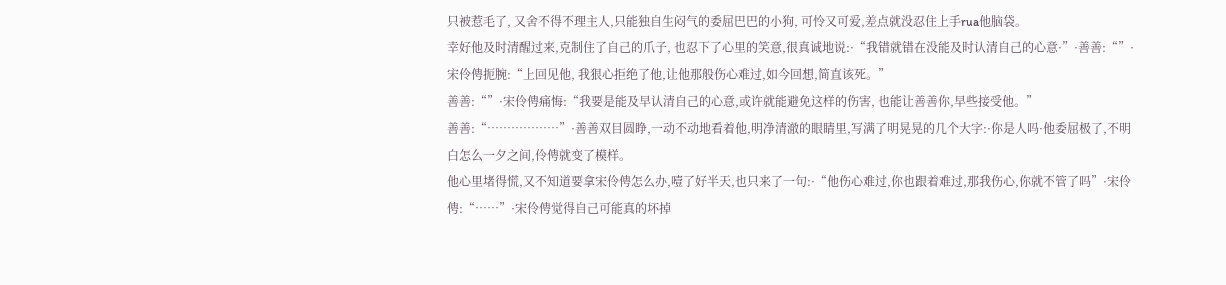只被惹毛了, 又舍不得不理主人,只能独自生闷气的委屈巴巴的小狗, 可怜又可爱,差点就没忍住上手rua他脑袋。
幸好他及时清醒过来,克制住了自己的爪子, 也忍下了心里的笑意,很真诚地说:·“我错就错在没能及时认清自己的心意·”·善善:“”·宋伶俜扼腕:“上回见他, 我狠心拒绝了他,让他那般伤心难过,如今回想,简直该死。”
善善:“”·宋伶俜痛悔:“我要是能及早认清自己的心意,或许就能避免这样的伤害, 也能让善善你,早些接受他。”
善善:“………………”·善善双目圆睁,一动不动地看着他,明净清澈的眼睛里,写满了明晃晃的几个大字:·你是人吗·他委屈极了,不明白怎么一夕之间,伶俜就变了模样。
他心里堵得慌,又不知道要拿宋伶俜怎么办,噎了好半天,也只来了一句:·“他伤心难过,你也跟着难过,那我伤心,你就不管了吗”·宋伶俜:“……”·宋伶俜觉得自己可能真的坏掉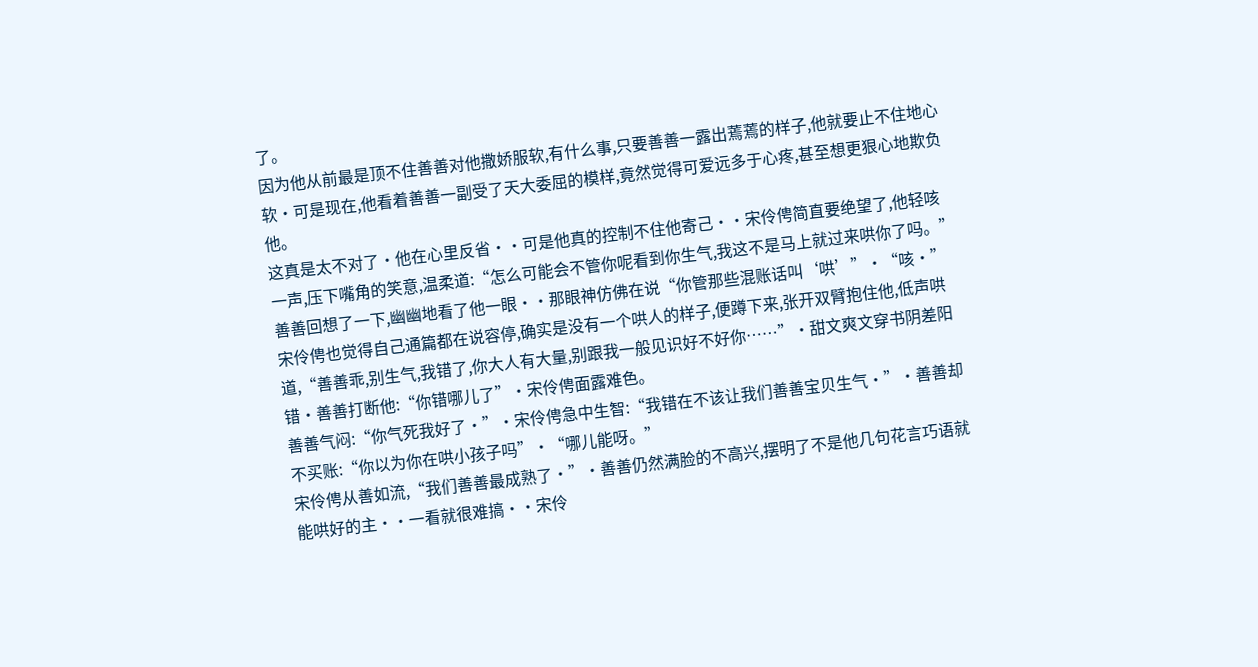了。
因为他从前最是顶不住善善对他撒娇服软,有什么事,只要善善一露出蔫蔫的样子,他就要止不住地心软·可是现在,他看着善善一副受了天大委屈的模样,竟然觉得可爱远多于心疼,甚至想更狠心地欺负他。
这真是太不对了·他在心里反省··可是他真的控制不住他寄己··宋伶俜简直要绝望了,他轻咳一声,压下嘴角的笑意,温柔道:“怎么可能会不管你呢看到你生气,我这不是马上就过来哄你了吗。”
善善回想了一下,幽幽地看了他一眼··那眼神仿佛在说“你管那些混账话叫‘哄’”·“咳·”宋伶俜也觉得自己通篇都在说容停,确实是没有一个哄人的样子,便蹲下来,张开双臂抱住他,低声哄道,“善善乖,别生气,我错了,你大人有大量,别跟我一般见识好不好你……”·甜文爽文穿书阴差阳错·善善打断他:“你错哪儿了”·宋伶俜面露难色。
善善气闷:“你气死我好了·”·宋伶俜急中生智:“我错在不该让我们善善宝贝生气·”·善善却不买账:“你以为你在哄小孩子吗”·“哪儿能呀。”
宋伶俜从善如流,“我们善善最成熟了·”·善善仍然满脸的不高兴,摆明了不是他几句花言巧语就能哄好的主··一看就很难搞··宋伶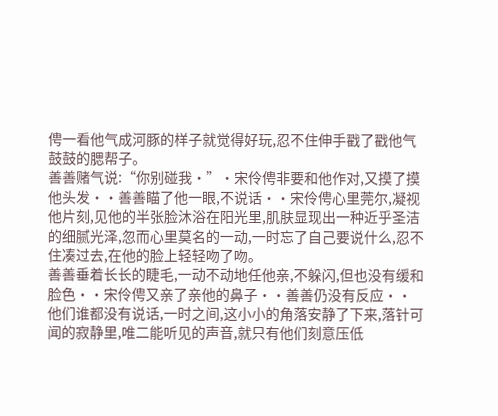俜一看他气成河豚的样子就觉得好玩,忍不住伸手戳了戳他气鼓鼓的腮帮子。
善善赌气说:“你别碰我·”·宋伶俜非要和他作对,又摸了摸他头发··善善瞄了他一眼,不说话··宋伶俜心里莞尔,凝视他片刻,见他的半张脸沐浴在阳光里,肌肤显现出一种近乎圣洁的细腻光泽,忽而心里莫名的一动,一时忘了自己要说什么,忍不住凑过去,在他的脸上轻轻吻了吻。
善善垂着长长的睫毛,一动不动地任他亲,不躲闪,但也没有缓和脸色··宋伶俜又亲了亲他的鼻子··善善仍没有反应··他们谁都没有说话,一时之间,这小小的角落安静了下来,落针可闻的寂静里,唯二能听见的声音,就只有他们刻意压低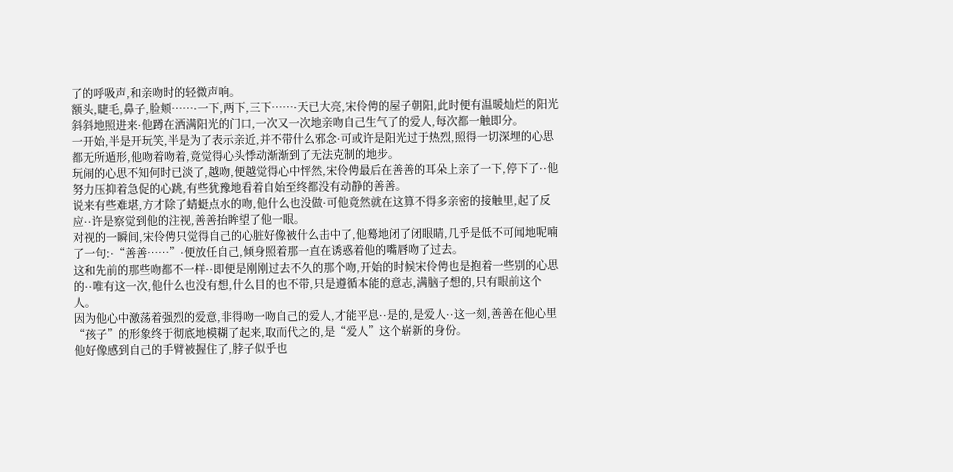了的呼吸声,和亲吻时的轻微声响。
额头,睫毛,鼻子,脸颊……·一下,两下,三下……·天已大亮,宋伶俜的屋子朝阳,此时便有温暖灿烂的阳光斜斜地照进来·他蹲在洒满阳光的门口,一次又一次地亲吻自己生气了的爱人,每次都一触即分。
一开始,半是开玩笑,半是为了表示亲近,并不带什么邪念·可或许是阳光过于热烈,照得一切深埋的心思都无所遁形,他吻着吻着,竟觉得心头悸动渐渐到了无法克制的地步。
玩闹的心思不知何时已淡了,越吻,便越觉得心中怦然,宋伶俜最后在善善的耳朵上亲了一下,停下了··他努力压抑着急促的心跳,有些犹豫地看着自始至终都没有动静的善善。
说来有些难堪,方才除了蜻蜓点水的吻,他什么也没做·可他竟然就在这算不得多亲密的接触里,起了反应··许是察觉到他的注视,善善抬眸望了他一眼。
对视的一瞬间,宋伶俜只觉得自己的心脏好像被什么击中了,他蓦地闭了闭眼睛,几乎是低不可闻地呢喃了一句:·“善善……”·便放任自己,倾身照着那一直在诱惑着他的嘴唇吻了过去。
这和先前的那些吻都不一样··即便是刚刚过去不久的那个吻,开始的时候宋伶俜也是抱着一些别的心思的··唯有这一次,他什么也没有想,什么目的也不带,只是遵循本能的意志,满脑子想的,只有眼前这个人。
因为他心中激荡着强烈的爱意,非得吻一吻自己的爱人,才能平息··是的,是爱人··这一刻,善善在他心里“孩子”的形象终于彻底地模糊了起来,取而代之的,是“爱人”这个崭新的身份。
他好像感到自己的手臂被握住了,脖子似乎也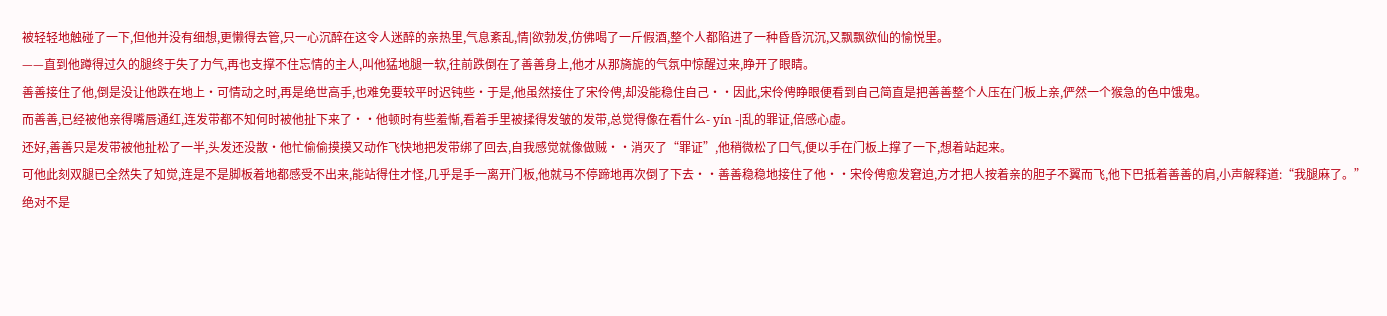被轻轻地触碰了一下,但他并没有细想,更懒得去管,只一心沉醉在这令人迷醉的亲热里,气息紊乱,情|欲勃发,仿佛喝了一斤假酒,整个人都陷进了一种昏昏沉沉,又飘飘欲仙的愉悦里。
——直到他蹲得过久的腿终于失了力气,再也支撑不住忘情的主人,叫他猛地腿一软,往前跌倒在了善善身上,他才从那旖旎的气氛中惊醒过来,睁开了眼睛。
善善接住了他,倒是没让他跌在地上·可情动之时,再是绝世高手,也难免要较平时迟钝些·于是,他虽然接住了宋伶俜,却没能稳住自己··因此,宋伶俜睁眼便看到自己简直是把善善整个人压在门板上亲,俨然一个猴急的色中饿鬼。
而善善,已经被他亲得嘴唇通红,连发带都不知何时被他扯下来了··他顿时有些羞惭,看着手里被揉得发皱的发带,总觉得像在看什么- yín -|乱的罪证,倍感心虚。
还好,善善只是发带被他扯松了一半,头发还没散·他忙偷偷摸摸又动作飞快地把发带绑了回去,自我感觉就像做贼··消灭了“罪证”,他稍微松了口气,便以手在门板上撑了一下,想着站起来。
可他此刻双腿已全然失了知觉,连是不是脚板着地都感受不出来,能站得住才怪,几乎是手一离开门板,他就马不停蹄地再次倒了下去··善善稳稳地接住了他··宋伶俜愈发窘迫,方才把人按着亲的胆子不翼而飞,他下巴抵着善善的肩,小声解释道:“我腿麻了。”
绝对不是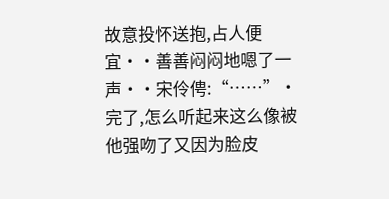故意投怀送抱,占人便宜··善善闷闷地嗯了一声··宋伶俜:“……”·完了,怎么听起来这么像被他强吻了又因为脸皮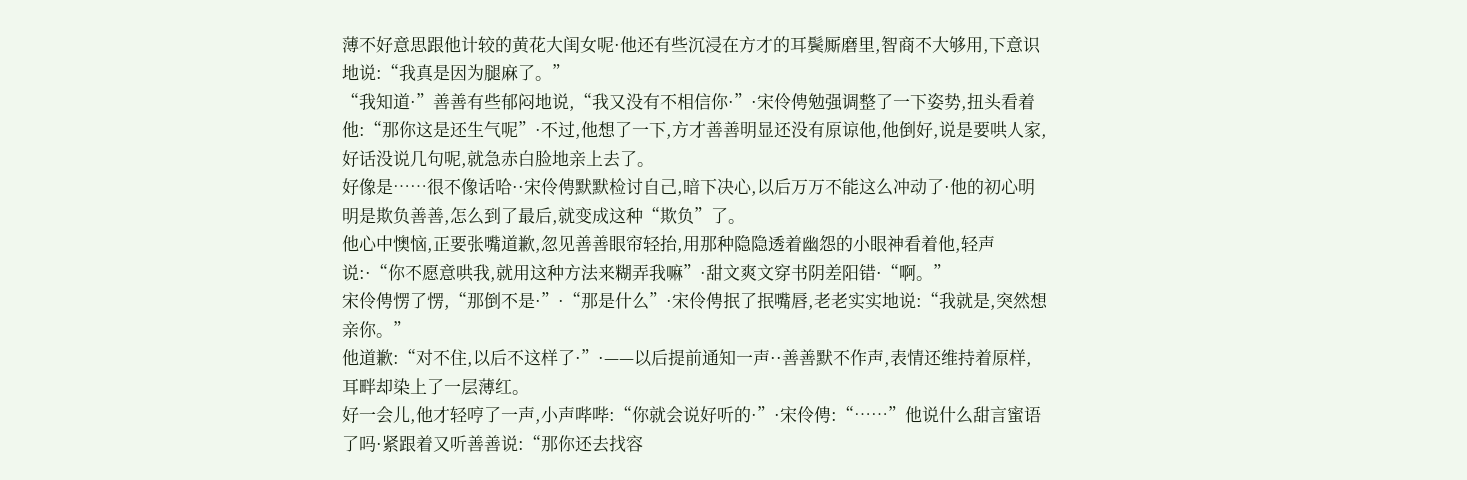薄不好意思跟他计较的黄花大闺女呢·他还有些沉浸在方才的耳鬓厮磨里,智商不大够用,下意识地说:“我真是因为腿麻了。”
“我知道·”善善有些郁闷地说,“我又没有不相信你·”·宋伶俜勉强调整了一下姿势,扭头看着他:“那你这是还生气呢”·不过,他想了一下,方才善善明显还没有原谅他,他倒好,说是要哄人家,好话没说几句呢,就急赤白脸地亲上去了。
好像是……很不像话哈··宋伶俜默默检讨自己,暗下决心,以后万万不能这么冲动了·他的初心明明是欺负善善,怎么到了最后,就变成这种“欺负”了。
他心中懊恼,正要张嘴道歉,忽见善善眼帘轻抬,用那种隐隐透着幽怨的小眼神看着他,轻声说:·“你不愿意哄我,就用这种方法来糊弄我嘛”·甜文爽文穿书阴差阳错·“啊。”
宋伶俜愣了愣,“那倒不是·”·“那是什么”·宋伶俜抿了抿嘴唇,老老实实地说:“我就是,突然想亲你。”
他道歉:“对不住,以后不这样了·”·——以后提前通知一声··善善默不作声,表情还维持着原样,耳畔却染上了一层薄红。
好一会儿,他才轻哼了一声,小声哔哔:“你就会说好听的·”·宋伶俜:“……”他说什么甜言蜜语了吗·紧跟着又听善善说:“那你还去找容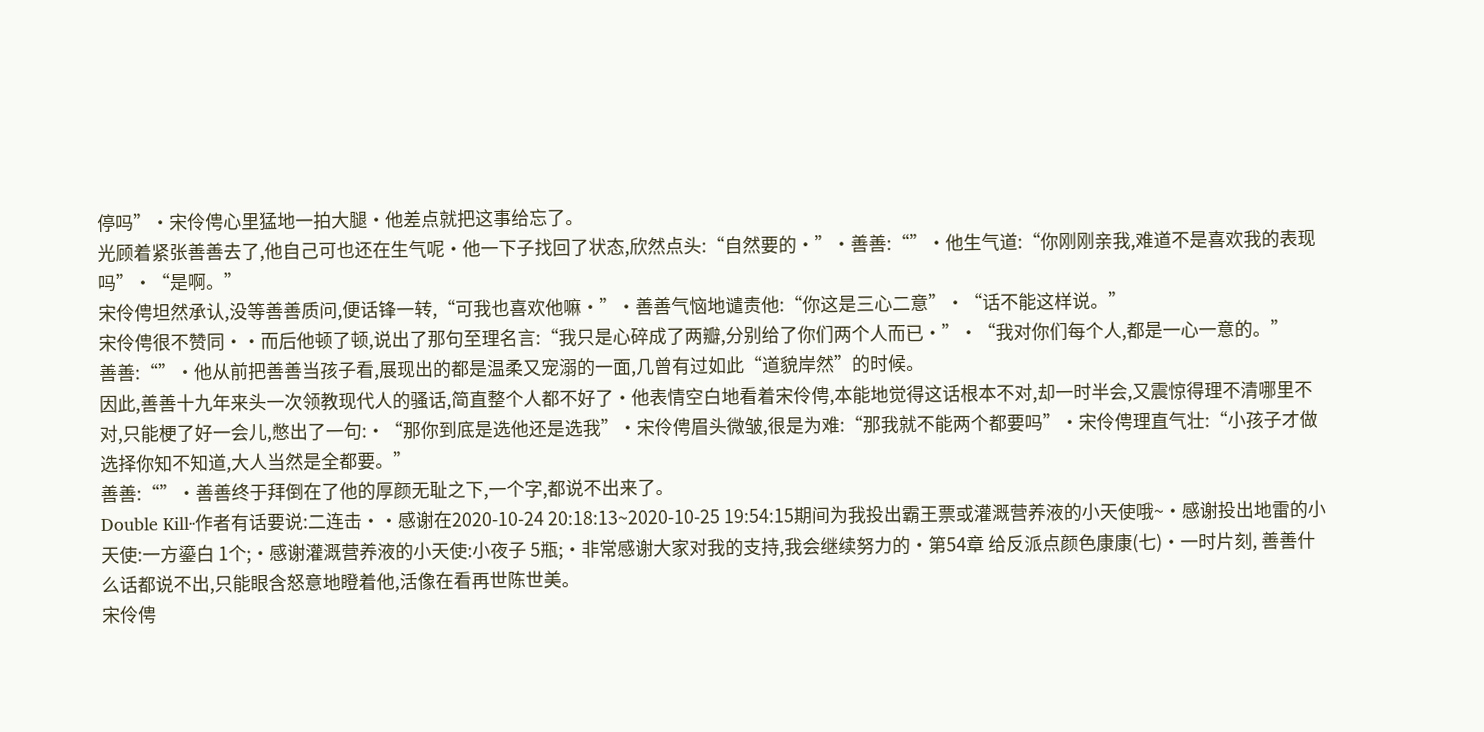停吗”·宋伶俜心里猛地一拍大腿·他差点就把这事给忘了。
光顾着紧张善善去了,他自己可也还在生气呢·他一下子找回了状态,欣然点头:“自然要的·”·善善:“”·他生气道:“你刚刚亲我,难道不是喜欢我的表现吗”·“是啊。”
宋伶俜坦然承认,没等善善质问,便话锋一转,“可我也喜欢他嘛·”·善善气恼地谴责他:“你这是三心二意”·“话不能这样说。”
宋伶俜很不赞同··而后他顿了顿,说出了那句至理名言:“我只是心碎成了两瓣,分别给了你们两个人而已·”·“我对你们每个人,都是一心一意的。”
善善:“”·他从前把善善当孩子看,展现出的都是温柔又宠溺的一面,几曾有过如此“道貌岸然”的时候。
因此,善善十九年来头一次领教现代人的骚话,简直整个人都不好了·他表情空白地看着宋伶俜,本能地觉得这话根本不对,却一时半会,又震惊得理不清哪里不对,只能梗了好一会儿,憋出了一句:·“那你到底是选他还是选我”·宋伶俜眉头微皱,很是为难:“那我就不能两个都要吗”·宋伶俜理直气壮:“小孩子才做选择你知不知道,大人当然是全都要。”
善善:“”·善善终于拜倒在了他的厚颜无耻之下,一个字,都说不出来了。
Double Kill··作者有话要说:二连击··感谢在2020-10-24 20:18:13~2020-10-25 19:54:15期间为我投出霸王票或灌溉营养液的小天使哦~·感谢投出地雷的小天使:一方鎏白 1个;·感谢灌溉营养液的小天使:小夜子 5瓶;·非常感谢大家对我的支持,我会继续努力的·第54章 给反派点颜色康康(七)·一时片刻, 善善什么话都说不出,只能眼含怒意地瞪着他,活像在看再世陈世美。
宋伶俜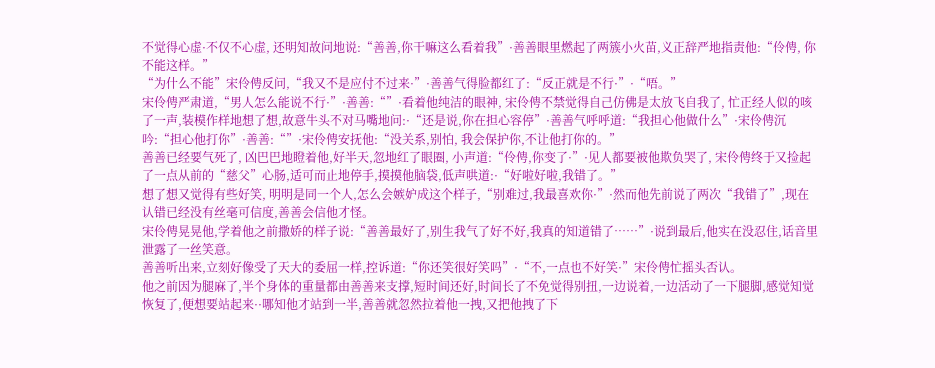不觉得心虚·不仅不心虚, 还明知故问地说:“善善,你干嘛这么看着我”·善善眼里燃起了两簇小火苗,义正辞严地指责他:“伶俜, 你不能这样。”
“为什么不能”宋伶俜反问,“我又不是应付不过来·”·善善气得脸都红了:“反正就是不行·”·“唔。”
宋伶俜严肃道,“男人怎么能说不行·”·善善:“”·看着他纯洁的眼神, 宋伶俜不禁觉得自己仿佛是太放飞自我了, 忙正经人似的咳了一声,装模作样地想了想,故意牛头不对马嘴地问:·“还是说,你在担心容停”·善善气呼呼道:“我担心他做什么”·宋伶俜沉吟:“担心他打你”·善善:“”·宋伶俜安抚他:“没关系,别怕, 我会保护你,不让他打你的。”
善善已经要气死了, 凶巴巴地瞪着他,好半天,忽地红了眼圈, 小声道:“伶俜,你变了·”·见人都要被他欺负哭了, 宋伶俜终于又捡起了一点从前的“慈父”心肠,适可而止地停手,摸摸他脑袋,低声哄道:·“好啦好啦,我错了。”
想了想又觉得有些好笑, 明明是同一个人,怎么会嫉妒成这个样子,“别难过,我最喜欢你·”·然而他先前说了两次“我错了”,现在认错已经没有丝毫可信度,善善会信他才怪。
宋伶俜晃晃他,学着他之前撒娇的样子说:“善善最好了,别生我气了好不好,我真的知道错了……”·说到最后,他实在没忍住,话音里泄露了一丝笑意。
善善听出来,立刻好像受了天大的委屈一样,控诉道:“你还笑很好笑吗”·“不,一点也不好笑·”宋伶俜忙摇头否认。
他之前因为腿麻了,半个身体的重量都由善善来支撑,短时间还好,时间长了不免觉得别扭,一边说着,一边活动了一下腿脚,感觉知觉恢复了,便想要站起来··哪知他才站到一半,善善就忽然拉着他一拽,又把他拽了下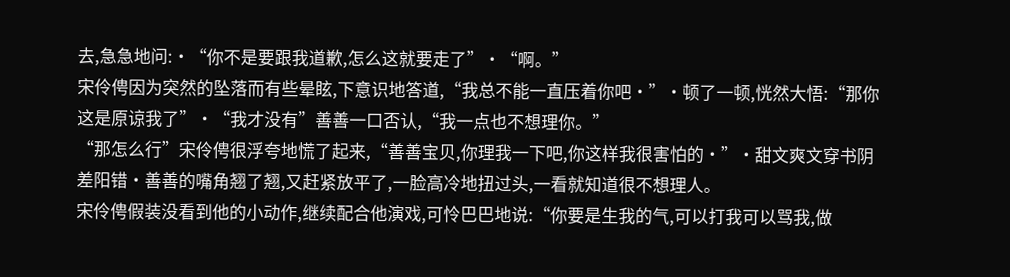去,急急地问:·“你不是要跟我道歉,怎么这就要走了”·“啊。”
宋伶俜因为突然的坠落而有些晕眩,下意识地答道,“我总不能一直压着你吧·”·顿了一顿,恍然大悟:“那你这是原谅我了”·“我才没有”善善一口否认,“我一点也不想理你。”
“那怎么行”宋伶俜很浮夸地慌了起来,“善善宝贝,你理我一下吧,你这样我很害怕的·”·甜文爽文穿书阴差阳错·善善的嘴角翘了翘,又赶紧放平了,一脸高冷地扭过头,一看就知道很不想理人。
宋伶俜假装没看到他的小动作,继续配合他演戏,可怜巴巴地说:“你要是生我的气,可以打我可以骂我,做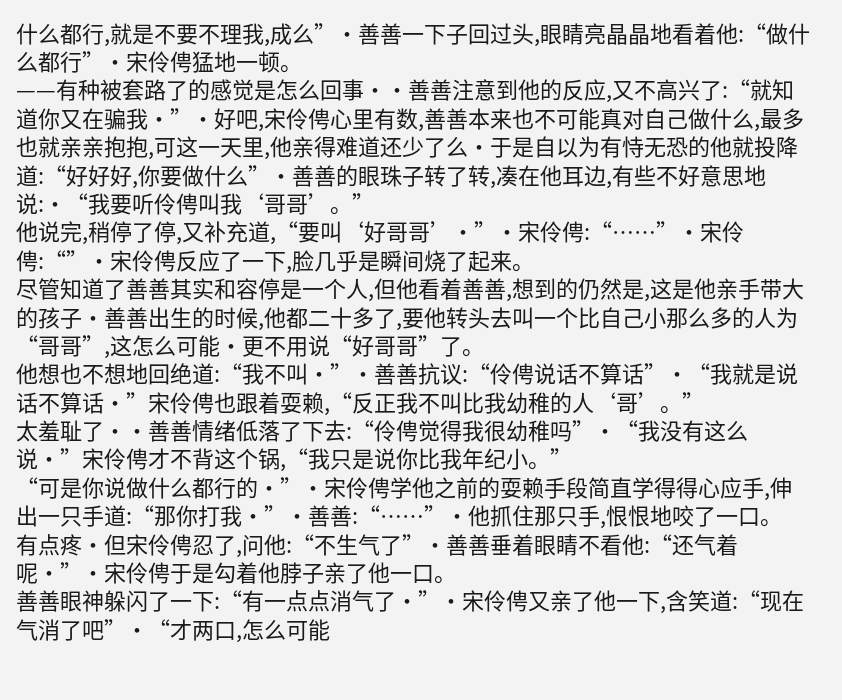什么都行,就是不要不理我,成么”·善善一下子回过头,眼睛亮晶晶地看着他:“做什么都行”·宋伶俜猛地一顿。
——有种被套路了的感觉是怎么回事··善善注意到他的反应,又不高兴了:“就知道你又在骗我·”·好吧,宋伶俜心里有数,善善本来也不可能真对自己做什么,最多也就亲亲抱抱,可这一天里,他亲得难道还少了么·于是自以为有恃无恐的他就投降道:“好好好,你要做什么”·善善的眼珠子转了转,凑在他耳边,有些不好意思地说:·“我要听伶俜叫我‘哥哥’。”
他说完,稍停了停,又补充道,“要叫‘好哥哥’·”·宋伶俜:“……”·宋伶俜:“”·宋伶俜反应了一下,脸几乎是瞬间烧了起来。
尽管知道了善善其实和容停是一个人,但他看着善善,想到的仍然是,这是他亲手带大的孩子·善善出生的时候,他都二十多了,要他转头去叫一个比自己小那么多的人为“哥哥”,这怎么可能·更不用说“好哥哥”了。
他想也不想地回绝道:“我不叫·”·善善抗议:“伶俜说话不算话”·“我就是说话不算话·”宋伶俜也跟着耍赖,“反正我不叫比我幼稚的人‘哥’。”
太羞耻了··善善情绪低落了下去:“伶俜觉得我很幼稚吗”·“我没有这么说·”宋伶俜才不背这个锅,“我只是说你比我年纪小。”
“可是你说做什么都行的·”·宋伶俜学他之前的耍赖手段简直学得得心应手,伸出一只手道:“那你打我·”·善善:“……”·他抓住那只手,恨恨地咬了一口。
有点疼·但宋伶俜忍了,问他:“不生气了”·善善垂着眼睛不看他:“还气着呢·”·宋伶俜于是勾着他脖子亲了他一口。
善善眼神躲闪了一下:“有一点点消气了·”·宋伶俜又亲了他一下,含笑道:“现在气消了吧”·“才两口,怎么可能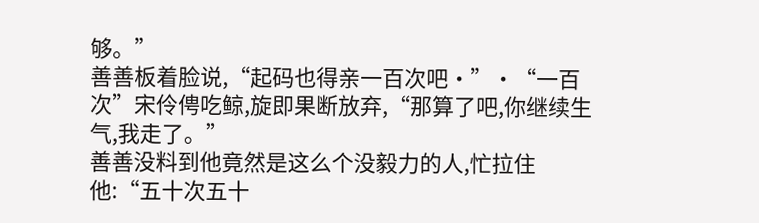够。”
善善板着脸说,“起码也得亲一百次吧·”·“一百次”宋伶俜吃鲸,旋即果断放弃,“那算了吧,你继续生气,我走了。”
善善没料到他竟然是这么个没毅力的人,忙拉住他:“五十次五十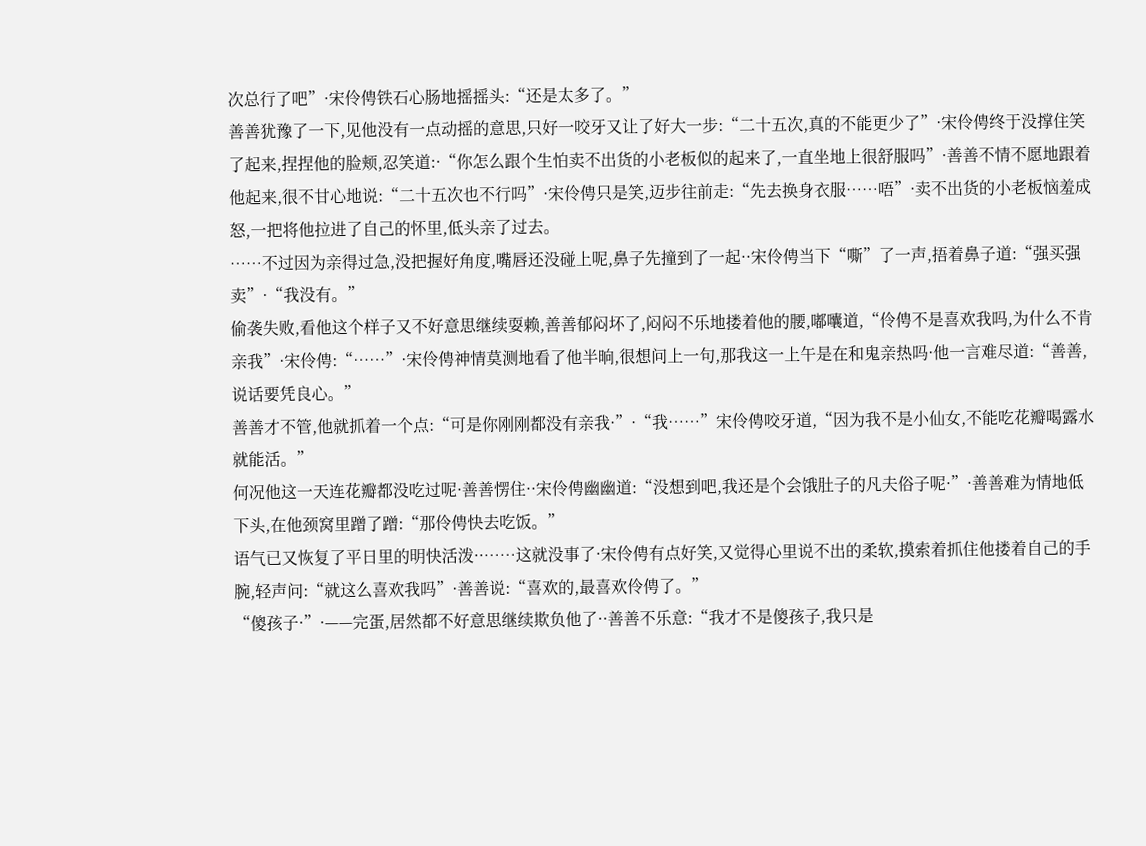次总行了吧”·宋伶俜铁石心肠地摇摇头:“还是太多了。”
善善犹豫了一下,见他没有一点动摇的意思,只好一咬牙又让了好大一步:“二十五次,真的不能更少了”·宋伶俜终于没撑住笑了起来,捏捏他的脸颊,忍笑道:·“你怎么跟个生怕卖不出货的小老板似的起来了,一直坐地上很舒服吗”·善善不情不愿地跟着他起来,很不甘心地说:“二十五次也不行吗”·宋伶俜只是笑,迈步往前走:“先去换身衣服……唔”·卖不出货的小老板恼羞成怒,一把将他拉进了自己的怀里,低头亲了过去。
……不过因为亲得过急,没把握好角度,嘴唇还没碰上呢,鼻子先撞到了一起··宋伶俜当下“嘶”了一声,捂着鼻子道:“强买强卖”·“我没有。”
偷袭失败,看他这个样子又不好意思继续耍赖,善善郁闷坏了,闷闷不乐地搂着他的腰,嘟囔道,“伶俜不是喜欢我吗,为什么不肯亲我”·宋伶俜:“……”·宋伶俜神情莫测地看了他半晌,很想问上一句,那我这一上午是在和鬼亲热吗·他一言难尽道:“善善,说话要凭良心。”
善善才不管,他就抓着一个点:“可是你刚刚都没有亲我·”·“我……”宋伶俜咬牙道,“因为我不是小仙女,不能吃花瓣喝露水就能活。”
何况他这一天连花瓣都没吃过呢·善善愣住··宋伶俜幽幽道:“没想到吧,我还是个会饿肚子的凡夫俗子呢·”·善善难为情地低下头,在他颈窝里蹭了蹭:“那伶俜快去吃饭。”
语气已又恢复了平日里的明快活泼··……这就没事了·宋伶俜有点好笑,又觉得心里说不出的柔软,摸索着抓住他搂着自己的手腕,轻声问:“就这么喜欢我吗”·善善说:“喜欢的,最喜欢伶俜了。”
“傻孩子·”·——完蛋,居然都不好意思继续欺负他了··善善不乐意:“我才不是傻孩子,我只是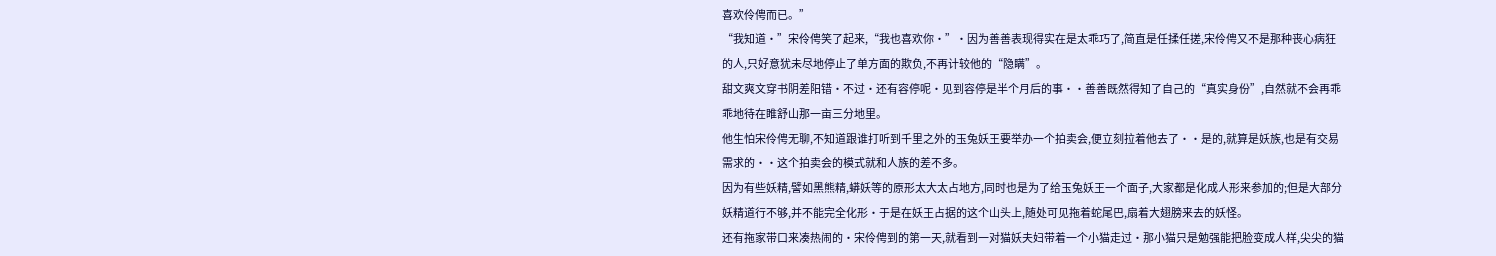喜欢伶俜而已。”
“我知道·”宋伶俜笑了起来,“我也喜欢你·”·因为善善表现得实在是太乖巧了,简直是任揉任搓,宋伶俜又不是那种丧心病狂的人,只好意犹未尽地停止了单方面的欺负,不再计较他的“隐瞒”。
甜文爽文穿书阴差阳错·不过·还有容停呢·见到容停是半个月后的事··善善既然得知了自己的“真实身份”,自然就不会再乖乖地待在睢舒山那一亩三分地里。
他生怕宋伶俜无聊,不知道跟谁打听到千里之外的玉兔妖王要举办一个拍卖会,便立刻拉着他去了··是的,就算是妖族,也是有交易需求的··这个拍卖会的模式就和人族的差不多。
因为有些妖精,譬如黑熊精,蟒妖等的原形太大太占地方,同时也是为了给玉兔妖王一个面子,大家都是化成人形来参加的;但是大部分妖精道行不够,并不能完全化形·于是在妖王占据的这个山头上,随处可见拖着蛇尾巴,扇着大翅膀来去的妖怪。
还有拖家带口来凑热闹的·宋伶俜到的第一天,就看到一对猫妖夫妇带着一个小猫走过·那小猫只是勉强能把脸变成人样,尖尖的猫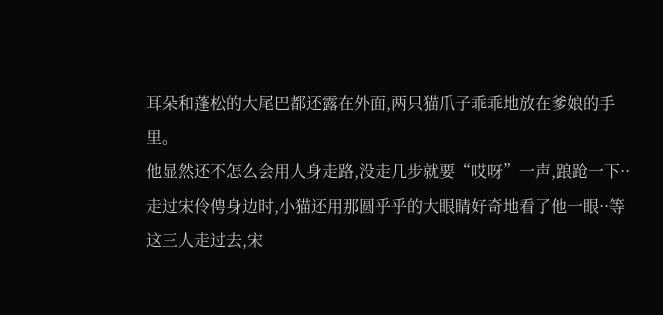耳朵和蓬松的大尾巴都还露在外面,两只猫爪子乖乖地放在爹娘的手里。
他显然还不怎么会用人身走路,没走几步就要“哎呀”一声,踉跄一下··走过宋伶俜身边时,小猫还用那圆乎乎的大眼睛好奇地看了他一眼··等这三人走过去,宋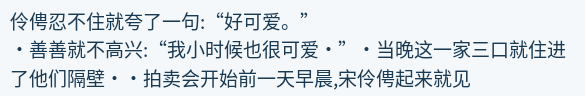伶俜忍不住就夸了一句:“好可爱。”
·善善就不高兴:“我小时候也很可爱·”·当晚这一家三口就住进了他们隔壁··拍卖会开始前一天早晨,宋伶俜起来就见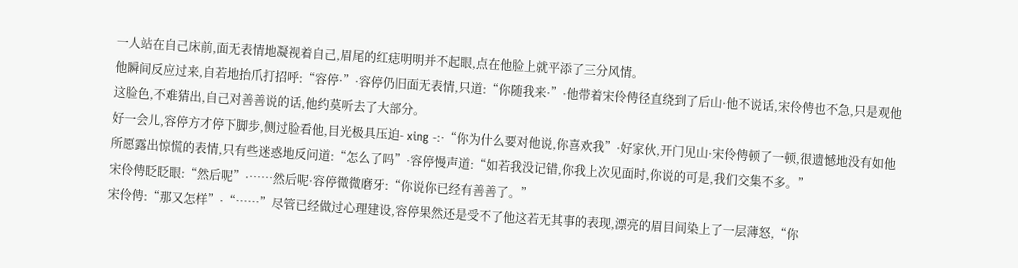一人站在自己床前,面无表情地凝视着自己,眉尾的红痣明明并不起眼,点在他脸上就平添了三分风情。
他瞬间反应过来,自若地抬爪打招呼:“容停·”·容停仍旧面无表情,只道:“你随我来·”·他带着宋伶俜径直绕到了后山·他不说话,宋伶俜也不急,只是观他这脸色,不难猜出,自己对善善说的话,他约莫听去了大部分。
好一会儿,容停方才停下脚步,侧过脸看他,目光极具压迫- xing -:·“你为什么要对他说,你喜欢我”·好家伙,开门见山·宋伶俜顿了一顿,很遗憾地没有如他所愿露出惊慌的表情,只有些迷惑地反问道:“怎么了吗”·容停慢声道:“如若我没记错,你我上次见面时,你说的可是,我们交集不多。”
宋伶俜眨眨眼:“然后呢”·……然后呢·容停微微磨牙:“你说你已经有善善了。”
宋伶俜:“那又怎样”·“……”尽管已经做过心理建设,容停果然还是受不了他这若无其事的表现,漂亮的眉目间染上了一层薄怒,“你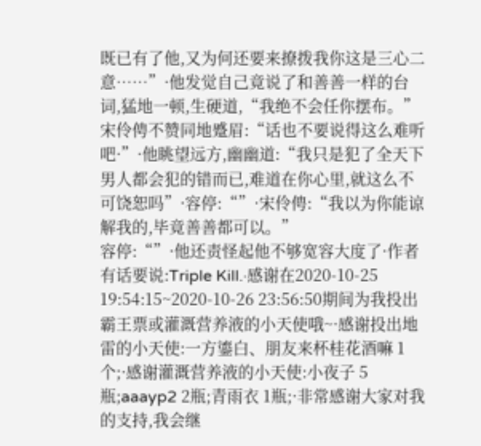既已有了他,又为何还要来撩拨我你这是三心二意……”·他发觉自己竟说了和善善一样的台词,猛地一顿,生硬道,“我绝不会任你摆布。”
宋伶俜不赞同地蹙眉:“话也不要说得这么难听吧·”·他眺望远方,幽幽道:“我只是犯了全天下男人都会犯的错而已,难道在你心里,就这么不可饶恕吗”·容停:“”·宋伶俜:“我以为你能谅解我的,毕竟善善都可以。”
容停:“”·他还责怪起他不够宽容大度了·作者有话要说:Triple Kill.·感谢在2020-10-25 19:54:15~2020-10-26 23:56:50期间为我投出霸王票或灌溉营养液的小天使哦~·感谢投出地雷的小天使:一方鎏白、朋友来杯桂花酒嘛 1个;·感谢灌溉营养液的小天使:小夜子 5瓶;aaayp2 2瓶;青雨衣 1瓶;·非常感谢大家对我的支持,我会继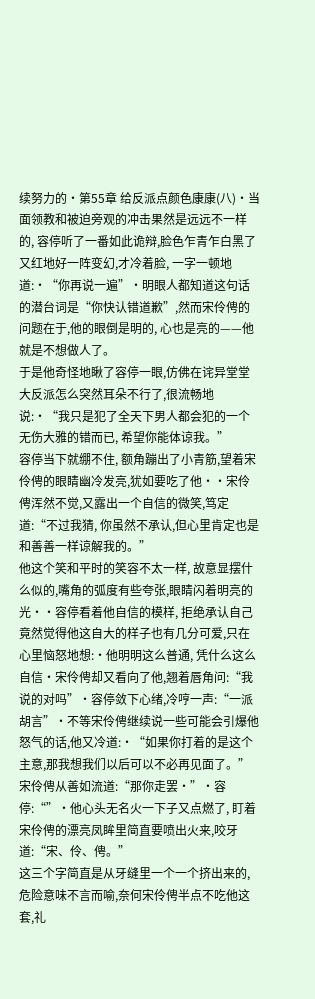续努力的·第55章 给反派点颜色康康(八)·当面领教和被迫旁观的冲击果然是远远不一样的, 容停听了一番如此诡辩,脸色乍青乍白黑了又红地好一阵变幻,才冷着脸, 一字一顿地道:·“你再说一遍”·明眼人都知道这句话的潜台词是“你快认错道歉”,然而宋伶俜的问题在于,他的眼倒是明的, 心也是亮的——他就是不想做人了。
于是他奇怪地瞅了容停一眼,仿佛在诧异堂堂大反派怎么突然耳朵不行了,很流畅地说:·“我只是犯了全天下男人都会犯的一个无伤大雅的错而已, 希望你能体谅我。”
容停当下就绷不住, 额角蹦出了小青筋,望着宋伶俜的眼睛幽冷发亮,犹如要吃了他··宋伶俜浑然不觉,又露出一个自信的微笑,笃定道:“不过我猜, 你虽然不承认,但心里肯定也是和善善一样谅解我的。”
他这个笑和平时的笑容不太一样, 故意显摆什么似的,嘴角的弧度有些夸张,眼睛闪着明亮的光··容停看着他自信的模样, 拒绝承认自己竟然觉得他这自大的样子也有几分可爱,只在心里恼怒地想:·他明明这么普通, 凭什么这么自信·宋伶俜却又看向了他,翘着唇角问:“我说的对吗”·容停敛下心绪,冷哼一声:“一派胡言”·不等宋伶俜继续说一些可能会引爆他怒气的话,他又冷道:·“如果你打着的是这个主意,那我想我们以后可以不必再见面了。”
宋伶俜从善如流道:“那你走罢·”·容停:“”·他心头无名火一下子又点燃了, 盯着宋伶俜的漂亮凤眸里简直要喷出火来,咬牙道:“宋、伶、俜。”
这三个字简直是从牙缝里一个一个挤出来的,危险意味不言而喻,奈何宋伶俜半点不吃他这套,礼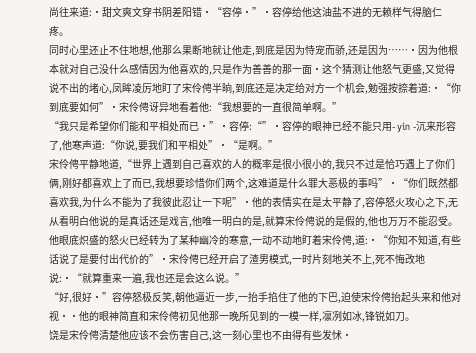尚往来道:·甜文爽文穿书阴差阳错·“容停·”·容停给他这油盐不进的无赖样气得脑仁疼。
同时心里还止不住地想,他那么果断地就让他走,到底是因为恃宠而骄,还是因为……·因为他根本就对自己没什么感情因为他喜欢的,只是作为善善的那一面·这个猜测让他怒气更盛,又觉得说不出的堵心,凤眸凌厉地盯了宋伶俜半晌,到底还是决定给对方一个机会,勉强按捺着道:·“你到底要如何”·宋伶俜讶异地看着他:“我想要的一直很简单啊。”
“我只是希望你们能和平相处而已·”·容停:“”·容停的眼神已经不能只用- yin -沉来形容了,他寒声道:“你说,要我们和平相处”·“是啊。”
宋伶俜平静地道,“世界上遇到自己喜欢的人的概率是很小很小的,我只不过是恰巧遇上了你们俩,刚好都喜欢上了而已,我想要珍惜你们两个,这难道是什么罪大恶极的事吗”·“你们既然都喜欢我,为什么不能为了我彼此忍让一下呢”·他的表情实在是太平静了,容停怒火攻心之下,无从看明白他说的是真话还是戏言,他唯一明白的是,就算宋伶俜说的是假的,他也万万不能忍受。
他眼底炽盛的怒火已经转为了某种幽冷的寒意,一动不动地盯着宋伶俜,道:·“你知不知道,有些话说了是要付出代价的”·宋伶俜已经开启了渣男模式,一时片刻地关不上,死不悔改地说:·“就算重来一遍,我也还是会这么说。”
“好,很好·”容停怒极反笑,朝他逼近一步,一抬手掐住了他的下巴,迫使宋伶俜抬起头来和他对视··他的眼神简直和宋伶俜初见他那一晚所见到的一模一样,凛冽如冰,锋锐如刀。
饶是宋伶俜清楚他应该不会伤害自己,这一刻心里也不由得有些发怵·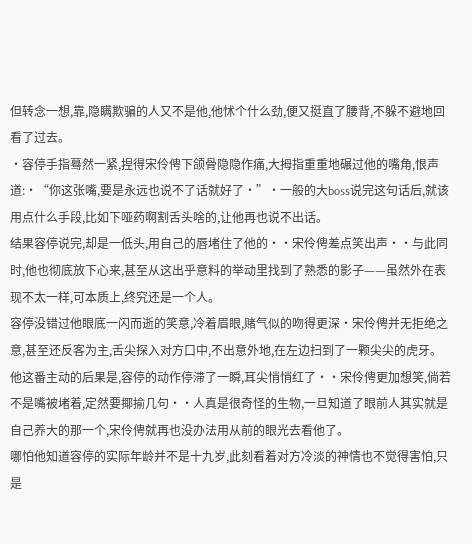但转念一想,靠,隐瞒欺骗的人又不是他,他怵个什么劲,便又挺直了腰背,不躲不避地回看了过去。
·容停手指蓦然一紧,捏得宋伶俜下颌骨隐隐作痛,大拇指重重地碾过他的嘴角,恨声道:·“你这张嘴,要是永远也说不了话就好了·”·一般的大boss说完这句话后,就该用点什么手段,比如下哑药啊割舌头啥的,让他再也说不出话。
结果容停说完,却是一低头,用自己的唇堵住了他的··宋伶俜差点笑出声··与此同时,他也彻底放下心来,甚至从这出乎意料的举动里找到了熟悉的影子——虽然外在表现不太一样,可本质上,终究还是一个人。
容停没错过他眼底一闪而逝的笑意,冷着眉眼,赌气似的吻得更深·宋伶俜并无拒绝之意,甚至还反客为主,舌尖探入对方口中,不出意外地,在左边扫到了一颗尖尖的虎牙。
他这番主动的后果是,容停的动作停滞了一瞬,耳尖悄悄红了··宋伶俜更加想笑,倘若不是嘴被堵着,定然要揶揄几句··人真是很奇怪的生物,一旦知道了眼前人其实就是自己养大的那一个,宋伶俜就再也没办法用从前的眼光去看他了。
哪怕他知道容停的实际年龄并不是十九岁,此刻看着对方冷淡的神情也不觉得害怕,只是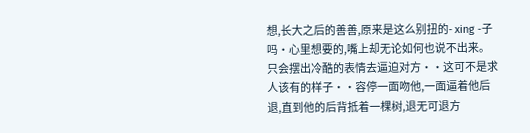想,长大之后的善善,原来是这么别扭的- xing -子吗·心里想要的,嘴上却无论如何也说不出来。
只会摆出冷酷的表情去逼迫对方··这可不是求人该有的样子··容停一面吻他,一面逼着他后退,直到他的后背抵着一棵树,退无可退方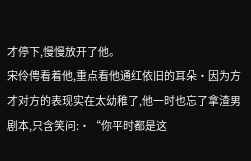才停下,慢慢放开了他。
宋伶俜看着他,重点看他通红依旧的耳朵·因为方才对方的表现实在太幼稚了,他一时也忘了拿渣男剧本,只含笑问:·“你平时都是这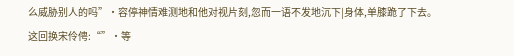么威胁别人的吗”·容停神情难测地和他对视片刻,忽而一语不发地沉下|身体,单膝跪了下去。
这回换宋伶俜:“”·等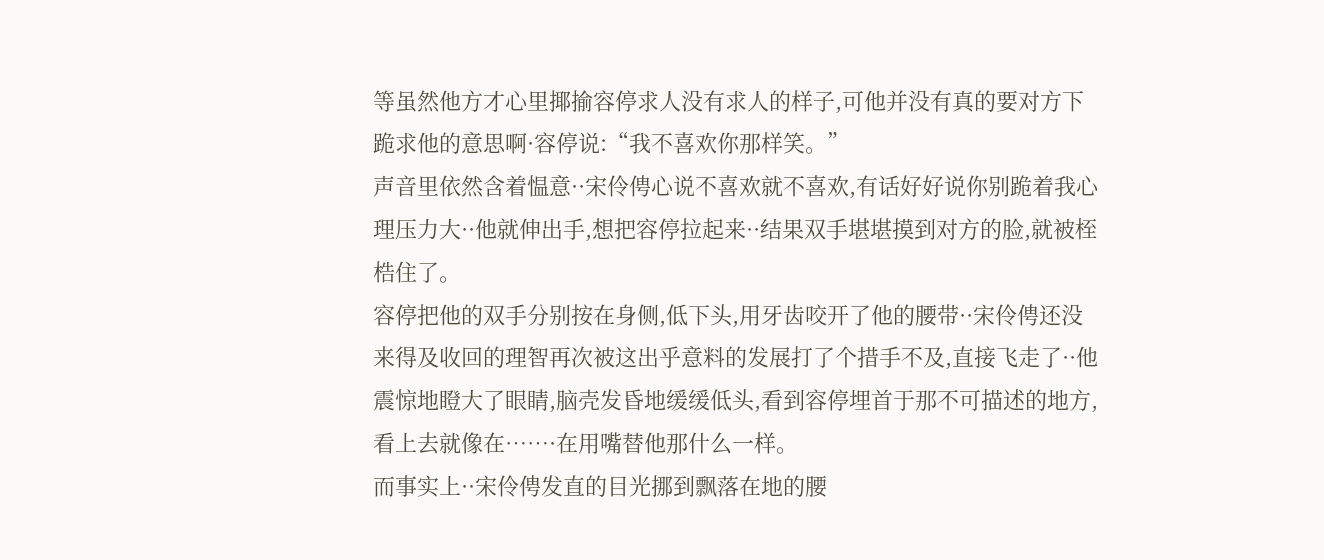等虽然他方才心里揶揄容停求人没有求人的样子,可他并没有真的要对方下跪求他的意思啊·容停说:“我不喜欢你那样笑。”
声音里依然含着愠意··宋伶俜心说不喜欢就不喜欢,有话好好说你别跪着我心理压力大··他就伸出手,想把容停拉起来··结果双手堪堪摸到对方的脸,就被桎梏住了。
容停把他的双手分别按在身侧,低下头,用牙齿咬开了他的腰带··宋伶俜还没来得及收回的理智再次被这出乎意料的发展打了个措手不及,直接飞走了··他震惊地瞪大了眼睛,脑壳发昏地缓缓低头,看到容停埋首于那不可描述的地方,看上去就像在……·在用嘴替他那什么一样。
而事实上··宋伶俜发直的目光挪到飘落在地的腰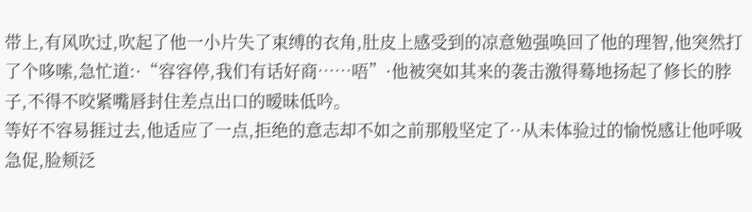带上,有风吹过,吹起了他一小片失了束缚的衣角,肚皮上感受到的凉意勉强唤回了他的理智,他突然打了个哆嗦,急忙道:·“容容停,我们有话好商……唔”·他被突如其来的袭击激得蓦地扬起了修长的脖子,不得不咬紧嘴唇封住差点出口的暧昧低吟。
等好不容易捱过去,他适应了一点,拒绝的意志却不如之前那般坚定了··从未体验过的愉悦感让他呼吸急促,脸颊泛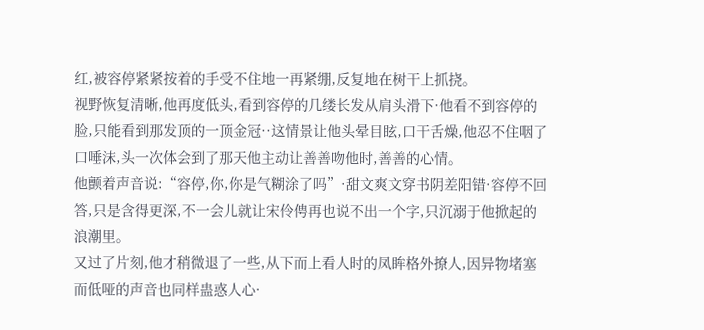红,被容停紧紧按着的手受不住地一再紧绷,反复地在树干上抓挠。
视野恢复清晰,他再度低头,看到容停的几缕长发从肩头滑下·他看不到容停的脸,只能看到那发顶的一顶金冠··这情景让他头晕目眩,口干舌燥,他忍不住咽了口唾沫,头一次体会到了那天他主动让善善吻他时,善善的心情。
他颤着声音说:“容停,你,你是气糊涂了吗”·甜文爽文穿书阴差阳错·容停不回答,只是含得更深,不一会儿就让宋伶俜再也说不出一个字,只沉溺于他掀起的浪潮里。
又过了片刻,他才稍微退了一些,从下而上看人时的凤眸格外撩人,因异物堵塞而低哑的声音也同样蛊惑人心·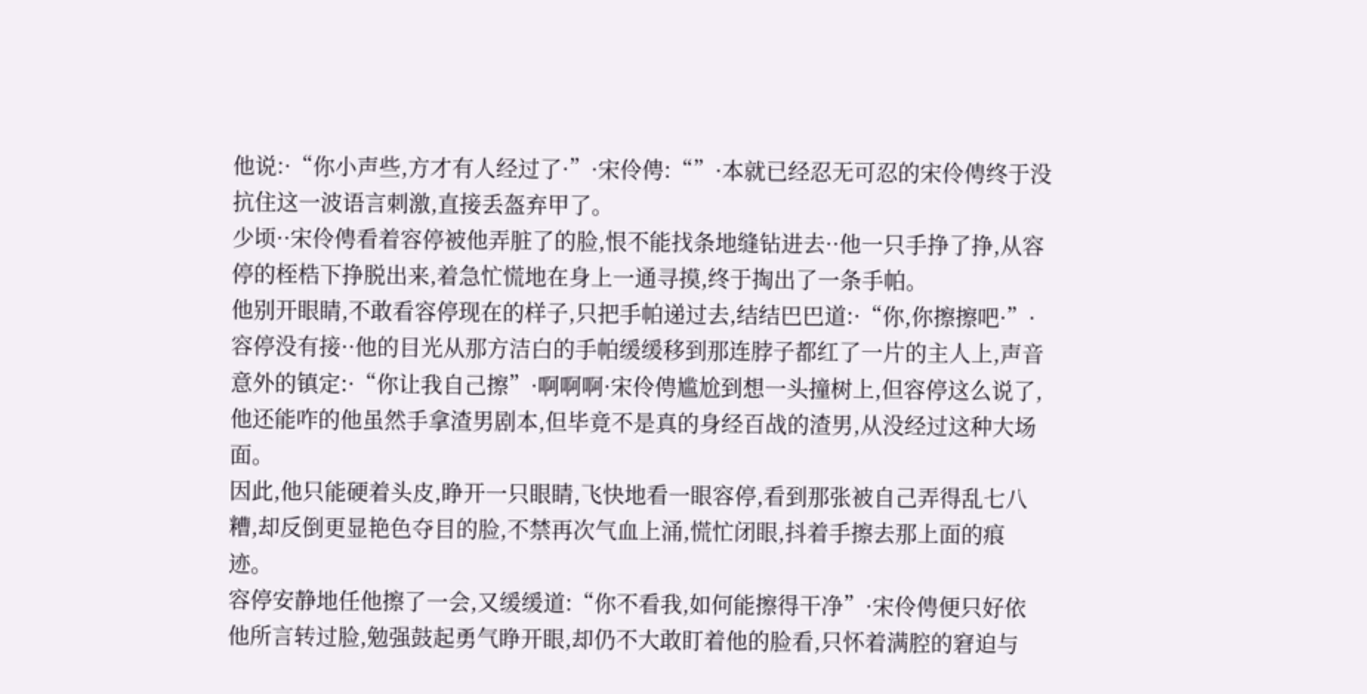他说:·“你小声些,方才有人经过了·”·宋伶俜:“”·本就已经忍无可忍的宋伶俜终于没抗住这一波语言刺激,直接丢盔弃甲了。
少顷··宋伶俜看着容停被他弄脏了的脸,恨不能找条地缝钻进去··他一只手挣了挣,从容停的桎梏下挣脱出来,着急忙慌地在身上一通寻摸,终于掏出了一条手帕。
他别开眼睛,不敢看容停现在的样子,只把手帕递过去,结结巴巴道:·“你,你擦擦吧·”·容停没有接··他的目光从那方洁白的手帕缓缓移到那连脖子都红了一片的主人上,声音意外的镇定:·“你让我自己擦”·啊啊啊·宋伶俜尴尬到想一头撞树上,但容停这么说了,他还能咋的他虽然手拿渣男剧本,但毕竟不是真的身经百战的渣男,从没经过这种大场面。
因此,他只能硬着头皮,睁开一只眼睛,飞快地看一眼容停,看到那张被自己弄得乱七八糟,却反倒更显艳色夺目的脸,不禁再次气血上涌,慌忙闭眼,抖着手擦去那上面的痕迹。
容停安静地任他擦了一会,又缓缓道:“你不看我,如何能擦得干净”·宋伶俜便只好依他所言转过脸,勉强鼓起勇气睁开眼,却仍不大敢盯着他的脸看,只怀着满腔的窘迫与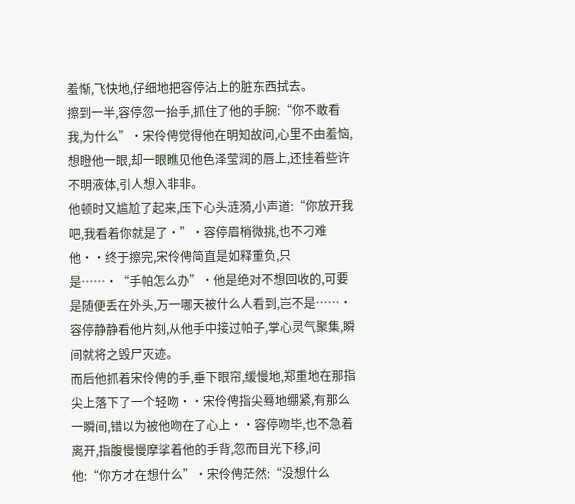羞惭,飞快地,仔细地把容停沾上的脏东西拭去。
擦到一半,容停忽一抬手,抓住了他的手腕:“你不敢看我,为什么”·宋伶俜觉得他在明知故问,心里不由羞恼,想瞪他一眼,却一眼瞧见他色泽莹润的唇上,还挂着些许不明液体,引人想入非非。
他顿时又尴尬了起来,压下心头涟漪,小声道:“你放开我吧,我看着你就是了·”·容停眉梢微挑,也不刁难他··终于擦完,宋伶俜简直是如释重负,只是……·“手帕怎么办”·他是绝对不想回收的,可要是随便丢在外头,万一哪天被什么人看到,岂不是……·容停静静看他片刻,从他手中接过帕子,掌心灵气聚集,瞬间就将之毁尸灭迹。
而后他抓着宋伶俜的手,垂下眼帘,缓慢地,郑重地在那指尖上落下了一个轻吻··宋伶俜指尖蓦地绷紧,有那么一瞬间,错以为被他吻在了心上··容停吻毕,也不急着离开,指腹慢慢摩挲着他的手背,忽而目光下移,问他:“你方才在想什么”·宋伶俜茫然:“没想什么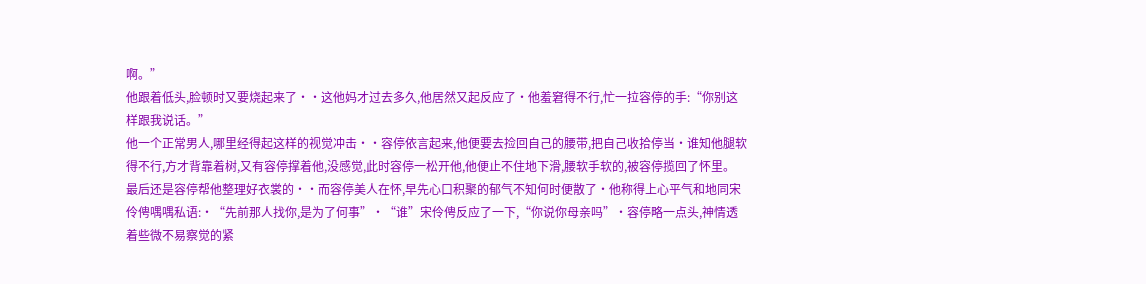啊。”
他跟着低头,脸顿时又要烧起来了··这他妈才过去多久,他居然又起反应了·他羞窘得不行,忙一拉容停的手:“你别这样跟我说话。”
他一个正常男人,哪里经得起这样的视觉冲击··容停依言起来,他便要去捡回自己的腰带,把自己收拾停当·谁知他腿软得不行,方才背靠着树,又有容停撑着他,没感觉,此时容停一松开他,他便止不住地下滑,腰软手软的,被容停揽回了怀里。
最后还是容停帮他整理好衣裳的··而容停美人在怀,早先心口积聚的郁气不知何时便散了·他称得上心平气和地同宋伶俜喁喁私语:·“先前那人找你,是为了何事”·“谁”宋伶俜反应了一下,“你说你母亲吗”·容停略一点头,神情透着些微不易察觉的紧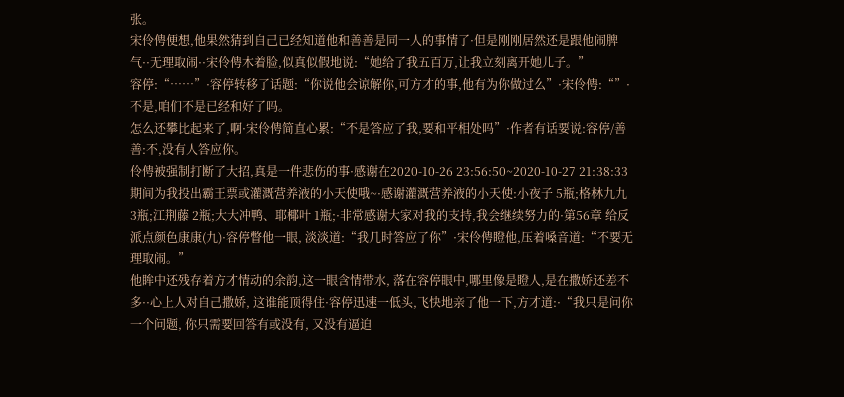张。
宋伶俜便想,他果然猜到自己已经知道他和善善是同一人的事情了·但是刚刚居然还是跟他闹脾气··无理取闹··宋伶俜木着脸,似真似假地说:“她给了我五百万,让我立刻离开她儿子。”
容停:“……”·容停转移了话题:“你说他会谅解你,可方才的事,他有为你做过么”·宋伶俜:“”·不是,咱们不是已经和好了吗。
怎么还攀比起来了,啊·宋伶俜简直心累:“不是答应了我,要和平相处吗”·作者有话要说:容停/善善:不,没有人答应你。
伶俜被强制打断了大招,真是一件悲伤的事·感谢在2020-10-26 23:56:50~2020-10-27 21:38:33期间为我投出霸王票或灌溉营养液的小天使哦~·感谢灌溉营养液的小天使:小夜子 5瓶;格林九九 3瓶;江荆藤 2瓶;大大冲鸭、耶椰叶 1瓶;·非常感谢大家对我的支持,我会继续努力的·第56章 给反派点颜色康康(九)·容停瞥他一眼, 淡淡道:“我几时答应了你”·宋伶俜瞪他,压着嗓音道:“不要无理取闹。”
他眸中还残存着方才情动的余韵,这一眼含情带水, 落在容停眼中,哪里像是瞪人,是在撒娇还差不多··心上人对自己撒娇, 这谁能顶得住·容停迅速一低头,飞快地亲了他一下,方才道:·“我只是问你一个问题, 你只需要回答有或没有, 又没有逼迫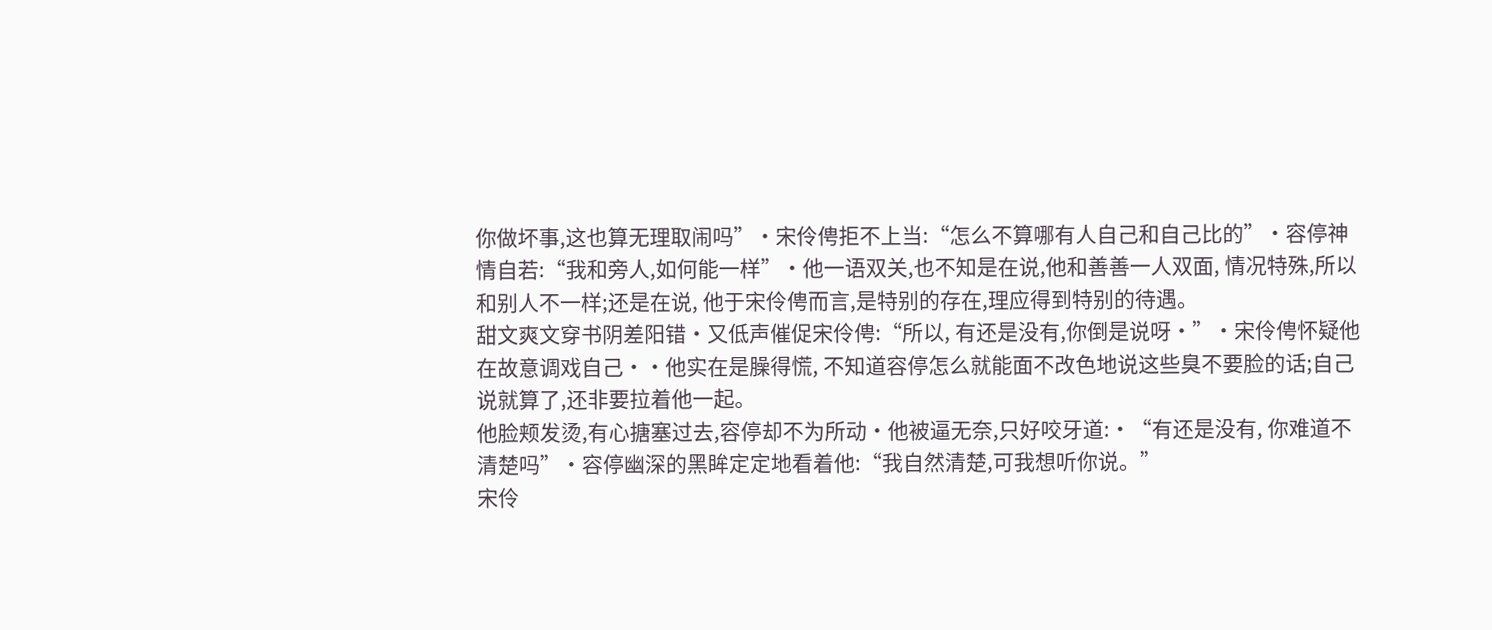你做坏事,这也算无理取闹吗”·宋伶俜拒不上当:“怎么不算哪有人自己和自己比的”·容停神情自若:“我和旁人,如何能一样”·他一语双关,也不知是在说,他和善善一人双面, 情况特殊,所以和别人不一样;还是在说, 他于宋伶俜而言,是特别的存在,理应得到特别的待遇。
甜文爽文穿书阴差阳错·又低声催促宋伶俜:“所以, 有还是没有,你倒是说呀·”·宋伶俜怀疑他在故意调戏自己··他实在是臊得慌, 不知道容停怎么就能面不改色地说这些臭不要脸的话;自己说就算了,还非要拉着他一起。
他脸颊发烫,有心搪塞过去,容停却不为所动·他被逼无奈,只好咬牙道:·“有还是没有, 你难道不清楚吗”·容停幽深的黑眸定定地看着他:“我自然清楚,可我想听你说。”
宋伶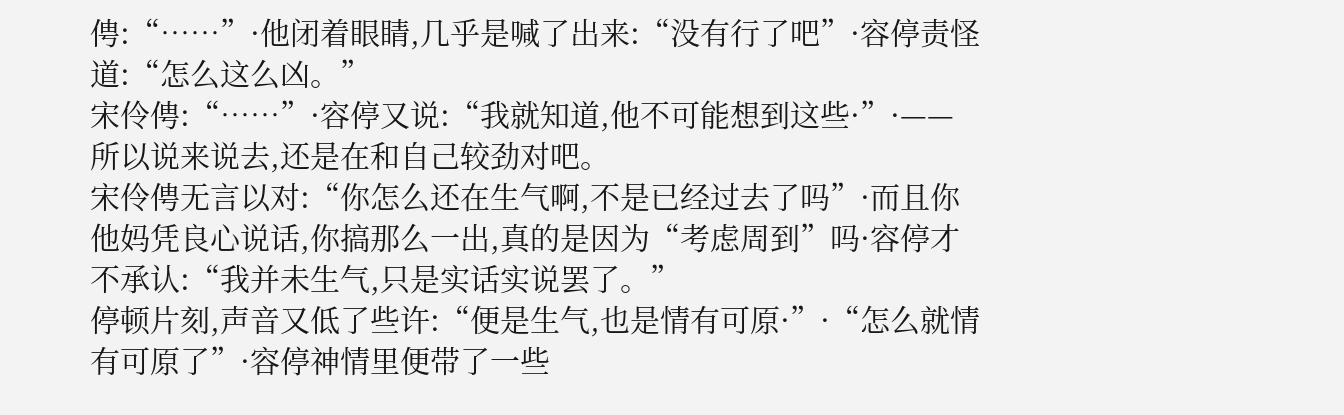俜:“……”·他闭着眼睛,几乎是喊了出来:“没有行了吧”·容停责怪道:“怎么这么凶。”
宋伶俜:“……”·容停又说:“我就知道,他不可能想到这些·”·——所以说来说去,还是在和自己较劲对吧。
宋伶俜无言以对:“你怎么还在生气啊,不是已经过去了吗”·而且你他妈凭良心说话,你搞那么一出,真的是因为“考虑周到”吗·容停才不承认:“我并未生气,只是实话实说罢了。”
停顿片刻,声音又低了些许:“便是生气,也是情有可原·”·“怎么就情有可原了”·容停神情里便带了一些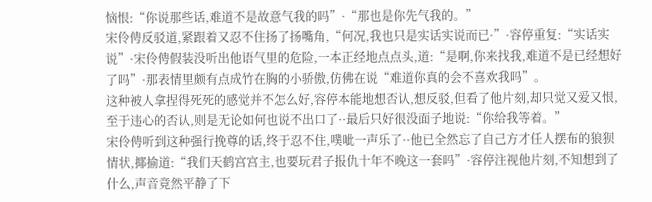恼恨:“你说那些话,难道不是故意气我的吗”·“那也是你先气我的。”
宋伶俜反驳道,紧跟着又忍不住扬了扬嘴角,“何况,我也只是实话实说而已·”·容停重复:“实话实说”·宋伶俜假装没听出他语气里的危险,一本正经地点点头,道:“是啊,你来找我,难道不是已经想好了吗”·那表情里颇有点成竹在胸的小骄傲,仿佛在说“难道你真的会不喜欢我吗”。
这种被人拿捏得死死的感觉并不怎么好,容停本能地想否认,想反驳,但看了他片刻,却只觉又爱又恨,至于违心的否认,则是无论如何也说不出口了··最后只好很没面子地说:“你给我等着。”
宋伶俜听到这种强行挽尊的话,终于忍不住,噗呲一声乐了··他已全然忘了自己方才任人摆布的狼狈情状,揶揄道:“我们天鹤宫宫主,也要玩君子报仇十年不晚这一套吗”·容停注视他片刻,不知想到了什么,声音竟然平静了下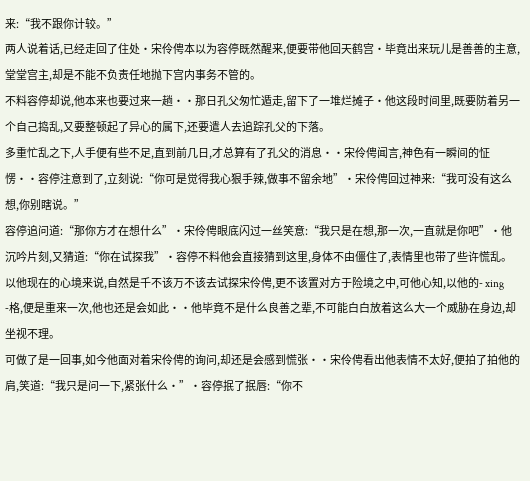来:“我不跟你计较。”
两人说着话,已经走回了住处·宋伶俜本以为容停既然醒来,便要带他回天鹤宫·毕竟出来玩儿是善善的主意,堂堂宫主,却是不能不负责任地抛下宫内事务不管的。
不料容停却说,他本来也要过来一趟··那日孔父匆忙遁走,留下了一堆烂摊子·他这段时间里,既要防着另一个自己捣乱,又要整顿起了异心的属下,还要遣人去追踪孔父的下落。
多重忙乱之下,人手便有些不足,直到前几日,才总算有了孔父的消息··宋伶俜闻言,神色有一瞬间的怔愣··容停注意到了,立刻说:“你可是觉得我心狠手辣,做事不留余地”·宋伶俜回过神来:“我可没有这么想,你别瞎说。”
容停追问道:“那你方才在想什么”·宋伶俜眼底闪过一丝笑意:“我只是在想,那一次,一直就是你吧”·他沉吟片刻,又猜道:“你在试探我”·容停不料他会直接猜到这里,身体不由僵住了,表情里也带了些许慌乱。
以他现在的心境来说,自然是千不该万不该去试探宋伶俜,更不该置对方于险境之中,可他心知,以他的- xing -格,便是重来一次,他也还是会如此··他毕竟不是什么良善之辈,不可能白白放着这么大一个威胁在身边,却坐视不理。
可做了是一回事,如今他面对着宋伶俜的询问,却还是会感到慌张··宋伶俜看出他表情不太好,便拍了拍他的肩,笑道:“我只是问一下,紧张什么·”·容停抿了抿唇:“你不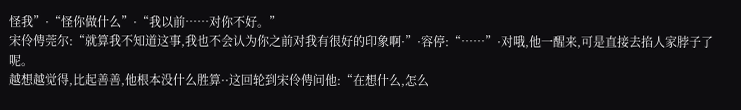怪我”·“怪你做什么”·“我以前……对你不好。”
宋伶俜莞尔:“就算我不知道这事,我也不会认为你之前对我有很好的印象啊·”·容停:“……”·对哦,他一醒来,可是直接去掐人家脖子了呢。
越想越觉得,比起善善,他根本没什么胜算··这回轮到宋伶俜问他:“在想什么,怎么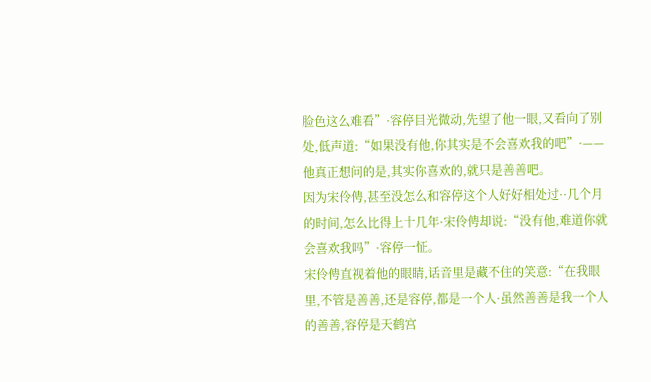脸色这么难看”·容停目光微动,先望了他一眼,又看向了别处,低声道:“如果没有他,你其实是不会喜欢我的吧”·——他真正想问的是,其实你喜欢的,就只是善善吧。
因为宋伶俜,甚至没怎么和容停这个人好好相处过··几个月的时间,怎么比得上十几年·宋伶俜却说:“没有他,难道你就会喜欢我吗”·容停一怔。
宋伶俜直视着他的眼睛,话音里是藏不住的笑意:“在我眼里,不管是善善,还是容停,都是一个人·虽然善善是我一个人的善善,容停是天鹤宫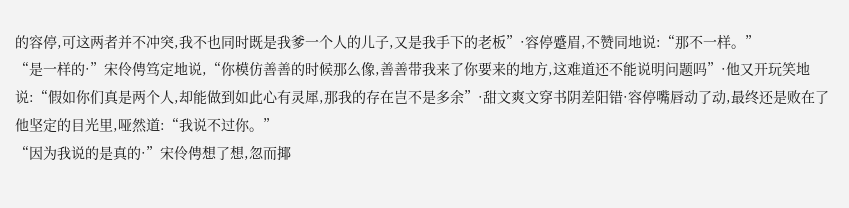的容停,可这两者并不冲突,我不也同时既是我爹一个人的儿子,又是我手下的老板”·容停蹙眉,不赞同地说:“那不一样。”
“是一样的·”宋伶俜笃定地说,“你模仿善善的时候那么像,善善带我来了你要来的地方,这难道还不能说明问题吗”·他又开玩笑地说:“假如你们真是两个人,却能做到如此心有灵犀,那我的存在岂不是多余”·甜文爽文穿书阴差阳错·容停嘴唇动了动,最终还是败在了他坚定的目光里,哑然道:“我说不过你。”
“因为我说的是真的·”宋伶俜想了想,忽而揶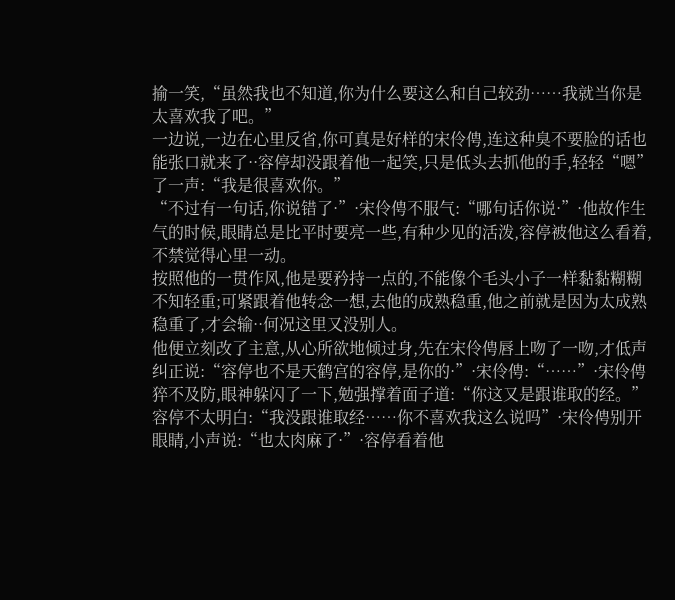揄一笑,“虽然我也不知道,你为什么要这么和自己较劲……我就当你是太喜欢我了吧。”
一边说,一边在心里反省,你可真是好样的宋伶俜,连这种臭不要脸的话也能张口就来了··容停却没跟着他一起笑,只是低头去抓他的手,轻轻“嗯”了一声:“我是很喜欢你。”
“不过有一句话,你说错了·”·宋伶俜不服气:“哪句话你说·”·他故作生气的时候,眼睛总是比平时要亮一些,有种少见的活泼,容停被他这么看着,不禁觉得心里一动。
按照他的一贯作风,他是要矜持一点的,不能像个毛头小子一样黏黏糊糊不知轻重;可紧跟着他转念一想,去他的成熟稳重,他之前就是因为太成熟稳重了,才会输··何况这里又没别人。
他便立刻改了主意,从心所欲地倾过身,先在宋伶俜唇上吻了一吻,才低声纠正说:“容停也不是天鹤宫的容停,是你的·”·宋伶俜:“……”·宋伶俜猝不及防,眼神躲闪了一下,勉强撑着面子道:“你这又是跟谁取的经。”
容停不太明白:“我没跟谁取经……你不喜欢我这么说吗”·宋伶俜别开眼睛,小声说:“也太肉麻了·”·容停看着他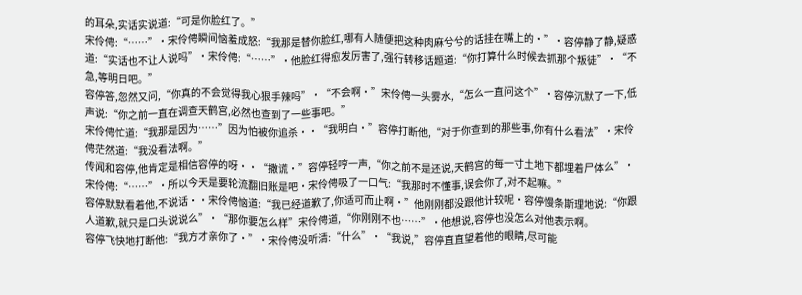的耳朵,实话实说道:“可是你脸红了。”
宋伶俜:“……”·宋伶俜瞬间恼羞成怒:“我那是替你脸红,哪有人随便把这种肉麻兮兮的话挂在嘴上的·”·容停静了静,疑惑道:“实话也不让人说吗”·宋伶俜:“……”·他脸红得愈发厉害了,强行转移话题道:“你打算什么时候去抓那个叛徒”·“不急,等明日吧。”
容停答,忽然又问,“你真的不会觉得我心狠手辣吗”·“不会啊·”宋伶俜一头雾水,“怎么一直问这个”·容停沉默了一下,低声说:“你之前一直在调查天鹤宫,必然也查到了一些事吧。”
宋伶俜忙道:“我那是因为……”因为怕被你追杀··“我明白·”容停打断他,“对于你查到的那些事,你有什么看法”·宋伶俜茫然道:“我没看法啊。”
传闻和容停,他肯定是相信容停的呀··“撒谎·”容停轻哼一声,“你之前不是还说,天鹤宫的每一寸土地下都埋着尸体么”·宋伶俜:“……”·所以今天是要轮流翻旧账是吧·宋伶俜吸了一口气:“我那时不懂事,误会你了,对不起嘛。”
容停默默看着他,不说话··宋伶俜恼道:“我已经道歉了,你适可而止啊·”他刚刚都没跟他计较呢·容停慢条斯理地说:“你跟人道歉,就只是口头说说么”·“那你要怎么样”宋伶俜道,“你刚刚不也……”·他想说,容停也没怎么对他表示啊。
容停飞快地打断他:“我方才亲你了·”·宋伶俜没听清:“什么”·“我说,”容停直直望着他的眼睛,尽可能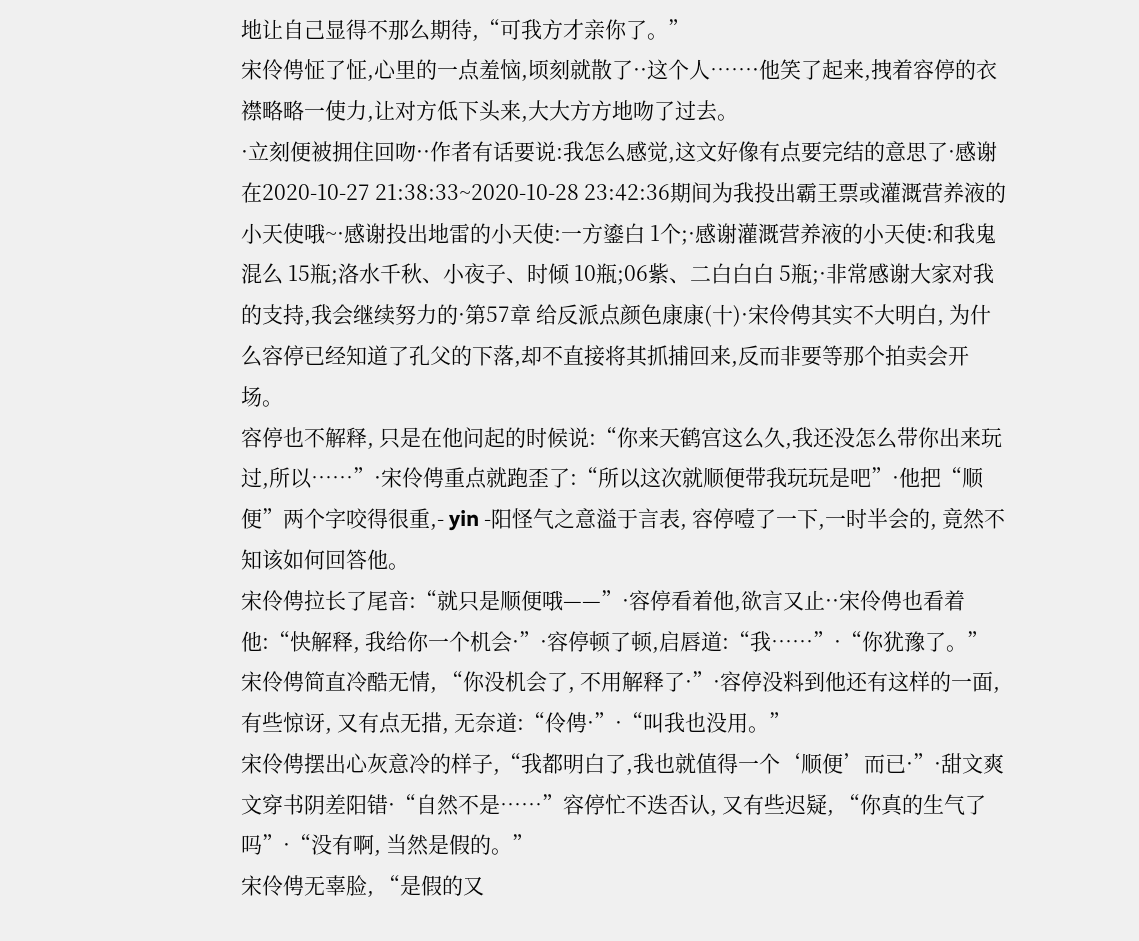地让自己显得不那么期待,“可我方才亲你了。”
宋伶俜怔了怔,心里的一点羞恼,顷刻就散了··这个人……·他笑了起来,拽着容停的衣襟略略一使力,让对方低下头来,大大方方地吻了过去。
·立刻便被拥住回吻··作者有话要说:我怎么感觉,这文好像有点要完结的意思了·感谢在2020-10-27 21:38:33~2020-10-28 23:42:36期间为我投出霸王票或灌溉营养液的小天使哦~·感谢投出地雷的小天使:一方鎏白 1个;·感谢灌溉营养液的小天使:和我鬼混么 15瓶;洛水千秋、小夜子、时倾 10瓶;06紫、二白白白 5瓶;·非常感谢大家对我的支持,我会继续努力的·第57章 给反派点颜色康康(十)·宋伶俜其实不大明白, 为什么容停已经知道了孔父的下落,却不直接将其抓捕回来,反而非要等那个拍卖会开场。
容停也不解释, 只是在他问起的时候说:“你来天鹤宫这么久,我还没怎么带你出来玩过,所以……”·宋伶俜重点就跑歪了:“所以这次就顺便带我玩玩是吧”·他把“顺便”两个字咬得很重,- yin -阳怪气之意溢于言表, 容停噎了一下,一时半会的, 竟然不知该如何回答他。
宋伶俜拉长了尾音:“就只是顺便哦——”·容停看着他,欲言又止··宋伶俜也看着他:“快解释, 我给你一个机会·”·容停顿了顿,启唇道:“我……”·“你犹豫了。”
宋伶俜简直冷酷无情, “你没机会了, 不用解释了·”·容停没料到他还有这样的一面, 有些惊讶, 又有点无措, 无奈道:“伶俜·”·“叫我也没用。”
宋伶俜摆出心灰意冷的样子,“我都明白了,我也就值得一个‘顺便’而已·”·甜文爽文穿书阴差阳错·“自然不是……”容停忙不迭否认, 又有些迟疑, “你真的生气了吗”·“没有啊, 当然是假的。”
宋伶俜无辜脸, “是假的又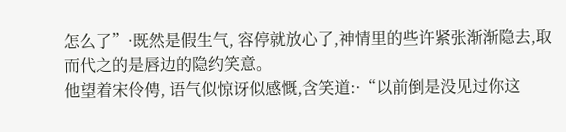怎么了”·既然是假生气, 容停就放心了,神情里的些许紧张渐渐隐去,取而代之的是唇边的隐约笑意。
他望着宋伶俜, 语气似惊讶似感慨,含笑道:·“以前倒是没见过你这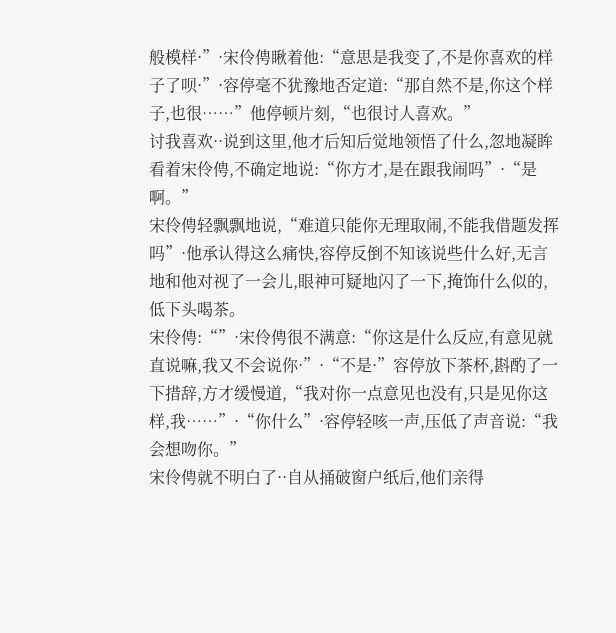般模样·”·宋伶俜瞅着他:“意思是我变了,不是你喜欢的样子了呗·”·容停毫不犹豫地否定道:“那自然不是,你这个样子,也很……”他停顿片刻,“也很讨人喜欢。”
讨我喜欢··说到这里,他才后知后觉地领悟了什么,忽地凝眸看着宋伶俜,不确定地说:“你方才,是在跟我闹吗”·“是啊。”
宋伶俜轻飘飘地说,“难道只能你无理取闹,不能我借题发挥吗”·他承认得这么痛快,容停反倒不知该说些什么好,无言地和他对视了一会儿,眼神可疑地闪了一下,掩饰什么似的,低下头喝茶。
宋伶俜:“”·宋伶俜很不满意:“你这是什么反应,有意见就直说嘛,我又不会说你·”·“不是·”容停放下茶杯,斟酌了一下措辞,方才缓慢道,“我对你一点意见也没有,只是见你这样,我……”·“你什么”·容停轻咳一声,压低了声音说:“我会想吻你。”
宋伶俜就不明白了··自从捅破窗户纸后,他们亲得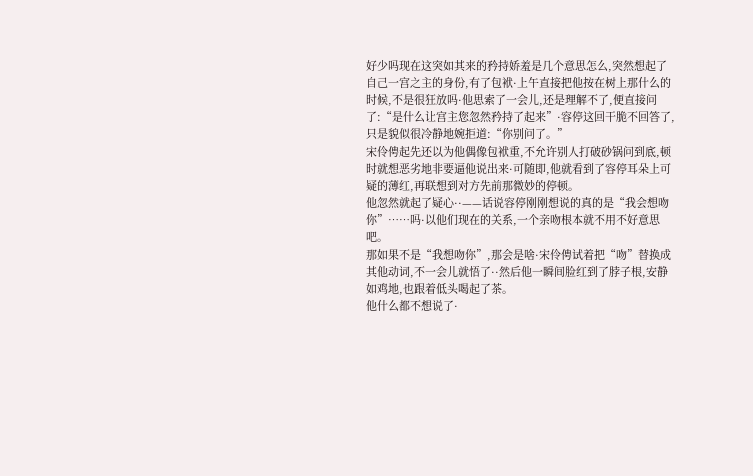好少吗现在这突如其来的矜持娇羞是几个意思怎么,突然想起了自己一宫之主的身份,有了包袱·上午直接把他按在树上那什么的时候,不是很狂放吗·他思索了一会儿,还是理解不了,便直接问了:“是什么让宫主您忽然矜持了起来”·容停这回干脆不回答了,只是貌似很冷静地婉拒道:“你别问了。”
宋伶俜起先还以为他偶像包袱重,不允许别人打破砂锅问到底,顿时就想恶劣地非要逼他说出来·可随即,他就看到了容停耳朵上可疑的薄红,再联想到对方先前那微妙的停顿。
他忽然就起了疑心··——话说容停刚刚想说的真的是“我会想吻你”……吗·以他们现在的关系,一个亲吻根本就不用不好意思吧。
那如果不是“我想吻你”,那会是啥·宋伶俜试着把“吻”替换成其他动词,不一会儿就悟了··然后他一瞬间脸红到了脖子根,安静如鸡地,也跟着低头喝起了茶。
他什么都不想说了·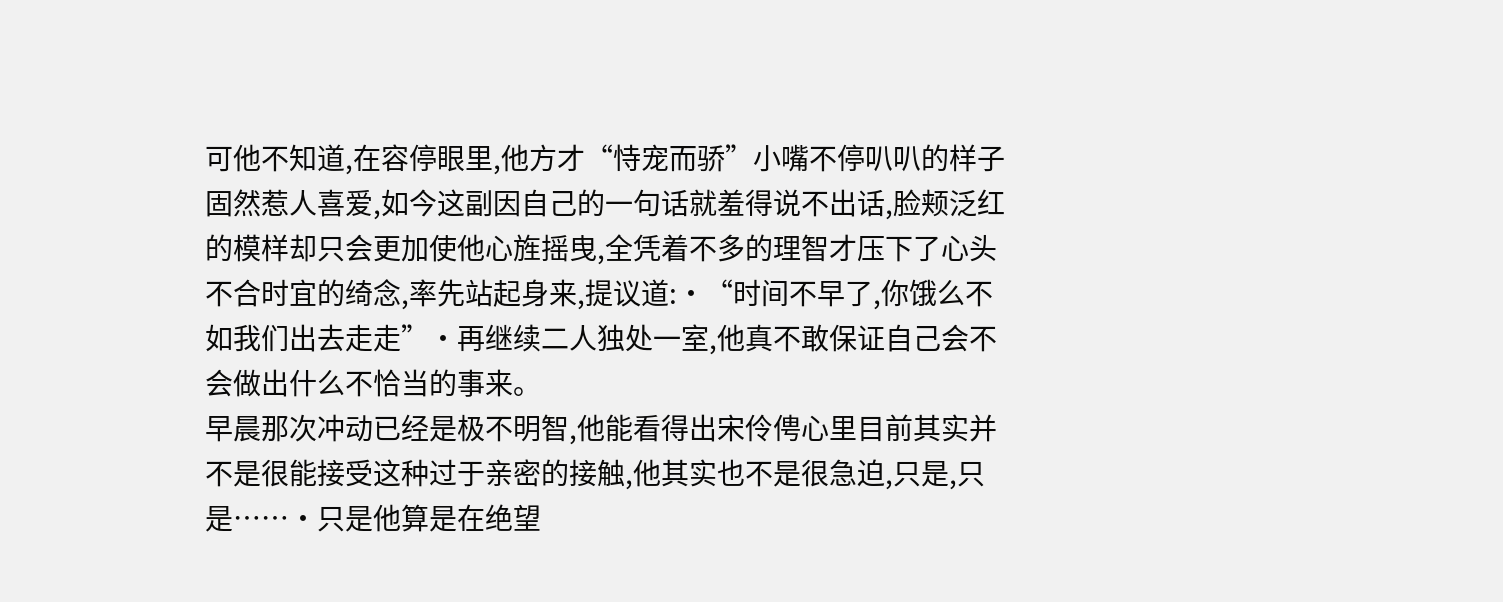可他不知道,在容停眼里,他方才“恃宠而骄”小嘴不停叭叭的样子固然惹人喜爱,如今这副因自己的一句话就羞得说不出话,脸颊泛红的模样却只会更加使他心旌摇曳,全凭着不多的理智才压下了心头不合时宜的绮念,率先站起身来,提议道:·“时间不早了,你饿么不如我们出去走走”·再继续二人独处一室,他真不敢保证自己会不会做出什么不恰当的事来。
早晨那次冲动已经是极不明智,他能看得出宋伶俜心里目前其实并不是很能接受这种过于亲密的接触,他其实也不是很急迫,只是,只是……·只是他算是在绝望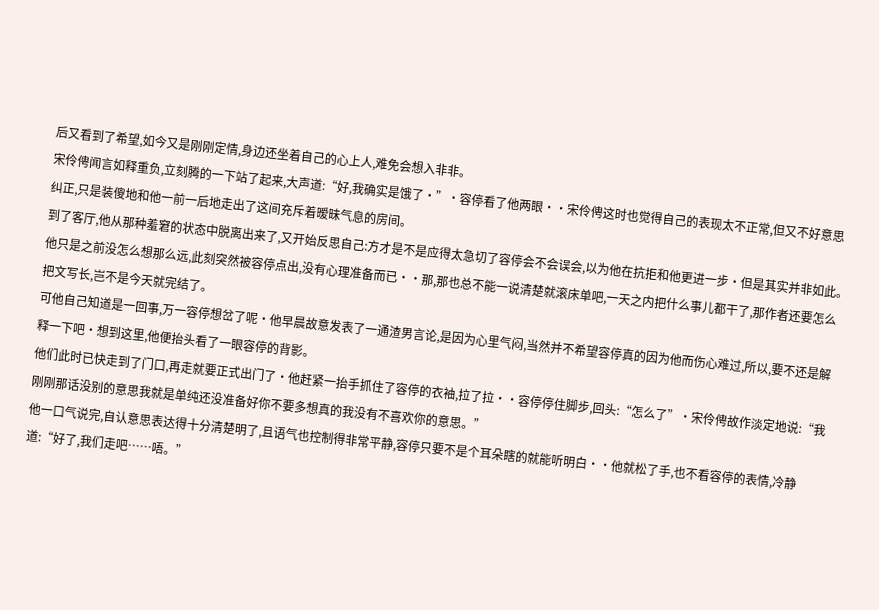后又看到了希望,如今又是刚刚定情,身边还坐着自己的心上人,难免会想入非非。
宋伶俜闻言如释重负,立刻腾的一下站了起来,大声道:“好,我确实是饿了·”·容停看了他两眼··宋伶俜这时也觉得自己的表现太不正常,但又不好意思纠正,只是装傻地和他一前一后地走出了这间充斥着暧昧气息的房间。
到了客厅,他从那种羞窘的状态中脱离出来了,又开始反思自己:方才是不是应得太急切了容停会不会误会,以为他在抗拒和他更进一步·但是其实并非如此。
他只是之前没怎么想那么远,此刻突然被容停点出,没有心理准备而已··那,那也总不能一说清楚就滚床单吧,一天之内把什么事儿都干了,那作者还要怎么把文写长,岂不是今天就完结了。
可他自己知道是一回事,万一容停想岔了呢·他早晨故意发表了一通渣男言论,是因为心里气闷,当然并不希望容停真的因为他而伤心难过,所以,要不还是解释一下吧·想到这里,他便抬头看了一眼容停的背影。
他们此时已快走到了门口,再走就要正式出门了·他赶紧一抬手抓住了容停的衣袖,拉了拉··容停停住脚步,回头:“怎么了”·宋伶俜故作淡定地说:“我刚刚那话没别的意思我就是单纯还没准备好你不要多想真的我没有不喜欢你的意思。”
他一口气说完,自认意思表达得十分清楚明了,且语气也控制得非常平静,容停只要不是个耳朵瞎的就能听明白··他就松了手,也不看容停的表情,冷静道:“好了,我们走吧……唔。”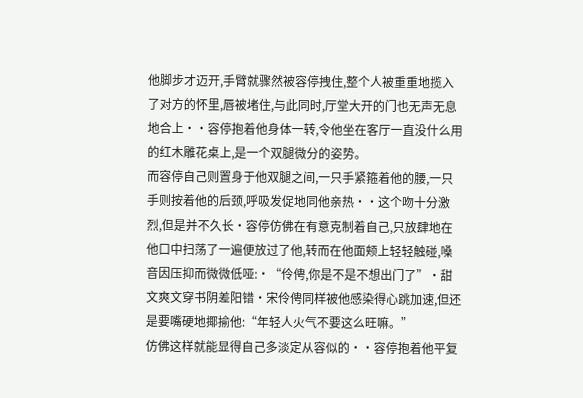他脚步才迈开,手臂就骤然被容停拽住,整个人被重重地揽入了对方的怀里,唇被堵住,与此同时,厅堂大开的门也无声无息地合上··容停抱着他身体一转,令他坐在客厅一直没什么用的红木雕花桌上,是一个双腿微分的姿势。
而容停自己则置身于他双腿之间,一只手紧箍着他的腰,一只手则按着他的后颈,呼吸发促地同他亲热··这个吻十分激烈,但是并不久长·容停仿佛在有意克制着自己,只放肆地在他口中扫荡了一遍便放过了他,转而在他面颊上轻轻触碰,嗓音因压抑而微微低哑:·“伶俜,你是不是不想出门了”·甜文爽文穿书阴差阳错·宋伶俜同样被他感染得心跳加速,但还是要嘴硬地揶揄他:“年轻人火气不要这么旺嘛。”
仿佛这样就能显得自己多淡定从容似的··容停抱着他平复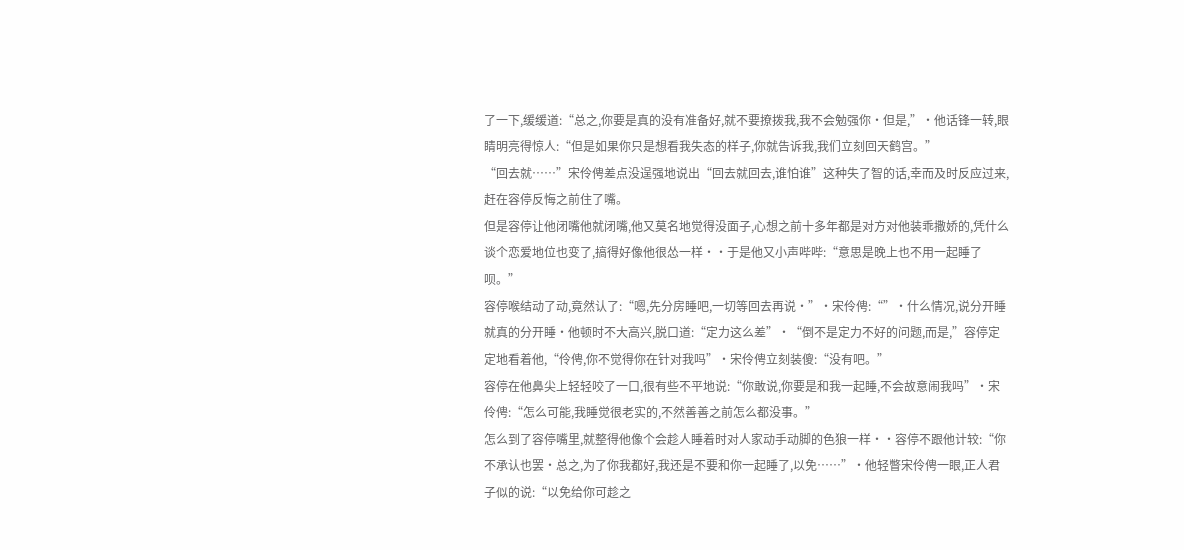了一下,缓缓道:“总之,你要是真的没有准备好,就不要撩拨我,我不会勉强你·但是,”·他话锋一转,眼睛明亮得惊人:“但是如果你只是想看我失态的样子,你就告诉我,我们立刻回天鹤宫。”
“回去就……”宋伶俜差点没逞强地说出“回去就回去,谁怕谁”这种失了智的话,幸而及时反应过来,赶在容停反悔之前住了嘴。
但是容停让他闭嘴他就闭嘴,他又莫名地觉得没面子,心想之前十多年都是对方对他装乖撒娇的,凭什么谈个恋爱地位也变了,搞得好像他很怂一样··于是他又小声哔哔:“意思是晚上也不用一起睡了呗。”
容停喉结动了动,竟然认了:“嗯,先分房睡吧,一切等回去再说·”·宋伶俜:“”·什么情况,说分开睡就真的分开睡·他顿时不大高兴,脱口道:“定力这么差”·“倒不是定力不好的问题,而是,”容停定定地看着他,“伶俜,你不觉得你在针对我吗”·宋伶俜立刻装傻:“没有吧。”
容停在他鼻尖上轻轻咬了一口,很有些不平地说:“你敢说,你要是和我一起睡,不会故意闹我吗”·宋伶俜:“怎么可能,我睡觉很老实的,不然善善之前怎么都没事。”
怎么到了容停嘴里,就整得他像个会趁人睡着时对人家动手动脚的色狼一样··容停不跟他计较:“你不承认也罢·总之,为了你我都好,我还是不要和你一起睡了,以免……”·他轻瞥宋伶俜一眼,正人君子似的说:“以免给你可趁之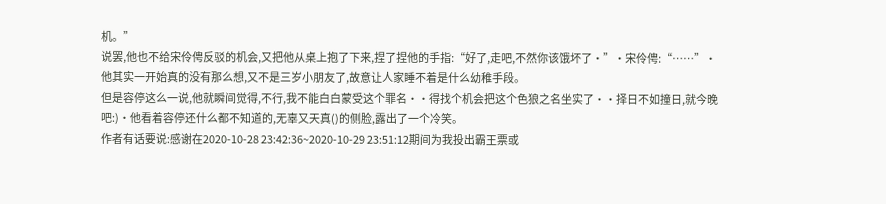机。”
说罢,他也不给宋伶俜反驳的机会,又把他从桌上抱了下来,捏了捏他的手指:“好了,走吧,不然你该饿坏了·”·宋伶俜:“……”·他其实一开始真的没有那么想,又不是三岁小朋友了,故意让人家睡不着是什么幼稚手段。
但是容停这么一说,他就瞬间觉得,不行,我不能白白蒙受这个罪名··得找个机会把这个色狼之名坐实了··择日不如撞日,就今晚吧:)·他看着容停还什么都不知道的,无辜又天真()的侧脸,露出了一个冷笑。
作者有话要说:感谢在2020-10-28 23:42:36~2020-10-29 23:51:12期间为我投出霸王票或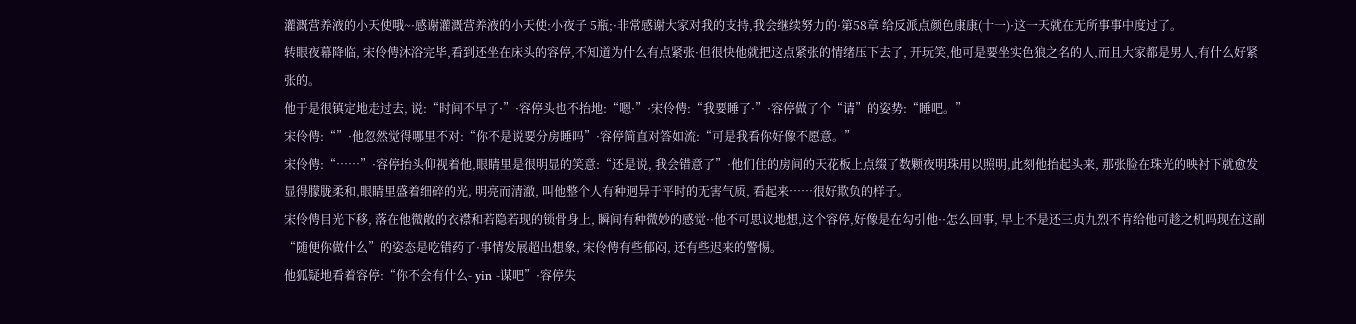灌溉营养液的小天使哦~·感谢灌溉营养液的小天使:小夜子 5瓶;·非常感谢大家对我的支持,我会继续努力的·第58章 给反派点颜色康康(十一)·这一天就在无所事事中度过了。
转眼夜幕降临, 宋伶俜沐浴完毕,看到还坐在床头的容停,不知道为什么有点紧张·但很快他就把这点紧张的情绪压下去了, 开玩笑,他可是要坐实色狼之名的人,而且大家都是男人,有什么好紧张的。
他于是很镇定地走过去, 说:“时间不早了·”·容停头也不抬地:“嗯·”·宋伶俜:“我要睡了·”·容停做了个“请”的姿势:“睡吧。”
宋伶俜:“”·他忽然觉得哪里不对:“你不是说要分房睡吗”·容停简直对答如流:“可是我看你好像不愿意。”
宋伶俜:“……”·容停抬头仰视着他,眼睛里是很明显的笑意:“还是说, 我会错意了”·他们住的房间的天花板上点缀了数颗夜明珠用以照明,此刻他抬起头来, 那张脸在珠光的映衬下就愈发显得朦胧柔和,眼睛里盛着细碎的光, 明亮而清澈, 叫他整个人有种迥异于平时的无害气质, 看起来……很好欺负的样子。
宋伶俜目光下移, 落在他微敞的衣襟和若隐若现的锁骨身上, 瞬间有种微妙的感觉··他不可思议地想,这个容停,好像是在勾引他··怎么回事, 早上不是还三贞九烈不肯给他可趁之机吗现在这副“随便你做什么”的姿态是吃错药了·事情发展超出想象, 宋伶俜有些郁闷, 还有些迟来的警惕。
他狐疑地看着容停:“你不会有什么- yin -谋吧”·容停失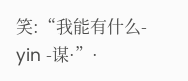笑:“我能有什么- yin -谋·”·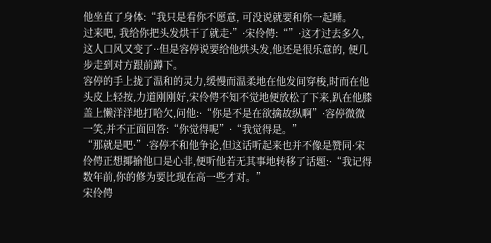他坐直了身体:“我只是看你不愿意, 可没说就要和你一起睡。
过来吧, 我给你把头发烘干了就走·”·宋伶俜:“”·这才过去多久,这人口风又变了··但是容停说要给他烘头发,他还是很乐意的, 便几步走到对方跟前蹲下。
容停的手上拢了温和的灵力,缓慢而温柔地在他发间穿梭,时而在他头皮上轻按,力道刚刚好,宋伶俜不知不觉地便放松了下来,趴在他膝盖上懒洋洋地打哈欠,问他:·“你是不是在欲擒故纵啊”·容停微微一笑,并不正面回答:“你觉得呢”·“我觉得是。”
“那就是吧·”·容停不和他争论,但这话听起来也并不像是赞同·宋伶俜正想揶揄他口是心非,便听他若无其事地转移了话题:·“我记得数年前,你的修为要比现在高一些才对。”
宋伶俜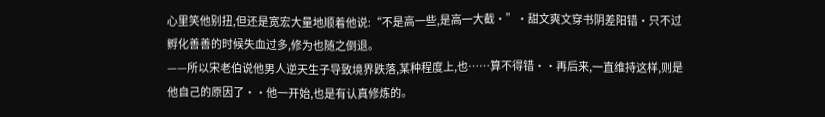心里笑他别扭,但还是宽宏大量地顺着他说:“不是高一些,是高一大截·”·甜文爽文穿书阴差阳错·只不过孵化善善的时候失血过多,修为也随之倒退。
——所以宋老伯说他男人逆天生子导致境界跌落,某种程度上,也……算不得错··再后来,一直维持这样,则是他自己的原因了··他一开始,也是有认真修炼的。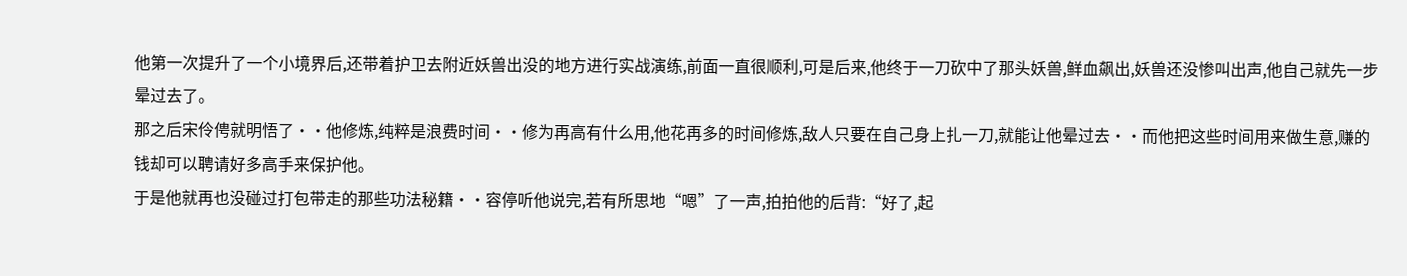他第一次提升了一个小境界后,还带着护卫去附近妖兽出没的地方进行实战演练,前面一直很顺利,可是后来,他终于一刀砍中了那头妖兽,鲜血飙出,妖兽还没惨叫出声,他自己就先一步晕过去了。
那之后宋伶俜就明悟了··他修炼,纯粹是浪费时间··修为再高有什么用,他花再多的时间修炼,敌人只要在自己身上扎一刀,就能让他晕过去··而他把这些时间用来做生意,赚的钱却可以聘请好多高手来保护他。
于是他就再也没碰过打包带走的那些功法秘籍··容停听他说完,若有所思地“嗯”了一声,拍拍他的后背:“好了,起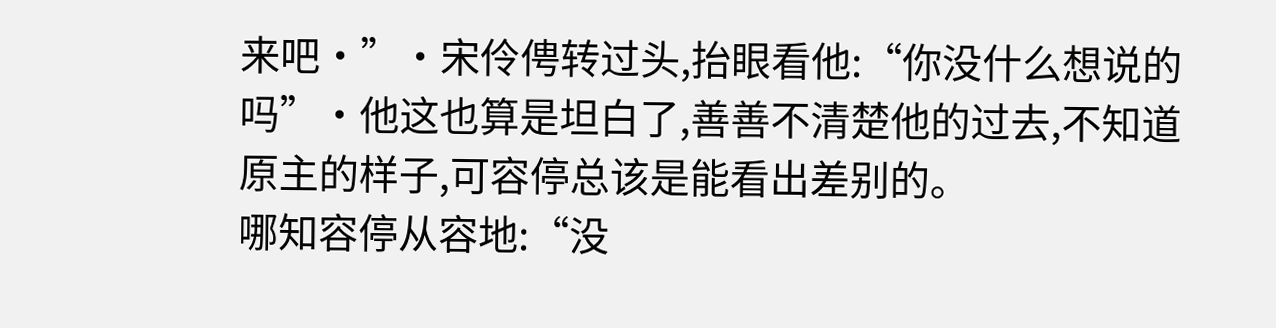来吧·”·宋伶俜转过头,抬眼看他:“你没什么想说的吗”·他这也算是坦白了,善善不清楚他的过去,不知道原主的样子,可容停总该是能看出差别的。
哪知容停从容地:“没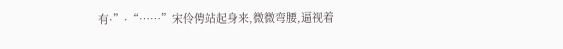有·”·“……”宋伶俜站起身来,微微弯腰,逼视着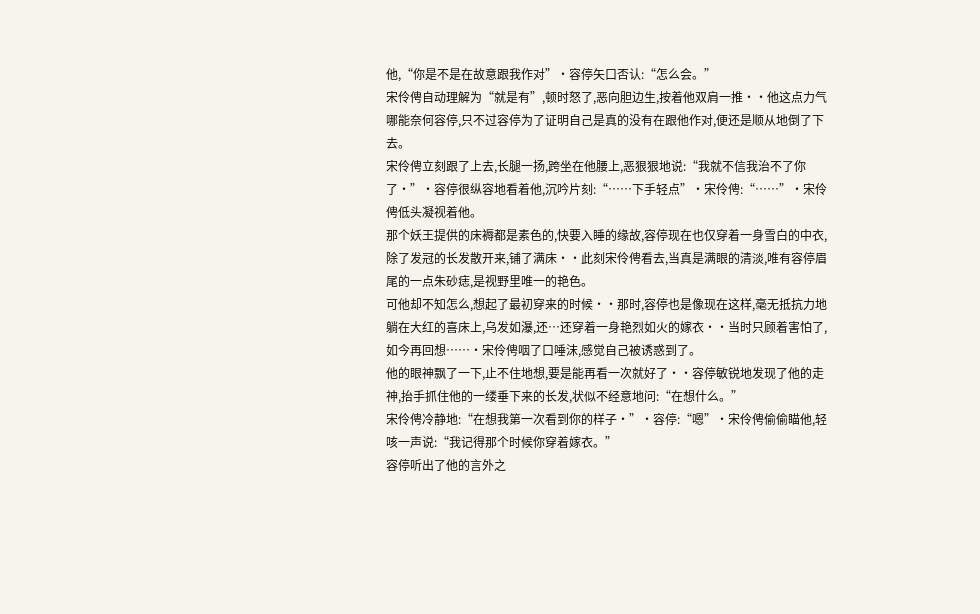他,“你是不是在故意跟我作对”·容停矢口否认:“怎么会。”
宋伶俜自动理解为“就是有”,顿时怒了,恶向胆边生,按着他双肩一推··他这点力气哪能奈何容停,只不过容停为了证明自己是真的没有在跟他作对,便还是顺从地倒了下去。
宋伶俜立刻跟了上去,长腿一扬,跨坐在他腰上,恶狠狠地说:“我就不信我治不了你了·”·容停很纵容地看着他,沉吟片刻:“……下手轻点”·宋伶俜:“……”·宋伶俜低头凝视着他。
那个妖王提供的床褥都是素色的,快要入睡的缘故,容停现在也仅穿着一身雪白的中衣,除了发冠的长发散开来,铺了满床··此刻宋伶俜看去,当真是满眼的清淡,唯有容停眉尾的一点朱砂痣,是视野里唯一的艳色。
可他却不知怎么,想起了最初穿来的时候··那时,容停也是像现在这样,毫无抵抗力地躺在大红的喜床上,乌发如瀑,还…还穿着一身艳烈如火的嫁衣··当时只顾着害怕了,如今再回想……·宋伶俜咽了口唾沫,感觉自己被诱惑到了。
他的眼神飘了一下,止不住地想,要是能再看一次就好了··容停敏锐地发现了他的走神,抬手抓住他的一缕垂下来的长发,状似不经意地问:“在想什么。”
宋伶俜冷静地:“在想我第一次看到你的样子·”·容停:“嗯”·宋伶俜偷偷瞄他,轻咳一声说:“我记得那个时候你穿着嫁衣。”
容停听出了他的言外之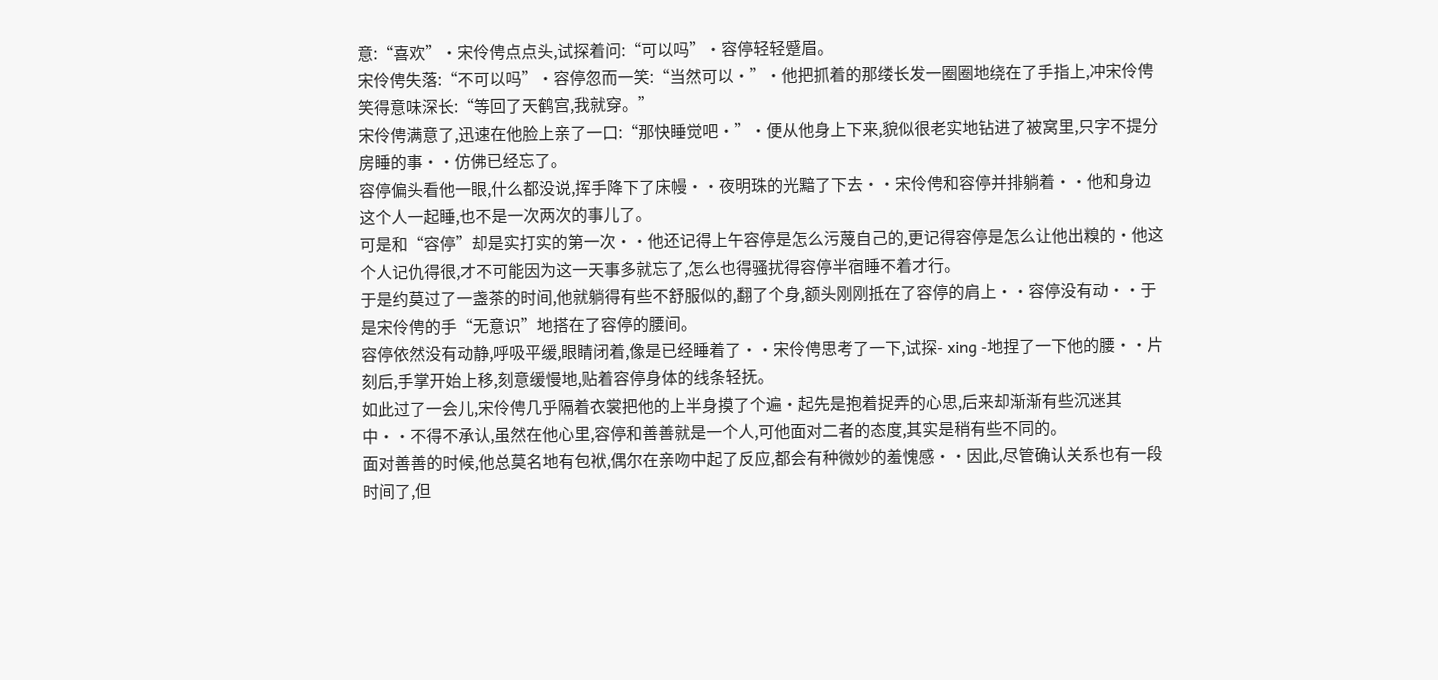意:“喜欢”·宋伶俜点点头,试探着问:“可以吗”·容停轻轻蹙眉。
宋伶俜失落:“不可以吗”·容停忽而一笑:“当然可以·”·他把抓着的那缕长发一圈圈地绕在了手指上,冲宋伶俜笑得意味深长:“等回了天鹤宫,我就穿。”
宋伶俜满意了,迅速在他脸上亲了一口:“那快睡觉吧·”·便从他身上下来,貌似很老实地钻进了被窝里,只字不提分房睡的事··仿佛已经忘了。
容停偏头看他一眼,什么都没说,挥手降下了床幔··夜明珠的光黯了下去··宋伶俜和容停并排躺着··他和身边这个人一起睡,也不是一次两次的事儿了。
可是和“容停”却是实打实的第一次··他还记得上午容停是怎么污蔑自己的,更记得容停是怎么让他出糗的·他这个人记仇得很,才不可能因为这一天事多就忘了,怎么也得骚扰得容停半宿睡不着才行。
于是约莫过了一盏茶的时间,他就躺得有些不舒服似的,翻了个身,额头刚刚抵在了容停的肩上··容停没有动··于是宋伶俜的手“无意识”地搭在了容停的腰间。
容停依然没有动静,呼吸平缓,眼睛闭着,像是已经睡着了··宋伶俜思考了一下,试探- xing -地捏了一下他的腰··片刻后,手掌开始上移,刻意缓慢地,贴着容停身体的线条轻抚。
如此过了一会儿,宋伶俜几乎隔着衣裳把他的上半身摸了个遍·起先是抱着捉弄的心思,后来却渐渐有些沉迷其中··不得不承认,虽然在他心里,容停和善善就是一个人,可他面对二者的态度,其实是稍有些不同的。
面对善善的时候,他总莫名地有包袱,偶尔在亲吻中起了反应,都会有种微妙的羞愧感··因此,尽管确认关系也有一段时间了,但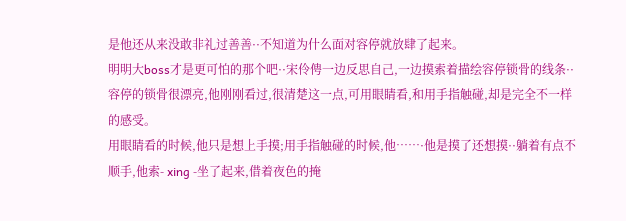是他还从来没敢非礼过善善··不知道为什么面对容停就放肆了起来。
明明大boss才是更可怕的那个吧··宋伶俜一边反思自己,一边摸索着描绘容停锁骨的线条··容停的锁骨很漂亮,他刚刚看过,很清楚这一点,可用眼睛看,和用手指触碰,却是完全不一样的感受。
用眼睛看的时候,他只是想上手摸;用手指触碰的时候,他……·他是摸了还想摸··躺着有点不顺手,他索- xing -坐了起来,借着夜色的掩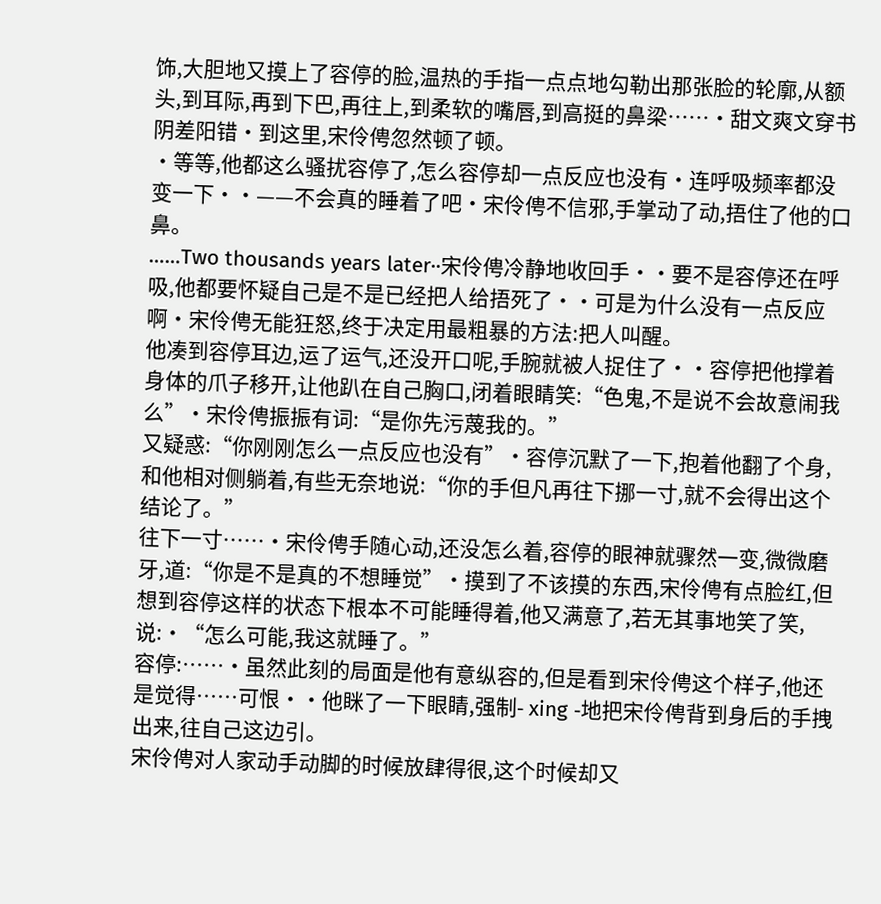饰,大胆地又摸上了容停的脸,温热的手指一点点地勾勒出那张脸的轮廓,从额头,到耳际,再到下巴,再往上,到柔软的嘴唇,到高挺的鼻梁……·甜文爽文穿书阴差阳错·到这里,宋伶俜忽然顿了顿。
·等等,他都这么骚扰容停了,怎么容停却一点反应也没有·连呼吸频率都没变一下··——不会真的睡着了吧·宋伶俜不信邪,手掌动了动,捂住了他的口鼻。
……Two thousands years later··宋伶俜冷静地收回手··要不是容停还在呼吸,他都要怀疑自己是不是已经把人给捂死了··可是为什么没有一点反应啊·宋伶俜无能狂怒,终于决定用最粗暴的方法:把人叫醒。
他凑到容停耳边,运了运气,还没开口呢,手腕就被人捉住了··容停把他撑着身体的爪子移开,让他趴在自己胸口,闭着眼睛笑:“色鬼,不是说不会故意闹我么”·宋伶俜振振有词:“是你先污蔑我的。”
又疑惑:“你刚刚怎么一点反应也没有”·容停沉默了一下,抱着他翻了个身,和他相对侧躺着,有些无奈地说:“你的手但凡再往下挪一寸,就不会得出这个结论了。”
往下一寸……·宋伶俜手随心动,还没怎么着,容停的眼神就骤然一变,微微磨牙,道:“你是不是真的不想睡觉”·摸到了不该摸的东西,宋伶俜有点脸红,但想到容停这样的状态下根本不可能睡得着,他又满意了,若无其事地笑了笑,说:·“怎么可能,我这就睡了。”
容停:……·虽然此刻的局面是他有意纵容的,但是看到宋伶俜这个样子,他还是觉得……可恨··他眯了一下眼睛,强制- xing -地把宋伶俜背到身后的手拽出来,往自己这边引。
宋伶俜对人家动手动脚的时候放肆得很,这个时候却又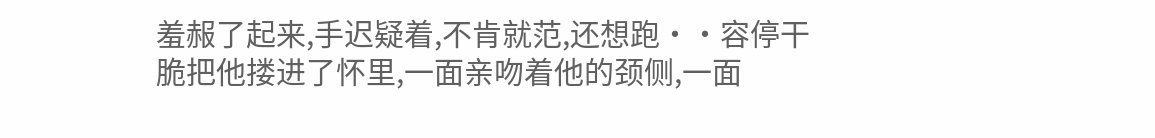羞赧了起来,手迟疑着,不肯就范,还想跑··容停干脆把他搂进了怀里,一面亲吻着他的颈侧,一面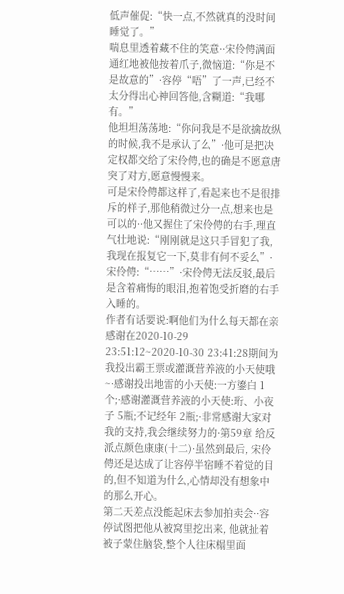低声催促:“快一点,不然就真的没时间睡觉了。”
喘息里透着藏不住的笑意··宋伶俜满面通红地被他按着爪子,微恼道:“你是不是故意的”·容停“唔”了一声,已经不太分得出心神回答他,含糊道:“我哪有。”
他坦坦荡荡地:“你问我是不是欲擒故纵的时候,我不是承认了么”·他可是把决定权都交给了宋伶俜,也的确是不愿意唐突了对方,愿意慢慢来。
可是宋伶俜都这样了,看起来也不是很排斥的样子,那他稍微过分一点,想来也是可以的··他又握住了宋伶俜的右手,理直气壮地说:“刚刚就是这只手冒犯了我,我现在报复它一下,莫非有何不妥么”·宋伶俜:“……”·宋伶俜无法反驳,最后是含着痛悔的眼泪,抱着饱受折磨的右手入睡的。
作者有话要说:啊他们为什么每天都在亲感谢在2020-10-29 23:51:12~2020-10-30 23:41:28期间为我投出霸王票或灌溉营养液的小天使哦~·感谢投出地雷的小天使:一方鎏白 1个;·感谢灌溉营养液的小天使:珩、小夜子 5瓶;不记经年 2瓶;·非常感谢大家对我的支持,我会继续努力的·第59章 给反派点颜色康康(十二)·虽然到最后, 宋伶俜还是达成了让容停半宿睡不着觉的目的,但不知道为什么,心情却没有想象中的那么开心。
第二天差点没能起床去参加拍卖会··容停试图把他从被窝里挖出来, 他就扯着被子蒙住脑袋,整个人往床榻里面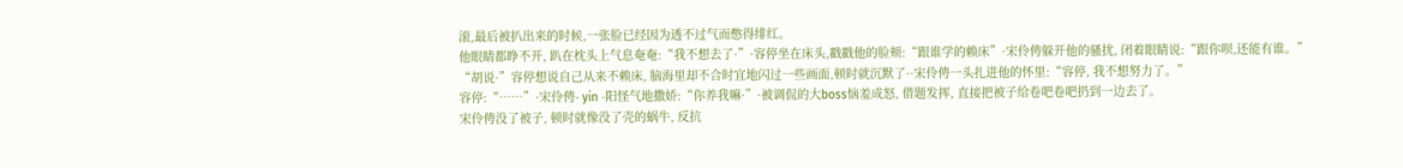滚,最后被扒出来的时候,一张脸已经因为透不过气而憋得绯红。
他眼睛都睁不开, 趴在枕头上气息奄奄:“我不想去了·”·容停坐在床头,戳戳他的脸颊:“跟谁学的赖床”·宋伶俜躲开他的骚扰, 闭着眼睛说:“跟你呗,还能有谁。”
“胡说·”容停想说自己从来不赖床, 脑海里却不合时宜地闪过一些画面,顿时就沉默了··宋伶俜一头扎进他的怀里:“容停, 我不想努力了。”
容停:“……”·宋伶俜- yin -阳怪气地撒娇:“你养我嘛·”·被调侃的大boss恼羞成怒, 借题发挥, 直接把被子给卷吧卷吧扔到一边去了。
宋伶俜没了被子, 顿时就像没了壳的蜗牛, 反抗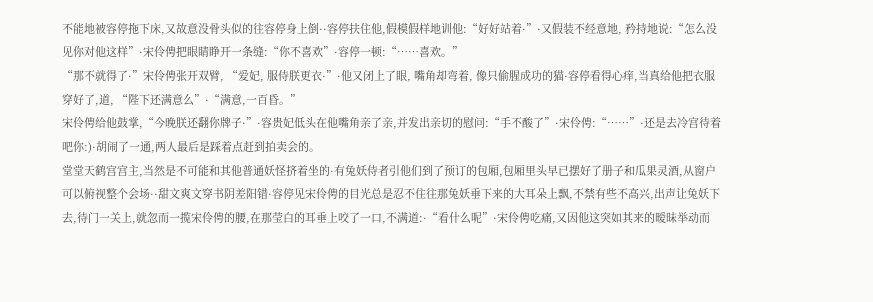不能地被容停拖下床,又故意没骨头似的往容停身上倒··容停扶住他,假模假样地训他:“好好站着·”·又假装不经意地, 矜持地说:“怎么没见你对他这样”·宋伶俜把眼睛睁开一条缝:“你不喜欢”·容停一顿:“……喜欢。”
“那不就得了·”宋伶俜张开双臂, “爱妃, 服侍朕更衣·”·他又闭上了眼, 嘴角却弯着, 像只偷腥成功的猫·容停看得心痒,当真给他把衣服穿好了,道, “陛下还满意么”·“满意,一百昏。”
宋伶俜给他鼓掌,“今晚朕还翻你牌子·”·容贵妃低头在他嘴角亲了亲,并发出亲切的慰问:“手不酸了”·宋伶俜:“……”·还是去冷宫待着吧你:)·胡闹了一通,两人最后是踩着点赶到拍卖会的。
堂堂天鹤宫宫主,当然是不可能和其他普通妖怪挤着坐的·有兔妖侍者引他们到了预订的包厢,包厢里头早已摆好了册子和瓜果灵酒,从窗户可以俯视整个会场··甜文爽文穿书阴差阳错·容停见宋伶俜的目光总是忍不住往那兔妖垂下来的大耳朵上飘,不禁有些不高兴,出声让兔妖下去,待门一关上,就忽而一揽宋伶俜的腰,在那莹白的耳垂上咬了一口,不满道:·“看什么呢”·宋伶俜吃痛,又因他这突如其来的暧昧举动而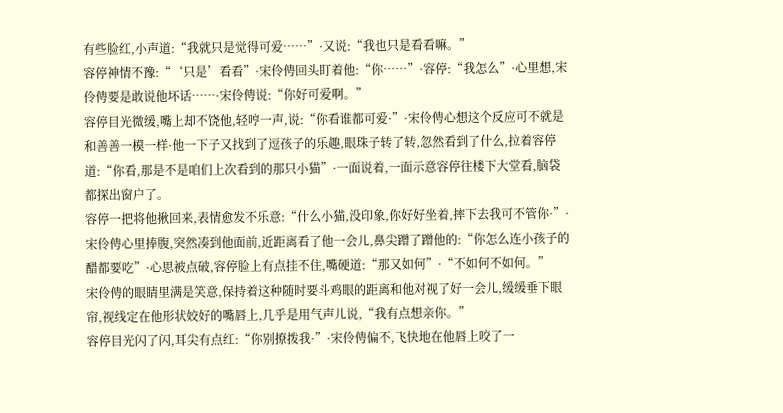有些脸红,小声道:“我就只是觉得可爱……”·又说:“我也只是看看嘛。”
容停神情不豫:“‘只是’看看”·宋伶俜回头盯着他:“你……”·容停:“我怎么”·心里想,宋伶俜要是敢说他坏话……·宋伶俜说:“你好可爱啊。”
容停目光微缓,嘴上却不饶他,轻哼一声,说:“你看谁都可爱·”·宋伶俜心想这个反应可不就是和善善一模一样·他一下子又找到了逗孩子的乐趣,眼珠子转了转,忽然看到了什么,拉着容停道:“你看,那是不是咱们上次看到的那只小猫”·一面说着,一面示意容停往楼下大堂看,脑袋都探出窗户了。
容停一把将他揪回来,表情愈发不乐意:“什么小猫,没印象,你好好坐着,摔下去我可不管你·”·宋伶俜心里捧腹,突然凑到他面前,近距离看了他一会儿,鼻尖蹭了蹭他的:“你怎么连小孩子的醋都要吃”·心思被点破,容停脸上有点挂不住,嘴硬道:“那又如何”·“不如何不如何。”
宋伶俜的眼睛里满是笑意,保持着这种随时要斗鸡眼的距离和他对视了好一会儿,缓缓垂下眼帘,视线定在他形状姣好的嘴唇上,几乎是用气声儿说,“我有点想亲你。”
容停目光闪了闪,耳尖有点红:“你别撩拨我·”·宋伶俜偏不,飞快地在他唇上咬了一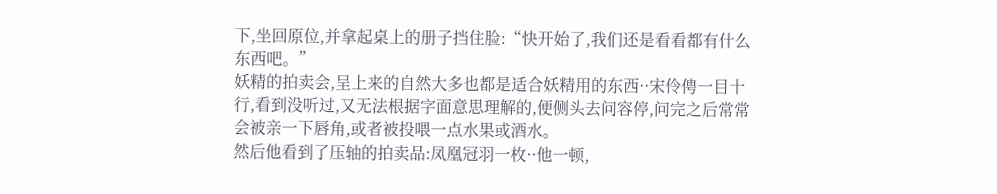下,坐回原位,并拿起桌上的册子挡住脸:“快开始了,我们还是看看都有什么东西吧。”
妖精的拍卖会,呈上来的自然大多也都是适合妖精用的东西··宋伶俜一目十行,看到没听过,又无法根据字面意思理解的,便侧头去问容停,问完之后常常会被亲一下唇角,或者被投喂一点水果或酒水。
然后他看到了压轴的拍卖品:凤凰冠羽一枚··他一顿,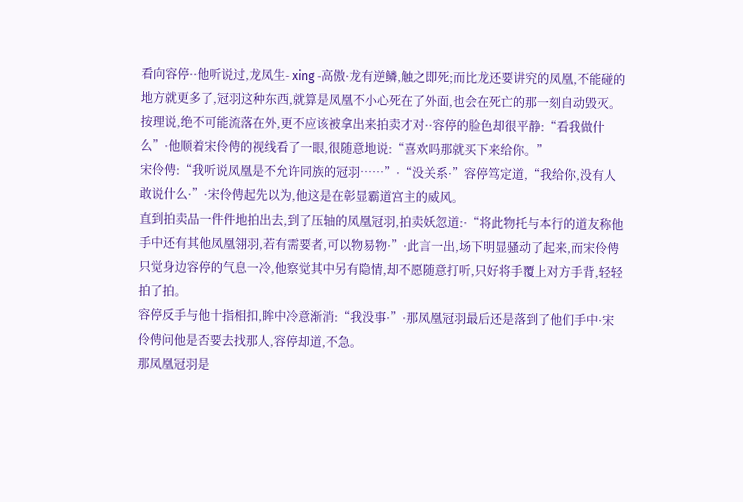看向容停··他听说过,龙凤生- xing -高傲·龙有逆鳞,触之即死;而比龙还要讲究的凤凰,不能碰的地方就更多了,冠羽这种东西,就算是凤凰不小心死在了外面,也会在死亡的那一刻自动毁灭。
按理说,绝不可能流落在外,更不应该被拿出来拍卖才对··容停的脸色却很平静:“看我做什么”·他顺着宋伶俜的视线看了一眼,很随意地说:“喜欢吗那就买下来给你。”
宋伶俜:“我听说凤凰是不允许同族的冠羽……”·“没关系·”容停笃定道,“我给你,没有人敢说什么·”·宋伶俜起先以为,他这是在彰显霸道宫主的威风。
直到拍卖品一件件地拍出去,到了压轴的凤凰冠羽,拍卖妖忽道:·“将此物托与本行的道友称他手中还有其他凤凰翎羽,若有需要者,可以物易物·”·此言一出,场下明显骚动了起来,而宋伶俜只觉身边容停的气息一冷,他察觉其中另有隐情,却不愿随意打听,只好将手覆上对方手背,轻轻拍了拍。
容停反手与他十指相扣,眸中冷意渐消:“我没事·”·那凤凰冠羽最后还是落到了他们手中·宋伶俜问他是否要去找那人,容停却道,不急。
那凤凰冠羽是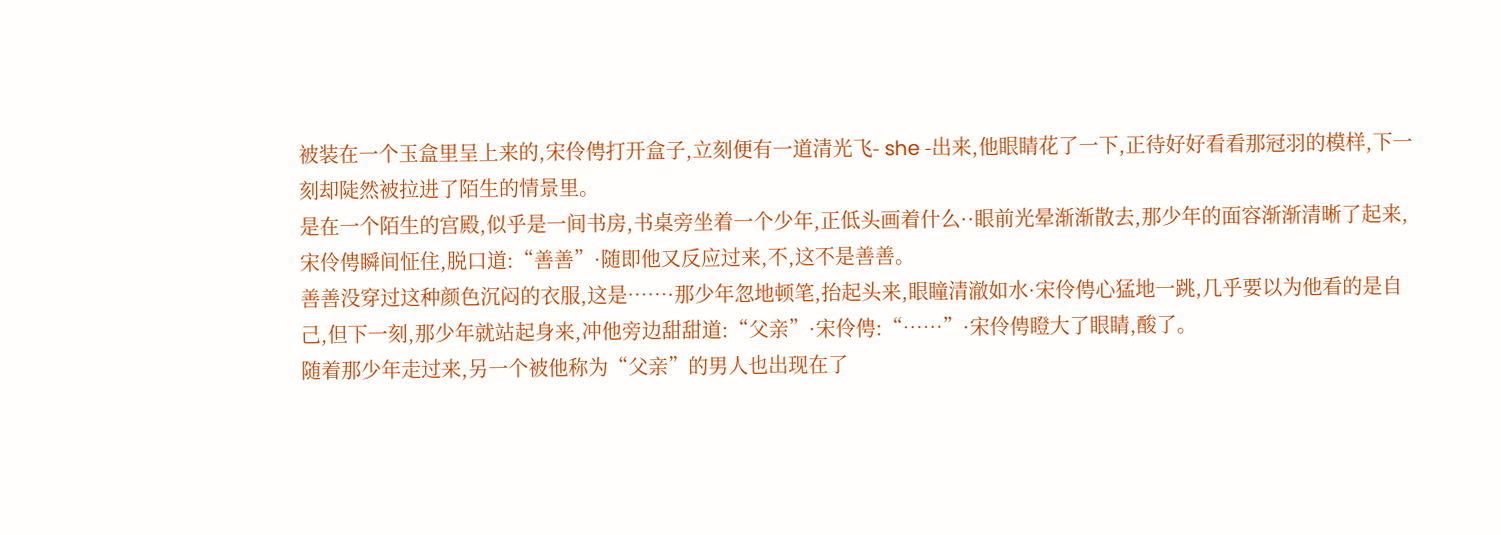被装在一个玉盒里呈上来的,宋伶俜打开盒子,立刻便有一道清光飞- she -出来,他眼睛花了一下,正待好好看看那冠羽的模样,下一刻却陡然被拉进了陌生的情景里。
是在一个陌生的宫殿,似乎是一间书房,书桌旁坐着一个少年,正低头画着什么··眼前光晕渐渐散去,那少年的面容渐渐清晰了起来,宋伶俜瞬间怔住,脱口道:“善善”·随即他又反应过来,不,这不是善善。
善善没穿过这种颜色沉闷的衣服,这是……·那少年忽地顿笔,抬起头来,眼瞳清澈如水·宋伶俜心猛地一跳,几乎要以为他看的是自己,但下一刻,那少年就站起身来,冲他旁边甜甜道:“父亲”·宋伶俜:“……”·宋伶俜瞪大了眼睛,酸了。
随着那少年走过来,另一个被他称为“父亲”的男人也出现在了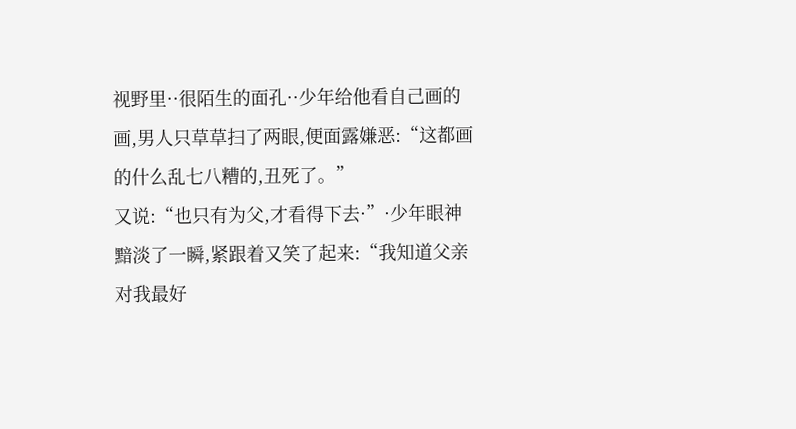视野里··很陌生的面孔··少年给他看自己画的画,男人只草草扫了两眼,便面露嫌恶:“这都画的什么乱七八糟的,丑死了。”
又说:“也只有为父,才看得下去·”·少年眼神黯淡了一瞬,紧跟着又笑了起来:“我知道父亲对我最好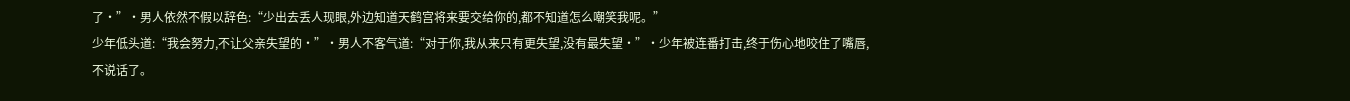了·”·男人依然不假以辞色:“少出去丢人现眼,外边知道天鹤宫将来要交给你的,都不知道怎么嘲笑我呢。”
少年低头道:“我会努力,不让父亲失望的·”·男人不客气道:“对于你,我从来只有更失望,没有最失望·”·少年被连番打击,终于伤心地咬住了嘴唇,不说话了。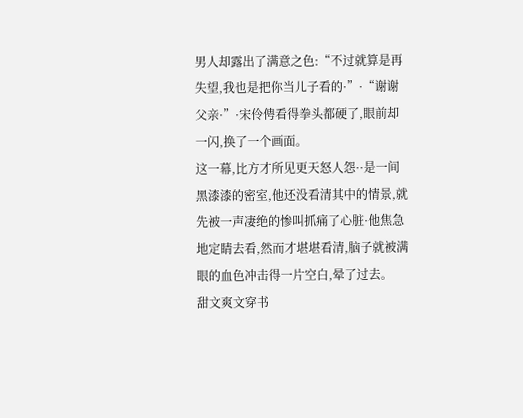男人却露出了满意之色:“不过就算是再失望,我也是把你当儿子看的·”·“谢谢父亲·”·宋伶俜看得拳头都硬了,眼前却一闪,换了一个画面。
这一幕,比方才所见更天怒人怨··是一间黑漆漆的密室,他还没看清其中的情景,就先被一声凄绝的惨叫抓痛了心脏·他焦急地定睛去看,然而才堪堪看清,脑子就被满眼的血色冲击得一片空白,晕了过去。
甜文爽文穿书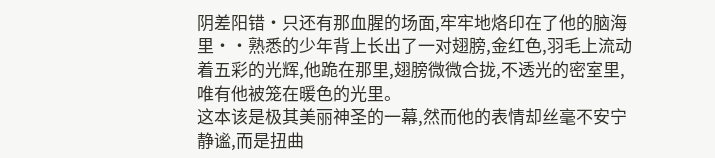阴差阳错·只还有那血腥的场面,牢牢地烙印在了他的脑海里··熟悉的少年背上长出了一对翅膀,金红色,羽毛上流动着五彩的光辉,他跪在那里,翅膀微微合拢,不透光的密室里,唯有他被笼在暖色的光里。
这本该是极其美丽神圣的一幕,然而他的表情却丝毫不安宁静谧,而是扭曲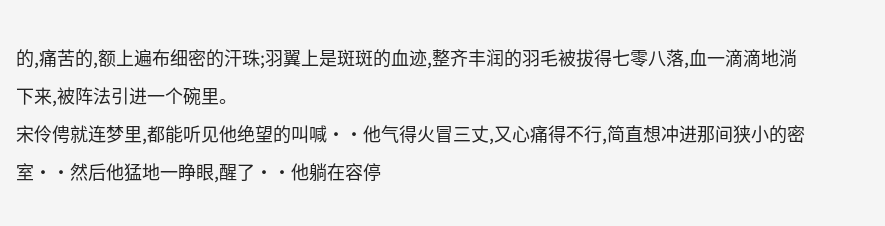的,痛苦的,额上遍布细密的汗珠;羽翼上是斑斑的血迹,整齐丰润的羽毛被拔得七零八落,血一滴滴地淌下来,被阵法引进一个碗里。
宋伶俜就连梦里,都能听见他绝望的叫喊··他气得火冒三丈,又心痛得不行,简直想冲进那间狭小的密室··然后他猛地一睁眼,醒了··他躺在容停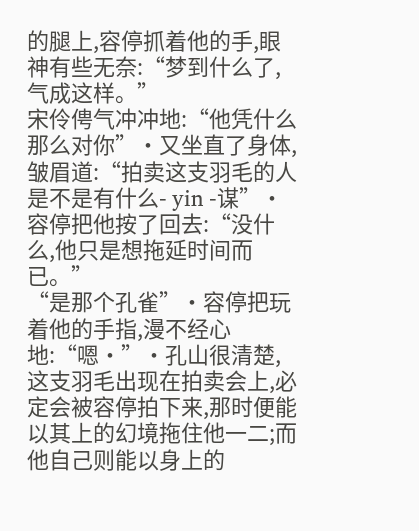的腿上,容停抓着他的手,眼神有些无奈:“梦到什么了,气成这样。”
宋伶俜气冲冲地:“他凭什么那么对你”·又坐直了身体,皱眉道:“拍卖这支羽毛的人是不是有什么- yin -谋”·容停把他按了回去:“没什么,他只是想拖延时间而已。”
“是那个孔雀”·容停把玩着他的手指,漫不经心地:“嗯·”·孔山很清楚,这支羽毛出现在拍卖会上,必定会被容停拍下来,那时便能以其上的幻境拖住他一二;而他自己则能以身上的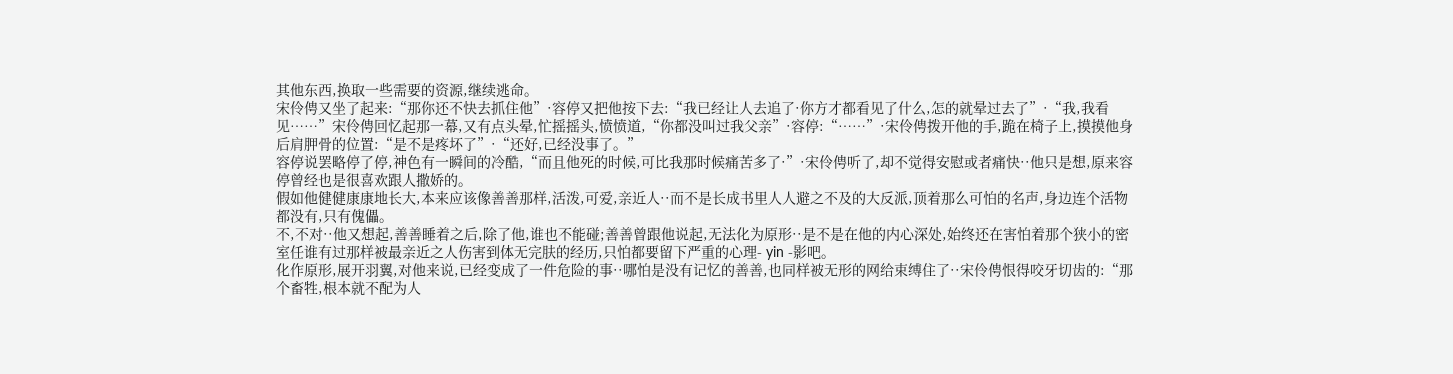其他东西,换取一些需要的资源,继续逃命。
宋伶俜又坐了起来:“那你还不快去抓住他”·容停又把他按下去:“我已经让人去追了·你方才都看见了什么,怎的就晕过去了”·“我,我看见……”宋伶俜回忆起那一幕,又有点头晕,忙摇摇头,愤愤道,“你都没叫过我父亲”·容停:“……”·宋伶俜拨开他的手,跪在椅子上,摸摸他身后肩胛骨的位置:“是不是疼坏了”·“还好,已经没事了。”
容停说罢略停了停,神色有一瞬间的冷酷,“而且他死的时候,可比我那时候痛苦多了·”·宋伶俜听了,却不觉得安慰或者痛快··他只是想,原来容停曾经也是很喜欢跟人撒娇的。
假如他健健康康地长大,本来应该像善善那样,活泼,可爱,亲近人··而不是长成书里人人避之不及的大反派,顶着那么可怕的名声,身边连个活物都没有,只有傀儡。
不,不对··他又想起,善善睡着之后,除了他,谁也不能碰;善善曾跟他说起,无法化为原形··是不是在他的内心深处,始终还在害怕着那个狭小的密室任谁有过那样被最亲近之人伤害到体无完肤的经历,只怕都要留下严重的心理- yin -影吧。
化作原形,展开羽翼,对他来说,已经变成了一件危险的事··哪怕是没有记忆的善善,也同样被无形的网给束缚住了··宋伶俜恨得咬牙切齿的:“那个畜牲,根本就不配为人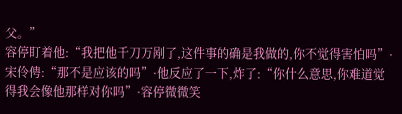父。”
容停盯着他:“我把他千刀万剐了,这件事的确是我做的,你不觉得害怕吗”·宋伶俜:“那不是应该的吗”·他反应了一下,炸了:“你什么意思,你难道觉得我会像他那样对你吗”·容停微微笑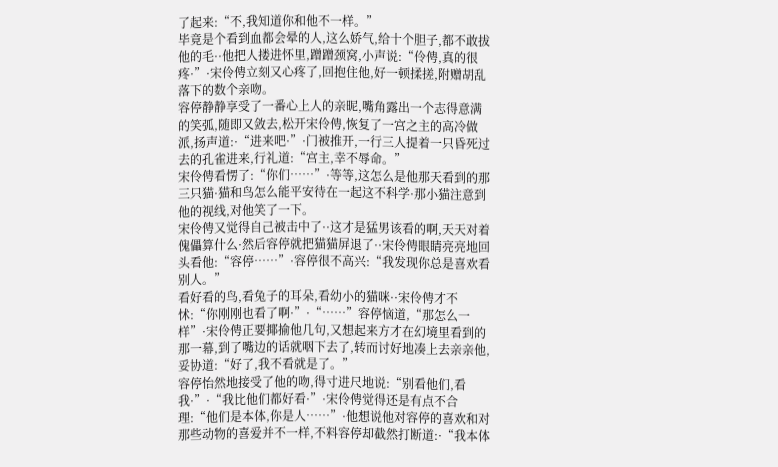了起来:“不,我知道你和他不一样。”
毕竟是个看到血都会晕的人,这么娇气,给十个胆子,都不敢拔他的毛··他把人搂进怀里,蹭蹭颈窝,小声说:“伶俜,真的很疼·”·宋伶俜立刻又心疼了,回抱住他,好一顿揉搓,附赠胡乱落下的数个亲吻。
容停静静享受了一番心上人的亲昵,嘴角露出一个志得意满的笑弧,随即又敛去,松开宋伶俜,恢复了一宫之主的高冷做派,扬声道:·“进来吧·”·门被推开,一行三人提着一只昏死过去的孔雀进来,行礼道:“宫主,幸不辱命。”
宋伶俜看愣了:“你们……”·等等,这怎么是他那天看到的那三只猫·猫和鸟怎么能平安待在一起这不科学·那小猫注意到他的视线,对他笑了一下。
宋伶俜又觉得自己被击中了··这才是猛男该看的啊,天天对着傀儡算什么·然后容停就把猫猫屏退了··宋伶俜眼睛亮亮地回头看他:“容停……”·容停很不高兴:“我发现你总是喜欢看别人。”
看好看的鸟,看兔子的耳朵,看幼小的猫咪··宋伶俜才不怵:“你刚刚也看了啊·”·“……”容停恼道,“那怎么一样”·宋伶俜正要揶揄他几句,又想起来方才在幻境里看到的那一幕,到了嘴边的话就咽下去了,转而讨好地凑上去亲亲他,妥协道:“好了,我不看就是了。”
容停怡然地接受了他的吻,得寸进尺地说:“别看他们,看我·”·“我比他们都好看·”·宋伶俜觉得还是有点不合理:“他们是本体,你是人……”·他想说他对容停的喜欢和对那些动物的喜爱并不一样,不料容停却截然打断道:·“我本体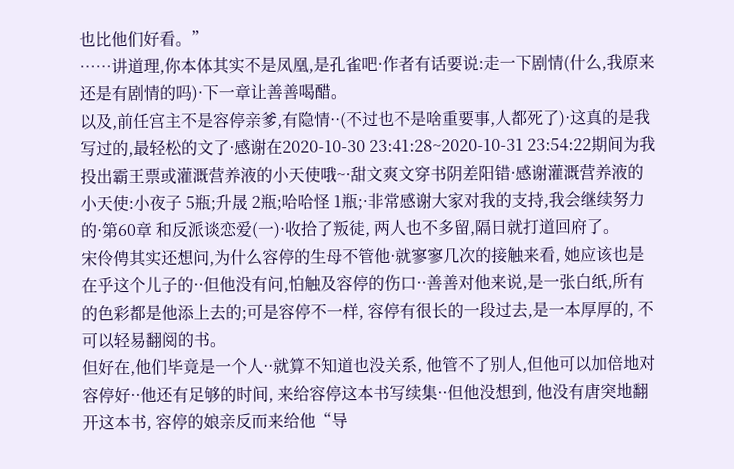也比他们好看。”
……讲道理,你本体其实不是凤凰,是孔雀吧·作者有话要说:走一下剧情(什么,我原来还是有剧情的吗)·下一章让善善喝醋。
以及,前任宫主不是容停亲爹,有隐情··(不过也不是啥重要事,人都死了)·这真的是我写过的,最轻松的文了·感谢在2020-10-30 23:41:28~2020-10-31 23:54:22期间为我投出霸王票或灌溉营养液的小天使哦~·甜文爽文穿书阴差阳错·感谢灌溉营养液的小天使:小夜子 5瓶;升晟 2瓶;哈哈怪 1瓶;·非常感谢大家对我的支持,我会继续努力的·第60章 和反派谈恋爱(一)·收拾了叛徒, 两人也不多留,隔日就打道回府了。
宋伶俜其实还想问,为什么容停的生母不管他·就寥寥几次的接触来看, 她应该也是在乎这个儿子的··但他没有问,怕触及容停的伤口··善善对他来说,是一张白纸,所有的色彩都是他添上去的;可是容停不一样, 容停有很长的一段过去,是一本厚厚的, 不可以轻易翻阅的书。
但好在,他们毕竟是一个人··就算不知道也没关系, 他管不了别人,但他可以加倍地对容停好··他还有足够的时间, 来给容停这本书写续集··但他没想到, 他没有唐突地翻开这本书, 容停的娘亲反而来给他“导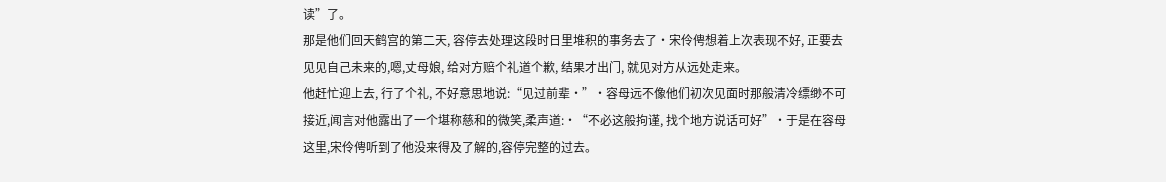读”了。
那是他们回天鹤宫的第二天, 容停去处理这段时日里堆积的事务去了·宋伶俜想着上次表现不好, 正要去见见自己未来的,嗯,丈母娘, 给对方赔个礼道个歉, 结果才出门, 就见对方从远处走来。
他赶忙迎上去, 行了个礼, 不好意思地说:“见过前辈·”·容母远不像他们初次见面时那般清冷缥缈不可接近,闻言对他露出了一个堪称慈和的微笑,柔声道:·“不必这般拘谨, 找个地方说话可好”·于是在容母这里,宋伶俜听到了他没来得及了解的,容停完整的过去。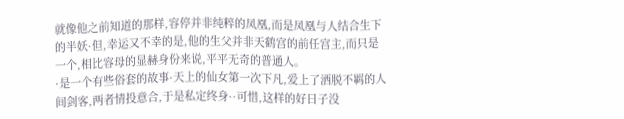就像他之前知道的那样,容停并非纯粹的凤凰,而是凤凰与人结合生下的半妖·但,幸运又不幸的是,他的生父并非天鹤宫的前任宫主,而只是一个,相比容母的显赫身份来说,平平无奇的普通人。
·是一个有些俗套的故事·天上的仙女第一次下凡,爱上了洒脱不羁的人间剑客,两者情投意合,于是私定终身··可惜,这样的好日子没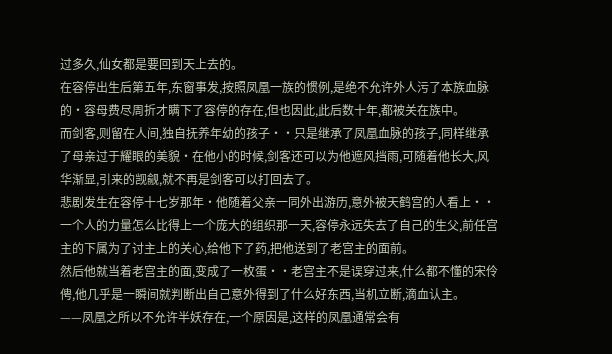过多久,仙女都是要回到天上去的。
在容停出生后第五年,东窗事发,按照凤凰一族的惯例,是绝不允许外人污了本族血脉的·容母费尽周折才瞒下了容停的存在,但也因此,此后数十年,都被关在族中。
而剑客,则留在人间,独自抚养年幼的孩子··只是继承了凤凰血脉的孩子,同样继承了母亲过于耀眼的美貌·在他小的时候,剑客还可以为他遮风挡雨,可随着他长大,风华渐显,引来的觊觎,就不再是剑客可以打回去了。
悲剧发生在容停十七岁那年·他随着父亲一同外出游历,意外被天鹤宫的人看上··一个人的力量怎么比得上一个庞大的组织那一天,容停永远失去了自己的生父,前任宫主的下属为了讨主上的关心,给他下了药,把他送到了老宫主的面前。
然后他就当着老宫主的面,变成了一枚蛋··老宫主不是误穿过来,什么都不懂的宋伶俜,他几乎是一瞬间就判断出自己意外得到了什么好东西,当机立断,滴血认主。
——凤凰之所以不允许半妖存在,一个原因是,这样的凤凰通常会有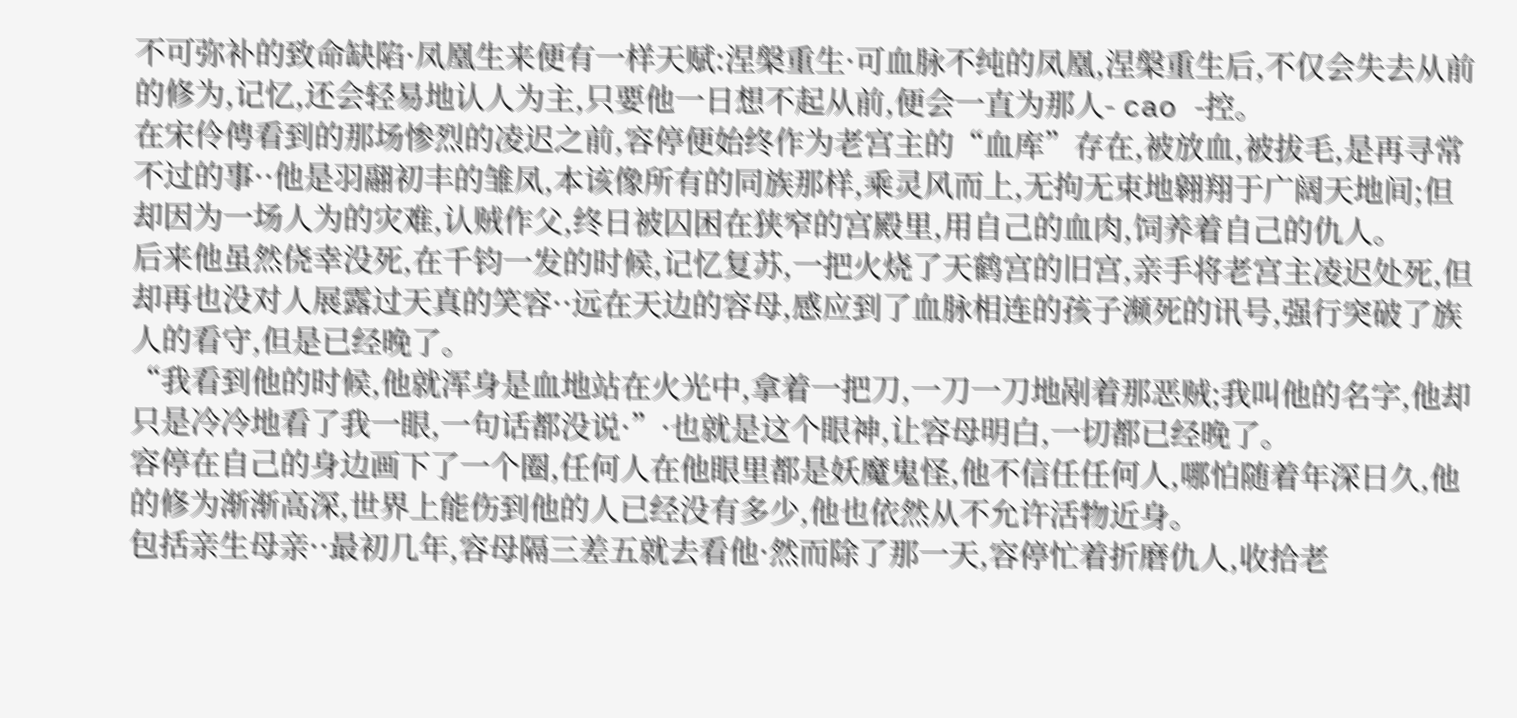不可弥补的致命缺陷·凤凰生来便有一样天赋:涅槃重生·可血脉不纯的凤凰,涅槃重生后,不仅会失去从前的修为,记忆,还会轻易地认人为主,只要他一日想不起从前,便会一直为那人- cao -控。
在宋伶俜看到的那场惨烈的凌迟之前,容停便始终作为老宫主的“血库”存在,被放血,被拔毛,是再寻常不过的事··他是羽翮初丰的雏凤,本该像所有的同族那样,乘灵风而上,无拘无束地翱翔于广阔天地间;但却因为一场人为的灾难,认贼作父,终日被囚困在狭窄的宫殿里,用自己的血肉,饲养着自己的仇人。
后来他虽然侥幸没死,在千钧一发的时候,记忆复苏,一把火烧了天鹤宫的旧宫,亲手将老宫主凌迟处死,但却再也没对人展露过天真的笑容··远在天边的容母,感应到了血脉相连的孩子濒死的讯号,强行突破了族人的看守,但是已经晚了。
“我看到他的时候,他就浑身是血地站在火光中,拿着一把刀,一刀一刀地剐着那恶贼;我叫他的名字,他却只是冷冷地看了我一眼,一句话都没说·”·也就是这个眼神,让容母明白,一切都已经晚了。
容停在自己的身边画下了一个圈,任何人在他眼里都是妖魔鬼怪,他不信任任何人,哪怕随着年深日久,他的修为渐渐高深,世界上能伤到他的人已经没有多少,他也依然从不允许活物近身。
包括亲生母亲··最初几年,容母隔三差五就去看他·然而除了那一天,容停忙着折磨仇人,收拾老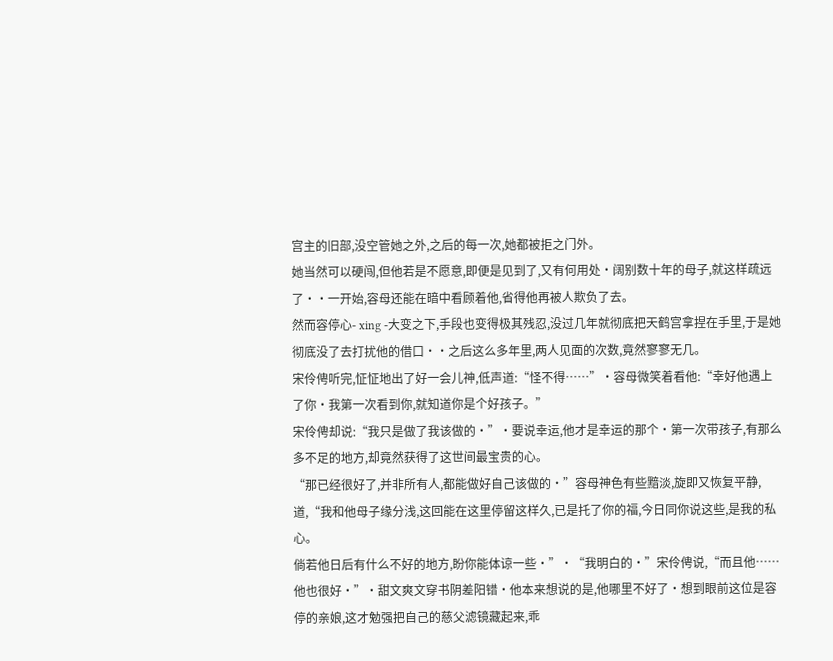宫主的旧部,没空管她之外,之后的每一次,她都被拒之门外。
她当然可以硬闯,但他若是不愿意,即便是见到了,又有何用处·阔别数十年的母子,就这样疏远了··一开始,容母还能在暗中看顾着他,省得他再被人欺负了去。
然而容停心- xing -大变之下,手段也变得极其残忍,没过几年就彻底把天鹤宫拿捏在手里,于是她彻底没了去打扰他的借口··之后这么多年里,两人见面的次数,竟然寥寥无几。
宋伶俜听完,怔怔地出了好一会儿神,低声道:“怪不得……”·容母微笑着看他:“幸好他遇上了你·我第一次看到你,就知道你是个好孩子。”
宋伶俜却说:“我只是做了我该做的·”·要说幸运,他才是幸运的那个·第一次带孩子,有那么多不足的地方,却竟然获得了这世间最宝贵的心。
“那已经很好了,并非所有人,都能做好自己该做的·”容母神色有些黯淡,旋即又恢复平静,道,“我和他母子缘分浅,这回能在这里停留这样久,已是托了你的福,今日同你说这些,是我的私心。
倘若他日后有什么不好的地方,盼你能体谅一些·”·“我明白的·”宋伶俜说,“而且他……他也很好·”·甜文爽文穿书阴差阳错·他本来想说的是,他哪里不好了·想到眼前这位是容停的亲娘,这才勉强把自己的慈父滤镜藏起来,乖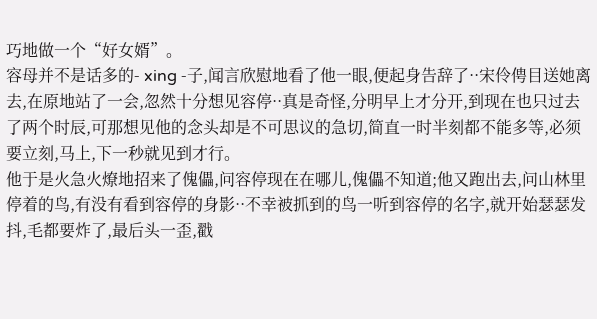巧地做一个“好女婿”。
容母并不是话多的- xing -子,闻言欣慰地看了他一眼,便起身告辞了··宋伶俜目送她离去,在原地站了一会,忽然十分想见容停··真是奇怪,分明早上才分开,到现在也只过去了两个时辰,可那想见他的念头却是不可思议的急切,简直一时半刻都不能多等,必须要立刻,马上,下一秒就见到才行。
他于是火急火燎地招来了傀儡,问容停现在在哪儿,傀儡不知道;他又跑出去,问山林里停着的鸟,有没有看到容停的身影··不幸被抓到的鸟一听到容停的名字,就开始瑟瑟发抖,毛都要炸了,最后头一歪,戳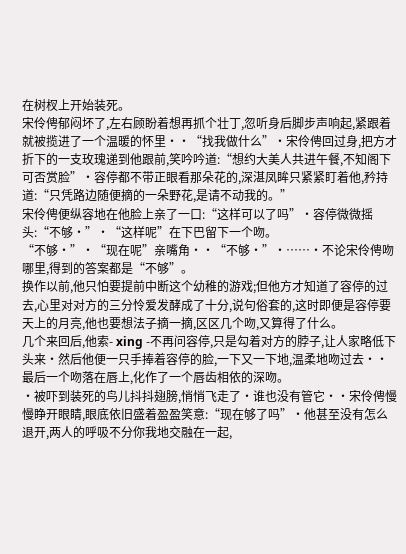在树杈上开始装死。
宋伶俜郁闷坏了,左右顾盼着想再抓个壮丁,忽听身后脚步声响起,紧跟着就被揽进了一个温暖的怀里··“找我做什么”·宋伶俜回过身,把方才折下的一支玫瑰递到他跟前,笑吟吟道:“想约大美人共进午餐,不知阁下可否赏脸”·容停都不带正眼看那朵花的,深湛凤眸只紧紧盯着他,矜持道:“只凭路边随便摘的一朵野花,是请不动我的。”
宋伶俜便纵容地在他脸上亲了一口:“这样可以了吗”·容停微微摇头:“不够·”·“这样呢”在下巴留下一个吻。
“不够·”·“现在呢”亲嘴角··“不够·”·……·不论宋伶俜吻哪里,得到的答案都是“不够”。
换作以前,他只怕要提前中断这个幼稚的游戏;但他方才知道了容停的过去,心里对对方的三分怜爱发酵成了十分,说句俗套的,这时即便是容停要天上的月亮,他也要想法子摘一摘,区区几个吻,又算得了什么。
几个来回后,他索- xing -不再问容停,只是勾着对方的脖子,让人家略低下头来·然后他便一只手捧着容停的脸,一下又一下地,温柔地吻过去··最后一个吻落在唇上,化作了一个唇齿相依的深吻。
·被吓到装死的鸟儿抖抖翅膀,悄悄飞走了·谁也没有管它··宋伶俜慢慢睁开眼睛,眼底依旧盛着盈盈笑意:“现在够了吗”·他甚至没有怎么退开,两人的呼吸不分你我地交融在一起,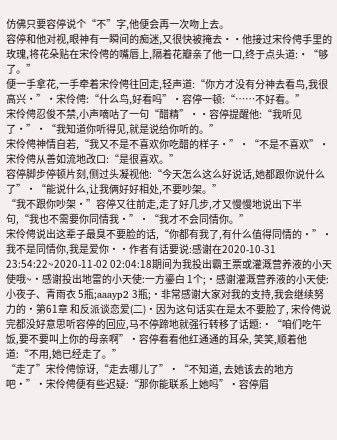仿佛只要容停说个“不”字,他便会再一次吻上去。
容停和他对视,眼神有一瞬间的痴迷,又很快被掩去··他接过宋伶俜手里的玫瑰,将花朵贴在宋伶俜的嘴唇上,隔着花瓣亲了他一口,终于点头道:·“够了。”
便一手拿花,一手牵着宋伶俜往回走,轻声道:“你方才没有分神去看鸟,我很高兴·”·宋伶俜:“什么鸟,好看吗”·容停一顿:“……不好看。”
宋伶俜忍俊不禁,小声嘀咕了一句“醋精”··容停提醒他:“我听见了·”·“我知道你听得见,就是说给你听的。”
宋伶俜神情自若,“我又不是不喜欢你吃醋的样子·”·“不是不喜欢”·宋伶俜从善如流地改口:“是很喜欢。”
容停脚步停顿片刻,侧过头凝视他:“今天怎么这么好说话,她都跟你说什么了”·“能说什么,让我俩好好相处,不要吵架。”
“我不跟你吵架·”容停又往前走,走了好几步,才又慢慢地说出下半句,“我也不需要你同情我·”·“我才不会同情你。”
宋伶俜说出这辈子最臭不要脸的话,“你都有我了,有什么值得同情的·”·我不是同情你,我是爱你··作者有话要说:感谢在2020-10-31 23:54:22~2020-11-02 02:04:18期间为我投出霸王票或灌溉营养液的小天使哦~·感谢投出地雷的小天使:一方鎏白 1个;·感谢灌溉营养液的小天使:小夜子、青雨衣 5瓶;aaayp2 3瓶;·非常感谢大家对我的支持,我会继续努力的·第61章 和反派谈恋爱(二)·因为这句话实在是太不要脸了, 宋伶俜说完都没好意思听容停的回应,马不停蹄地就强行转移了话题:·“咱们吃午饭,要不要叫上你的母亲啊”·容停看看他红通通的耳朵, 笑笑,顺着他道:“不用,她已经走了。”
“走了”宋伶俜惊讶,“走去哪儿了”·“不知道, 去她该去的地方吧·”·宋伶俜便有些迟疑:“那你能联系上她吗”·容停眉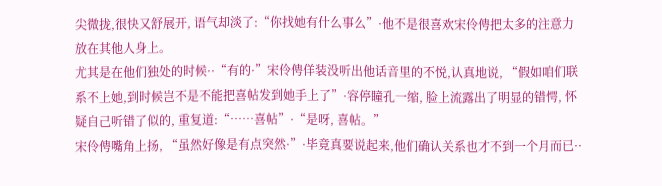尖微拢,很快又舒展开, 语气却淡了:“你找她有什么事么”·他不是很喜欢宋伶俜把太多的注意力放在其他人身上。
尤其是在他们独处的时候··“有的·”宋伶俜佯装没听出他话音里的不悦,认真地说, “假如咱们联系不上她,到时候岂不是不能把喜帖发到她手上了”·容停瞳孔一缩, 脸上流露出了明显的错愕, 怀疑自己听错了似的, 重复道:“……喜帖”·“是呀, 喜帖。”
宋伶俜嘴角上扬, “虽然好像是有点突然·”·毕竟真要说起来,他们确认关系也才不到一个月而已··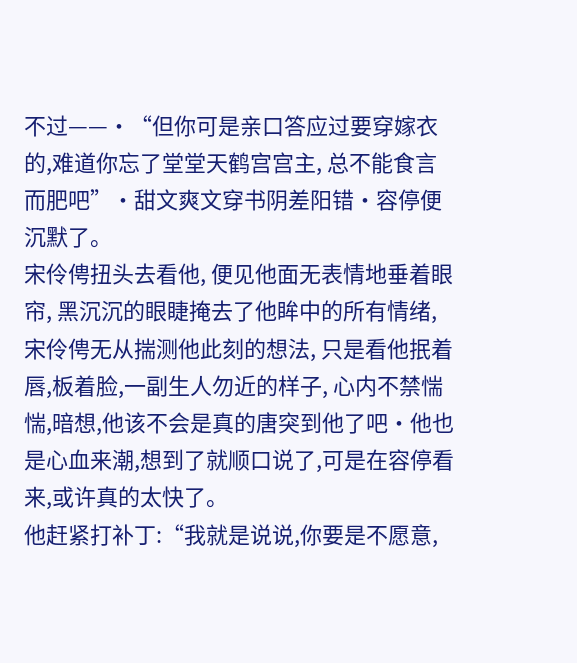不过——·“但你可是亲口答应过要穿嫁衣的,难道你忘了堂堂天鹤宫宫主, 总不能食言而肥吧”·甜文爽文穿书阴差阳错·容停便沉默了。
宋伶俜扭头去看他, 便见他面无表情地垂着眼帘, 黑沉沉的眼睫掩去了他眸中的所有情绪, 宋伶俜无从揣测他此刻的想法, 只是看他抿着唇,板着脸,一副生人勿近的样子, 心内不禁惴惴,暗想,他该不会是真的唐突到他了吧·他也是心血来潮,想到了就顺口说了,可是在容停看来,或许真的太快了。
他赶紧打补丁:“我就是说说,你要是不愿意,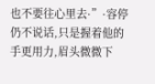也不要往心里去·”·容停仍不说话,只是握着他的手更用力,眉头微微下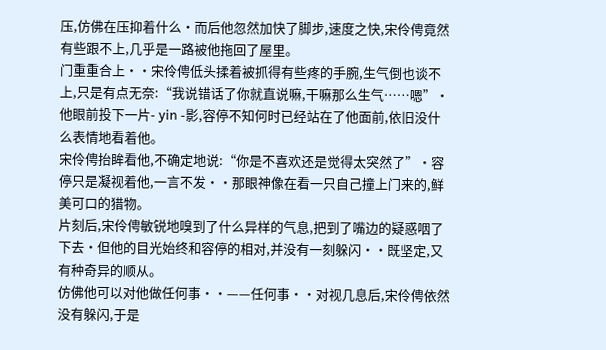压,仿佛在压抑着什么·而后他忽然加快了脚步,速度之快,宋伶俜竟然有些跟不上,几乎是一路被他拖回了屋里。
门重重合上··宋伶俜低头揉着被抓得有些疼的手腕,生气倒也谈不上,只是有点无奈:“我说错话了你就直说嘛,干嘛那么生气……嗯”·他眼前投下一片- yin -影,容停不知何时已经站在了他面前,依旧没什么表情地看着他。
宋伶俜抬眸看他,不确定地说:“你是不喜欢还是觉得太突然了”·容停只是凝视着他,一言不发··那眼神像在看一只自己撞上门来的,鲜美可口的猎物。
片刻后,宋伶俜敏锐地嗅到了什么异样的气息,把到了嘴边的疑惑咽了下去·但他的目光始终和容停的相对,并没有一刻躲闪··既坚定,又有种奇异的顺从。
仿佛他可以对他做任何事··——任何事··对视几息后,宋伶俜依然没有躲闪,于是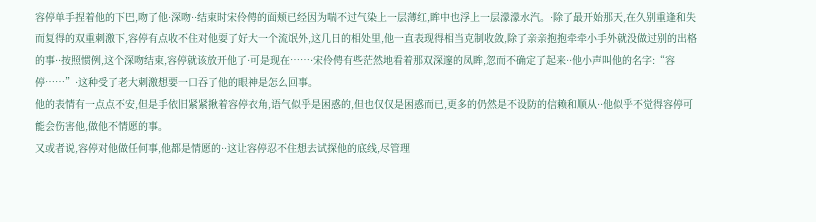容停单手捏着他的下巴,吻了他·深吻··结束时宋伶俜的面颊已经因为喘不过气染上一层薄红,眸中也浮上一层濛濛水汽。·除了最开始那天,在久别重逢和失而复得的双重刺激下,容停有点收不住对他耍了好大一个流氓外,这几日的相处里,他一直表现得相当克制收敛,除了亲亲抱抱牵牵小手外就没做过别的出格的事··按照惯例,这个深吻结束,容停就该放开他了·可是现在……·宋伶俜有些茫然地看着那双深邃的凤眸,忽而不确定了起来··他小声叫他的名字:“容停……”·这种受了老大刺激想要一口吞了他的眼神是怎么回事。
他的表情有一点点不安,但是手依旧紧紧揪着容停衣角,语气似乎是困惑的,但也仅仅是困惑而已,更多的仍然是不设防的信赖和顺从··他似乎不觉得容停可能会伤害他,做他不情愿的事。
又或者说,容停对他做任何事,他都是情愿的··这让容停忍不住想去试探他的底线,尽管理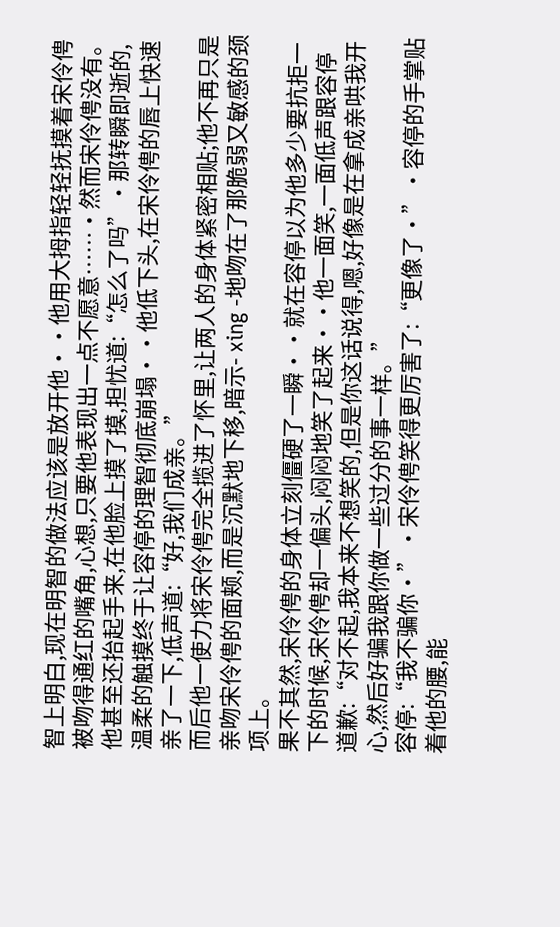智上明白,现在明智的做法应该是放开他··他用大拇指轻轻抚摸着宋伶俜被吻得通红的嘴角,心想,只要他表现出一点不愿意……·然而宋伶俜没有。
他甚至还抬起手来,在他脸上摸了摸,担忧道:“怎么了吗”·那转瞬即逝的,温柔的触摸终于让容停的理智彻底崩塌··他低下头,在宋伶俜的唇上快速亲了一下,低声道:“好,我们成亲。”
而后他一使力将宋伶俜完全揽进了怀里,让两人的身体紧密相贴;他不再只是亲吻宋伶俜的面颊,而是沉默地下移,暗示- xing -地吻在了那脆弱又敏感的颈项上。
果不其然,宋伶俜的身体立刻僵硬了一瞬··就在容停以为他多少要抗拒一下的时候,宋伶俜却一偏头,闷闷地笑了起来··他一面笑,一面低声跟容停道歉:“对不起,我本来不想笑的,但是你这话说得,嗯,好像是在拿成亲哄我开心,然后好骗我跟你做一些过分的事一样。”
容停:“我不骗你·”·宋伶俜笑得更厉害了:“更像了·”·容停的手掌贴着他的腰,能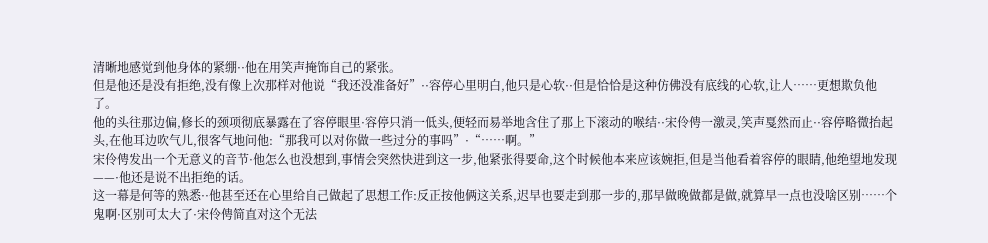清晰地感觉到他身体的紧绷··他在用笑声掩饰自己的紧张。
但是他还是没有拒绝,没有像上次那样对他说“我还没准备好”··容停心里明白,他只是心软··但是恰恰是这种仿佛没有底线的心软,让人……更想欺负他了。
他的头往那边偏,修长的颈项彻底暴露在了容停眼里·容停只消一低头,便轻而易举地含住了那上下滚动的喉结··宋伶俜一激灵,笑声戛然而止··容停略微抬起头,在他耳边吹气儿,很客气地问他:“那我可以对你做一些过分的事吗”·“……啊。”
宋伶俜发出一个无意义的音节·他怎么也没想到,事情会突然快进到这一步,他紧张得要命,这个时候他本来应该婉拒,但是当他看着容停的眼睛,他绝望地发现——·他还是说不出拒绝的话。
这一幕是何等的熟悉··他甚至还在心里给自己做起了思想工作:反正按他俩这关系,迟早也要走到那一步的,那早做晚做都是做,就算早一点也没啥区别……个鬼啊·区别可太大了·宋伶俜简直对这个无法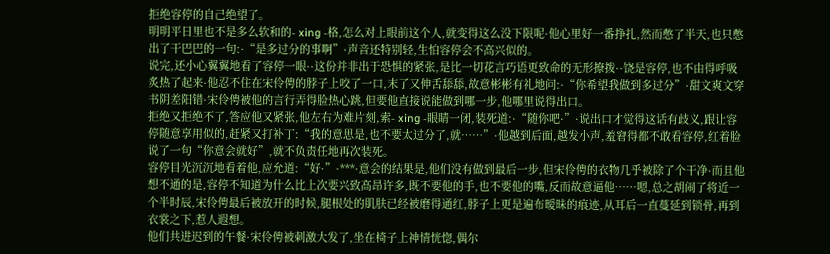拒绝容停的自己绝望了。
明明平日里也不是多么软和的- xing -格,怎么对上眼前这个人,就变得这么没下限呢·他心里好一番挣扎,然而憋了半天,也只憋出了干巴巴的一句:·“是多过分的事啊”·声音还特别轻,生怕容停会不高兴似的。
说完,还小心翼翼地看了容停一眼··这份并非出于恐惧的紧张,是比一切花言巧语更致命的无形撩拨··饶是容停,也不由得呼吸炙热了起来·他忍不住在宋伶俜的脖子上咬了一口,末了又伸舌舔舔,故意彬彬有礼地问:·“你希望我做到多过分”·甜文爽文穿书阴差阳错·宋伶俜被他的言行弄得脸热心跳,但要他直接说能做到哪一步,他哪里说得出口。
拒绝又拒绝不了,答应他又紧张,他左右为难片刻,索- xing -眼睛一闭,装死道:·“随你吧·”·说出口才觉得这话有歧义,跟让容停随意享用似的,赶紧又打补丁:“我的意思是,也不要太过分了,就……”·他越到后面,越发小声,羞窘得都不敢看容停,红着脸说了一句“你意会就好”,就不负责任地再次装死。
容停目光沉沉地看着他,应允道:“好·”·***·意会的结果是,他们没有做到最后一步,但宋伶俜的衣物几乎被除了个干净·而且他想不通的是,容停不知道为什么比上次要兴致高昂许多,既不要他的手,也不要他的嘴,反而故意逼他……嗯,总之胡闹了将近一个半时辰,宋伶俜最后被放开的时候,腿根处的肌肤已经被磨得通红,脖子上更是遍布暧昧的痕迹,从耳后一直蔓延到锁骨,再到衣裳之下,惹人遐想。
他们共进迟到的午餐·宋伶俜被刺激大发了,坐在椅子上神情恍惚,偶尔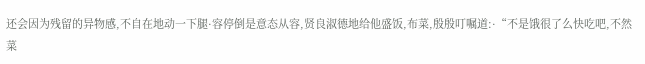还会因为残留的异物感,不自在地动一下腿·容停倒是意态从容,贤良淑德地给他盛饭,布菜,殷殷叮嘱道:·“不是饿很了么快吃吧,不然菜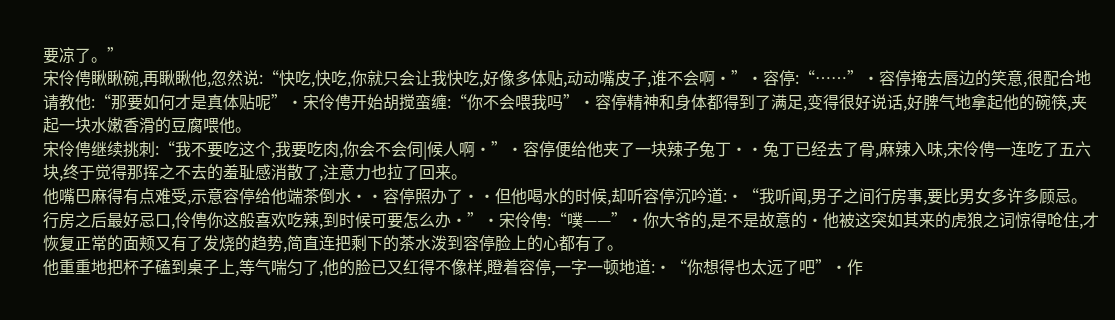要凉了。”
宋伶俜瞅瞅碗,再瞅瞅他,忽然说:“快吃,快吃,你就只会让我快吃,好像多体贴,动动嘴皮子,谁不会啊·”·容停:“……”·容停掩去唇边的笑意,很配合地请教他:“那要如何才是真体贴呢”·宋伶俜开始胡搅蛮缠:“你不会喂我吗”·容停精神和身体都得到了满足,变得很好说话,好脾气地拿起他的碗筷,夹起一块水嫩香滑的豆腐喂他。
宋伶俜继续挑刺:“我不要吃这个,我要吃肉,你会不会伺|候人啊·”·容停便给他夹了一块辣子兔丁··兔丁已经去了骨,麻辣入味,宋伶俜一连吃了五六块,终于觉得那挥之不去的羞耻感消散了,注意力也拉了回来。
他嘴巴麻得有点难受,示意容停给他端茶倒水··容停照办了··但他喝水的时候,却听容停沉吟道:·“我听闻,男子之间行房事,要比男女多许多顾忌。
行房之后最好忌口,伶俜你这般喜欢吃辣,到时候可要怎么办·”·宋伶俜:“噗——”·你大爷的,是不是故意的·他被这突如其来的虎狼之词惊得呛住,才恢复正常的面颊又有了发烧的趋势,简直连把剩下的茶水泼到容停脸上的心都有了。
他重重地把杯子磕到桌子上,等气喘匀了,他的脸已又红得不像样,瞪着容停,一字一顿地道:·“你想得也太远了吧”·作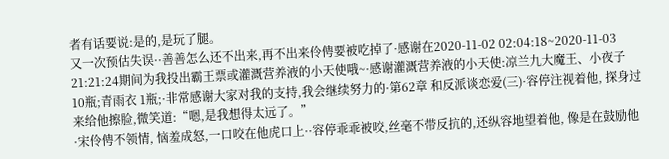者有话要说:是的,是玩了腿。
又一次预估失误··善善怎么还不出来,再不出来伶俜要被吃掉了·感谢在2020-11-02 02:04:18~2020-11-03 21:21:24期间为我投出霸王票或灌溉营养液的小天使哦~·感谢灌溉营养液的小天使:凉兰九大魔王、小夜子 10瓶;青雨衣 1瓶;·非常感谢大家对我的支持,我会继续努力的·第62章 和反派谈恋爱(三)·容停注视着他, 探身过来给他擦脸,微笑道:“嗯,是我想得太远了。”
·宋伶俜不领情, 恼羞成怒,一口咬在他虎口上··容停乖乖被咬,丝毫不带反抗的,还纵容地望着他, 像是在鼓励他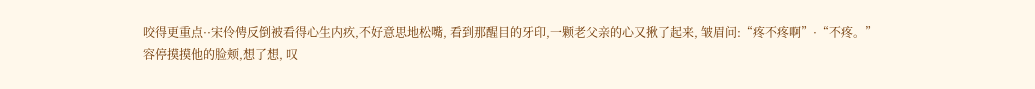咬得更重点··宋伶俜反倒被看得心生内疚,不好意思地松嘴, 看到那醒目的牙印,一颗老父亲的心又揪了起来, 皱眉问:“疼不疼啊”·“不疼。”
容停摸摸他的脸颊,想了想, 叹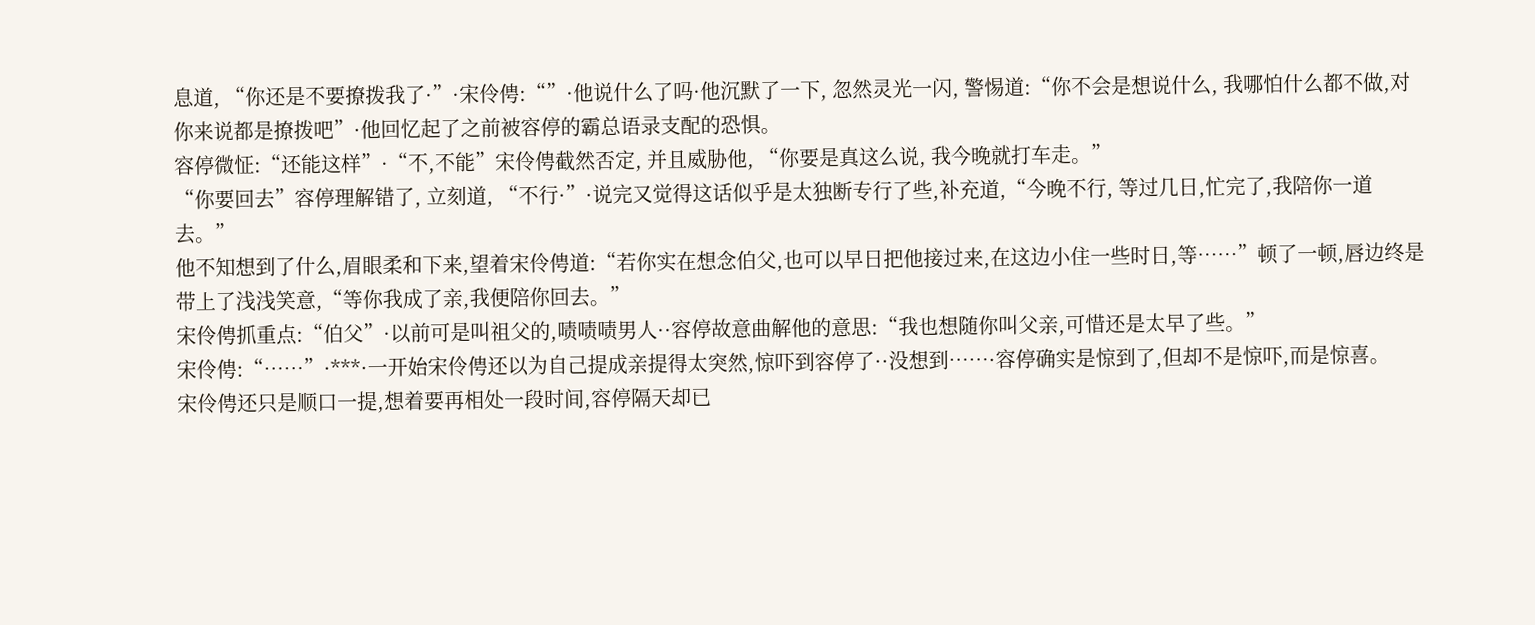息道, “你还是不要撩拨我了·”·宋伶俜:“”·他说什么了吗·他沉默了一下, 忽然灵光一闪, 警惕道:“你不会是想说什么, 我哪怕什么都不做,对你来说都是撩拨吧”·他回忆起了之前被容停的霸总语录支配的恐惧。
容停微怔:“还能这样”·“不,不能”宋伶俜截然否定, 并且威胁他, “你要是真这么说, 我今晚就打车走。”
“你要回去”容停理解错了, 立刻道, “不行·”·说完又觉得这话似乎是太独断专行了些,补充道,“今晚不行, 等过几日,忙完了,我陪你一道去。”
他不知想到了什么,眉眼柔和下来,望着宋伶俜道:“若你实在想念伯父,也可以早日把他接过来,在这边小住一些时日,等……”顿了一顿,唇边终是带上了浅浅笑意,“等你我成了亲,我便陪你回去。”
宋伶俜抓重点:“伯父”·以前可是叫祖父的,啧啧啧男人··容停故意曲解他的意思:“我也想随你叫父亲,可惜还是太早了些。”
宋伶俜:“……”·***·一开始宋伶俜还以为自己提成亲提得太突然,惊吓到容停了··没想到……·容停确实是惊到了,但却不是惊吓,而是惊喜。
宋伶俜还只是顺口一提,想着要再相处一段时间,容停隔天却已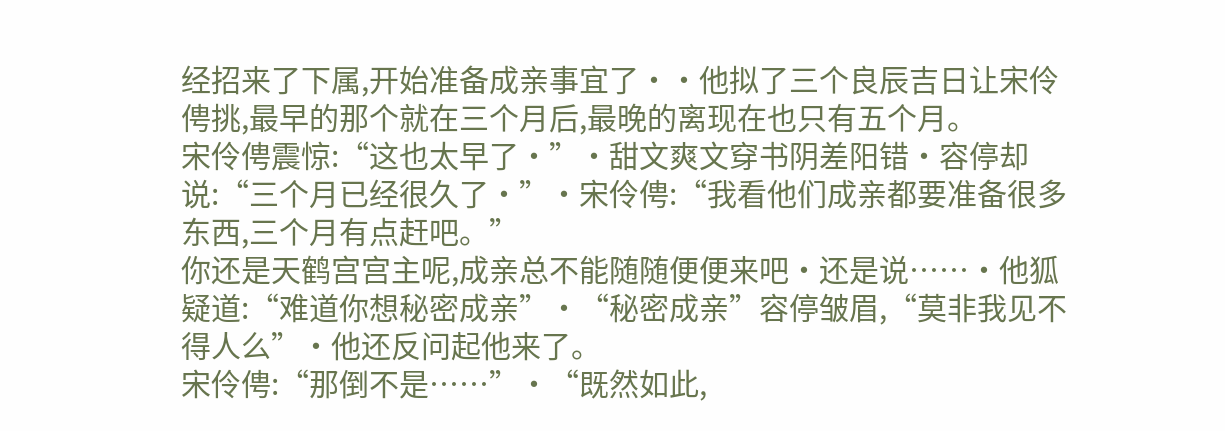经招来了下属,开始准备成亲事宜了··他拟了三个良辰吉日让宋伶俜挑,最早的那个就在三个月后,最晚的离现在也只有五个月。
宋伶俜震惊:“这也太早了·”·甜文爽文穿书阴差阳错·容停却说:“三个月已经很久了·”·宋伶俜:“我看他们成亲都要准备很多东西,三个月有点赶吧。”
你还是天鹤宫宫主呢,成亲总不能随随便便来吧·还是说……·他狐疑道:“难道你想秘密成亲”·“秘密成亲”容停皱眉,“莫非我见不得人么”·他还反问起他来了。
宋伶俜:“那倒不是……”·“既然如此,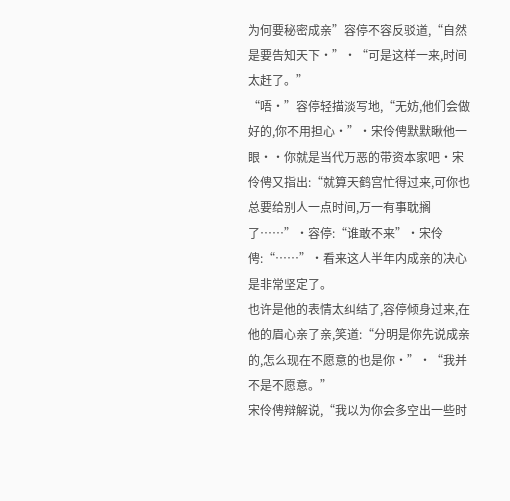为何要秘密成亲”容停不容反驳道,“自然是要告知天下·”·“可是这样一来,时间太赶了。”
“唔·”容停轻描淡写地,“无妨,他们会做好的,你不用担心·”·宋伶俜默默瞅他一眼··你就是当代万恶的带资本家吧·宋伶俜又指出:“就算天鹤宫忙得过来,可你也总要给别人一点时间,万一有事耽搁了……”·容停:“谁敢不来”·宋伶俜:“……”·看来这人半年内成亲的决心是非常坚定了。
也许是他的表情太纠结了,容停倾身过来,在他的眉心亲了亲,笑道:“分明是你先说成亲的,怎么现在不愿意的也是你·”·“我并不是不愿意。”
宋伶俜辩解说,“我以为你会多空出一些时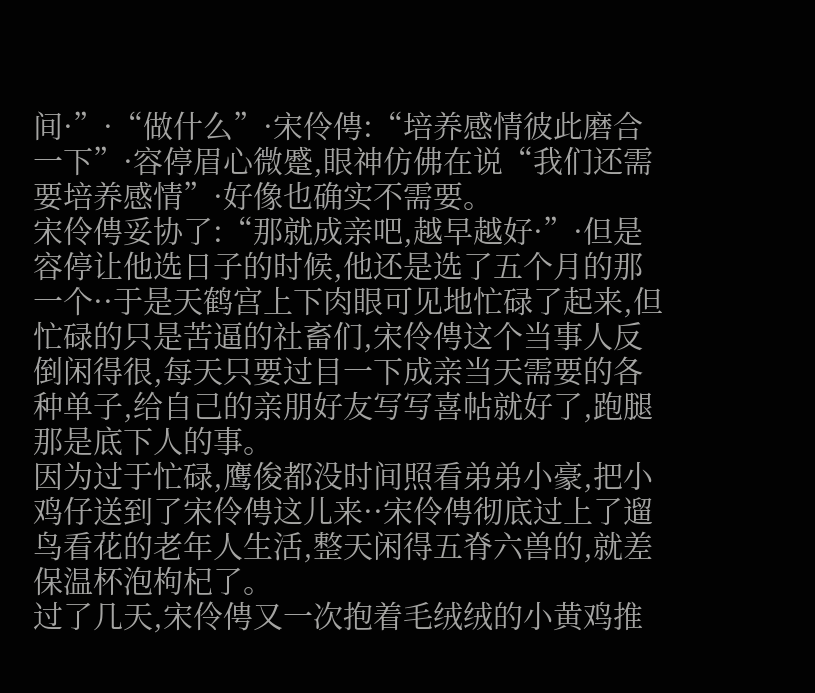间·”·“做什么”·宋伶俜:“培养感情彼此磨合一下”·容停眉心微蹙,眼神仿佛在说“我们还需要培养感情”·好像也确实不需要。
宋伶俜妥协了:“那就成亲吧,越早越好·”·但是容停让他选日子的时候,他还是选了五个月的那一个··于是天鹤宫上下肉眼可见地忙碌了起来,但忙碌的只是苦逼的社畜们,宋伶俜这个当事人反倒闲得很,每天只要过目一下成亲当天需要的各种单子,给自己的亲朋好友写写喜帖就好了,跑腿那是底下人的事。
因为过于忙碌,鹰俊都没时间照看弟弟小豪,把小鸡仔送到了宋伶俜这儿来··宋伶俜彻底过上了遛鸟看花的老年人生活,整天闲得五脊六兽的,就差保温杯泡枸杞了。
过了几天,宋伶俜又一次抱着毛绒绒的小黄鸡推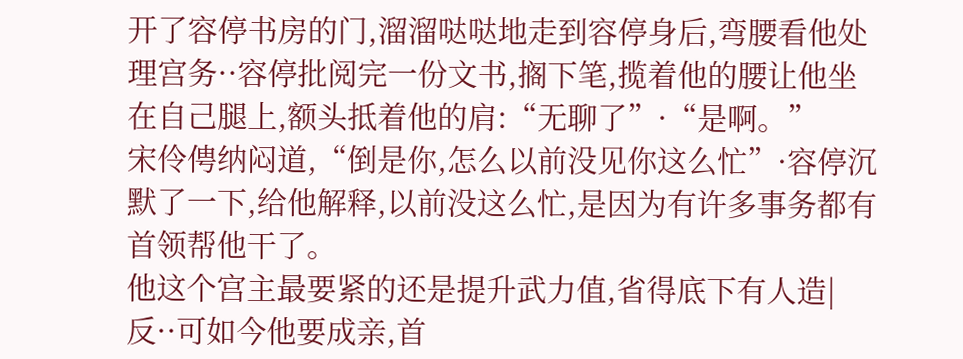开了容停书房的门,溜溜哒哒地走到容停身后,弯腰看他处理宫务··容停批阅完一份文书,搁下笔,揽着他的腰让他坐在自己腿上,额头抵着他的肩:“无聊了”·“是啊。”
宋伶俜纳闷道,“倒是你,怎么以前没见你这么忙”·容停沉默了一下,给他解释,以前没这么忙,是因为有许多事务都有首领帮他干了。
他这个宫主最要紧的还是提升武力值,省得底下有人造|反··可如今他要成亲,首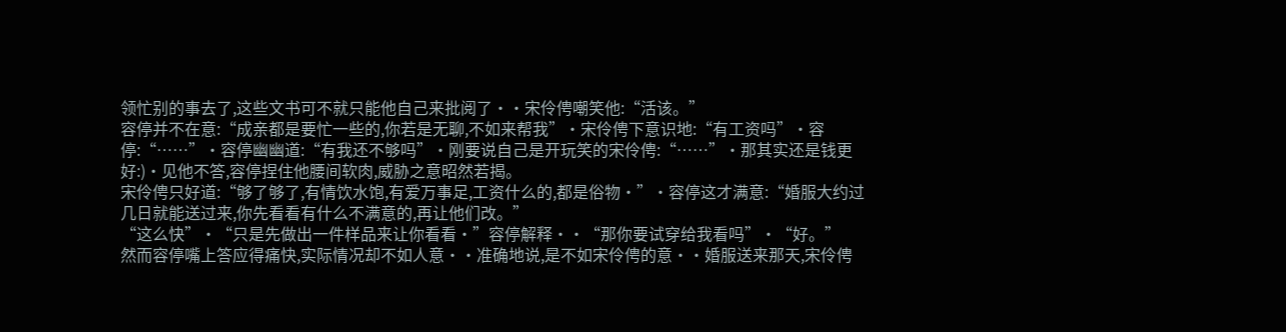领忙别的事去了,这些文书可不就只能他自己来批阅了··宋伶俜嘲笑他:“活该。”
容停并不在意:“成亲都是要忙一些的,你若是无聊,不如来帮我”·宋伶俜下意识地:“有工资吗”·容停:“……”·容停幽幽道:“有我还不够吗”·刚要说自己是开玩笑的宋伶俜:“……”·那其实还是钱更好:)·见他不答,容停捏住他腰间软肉,威胁之意昭然若揭。
宋伶俜只好道:“够了够了,有情饮水饱,有爱万事足,工资什么的,都是俗物·”·容停这才满意:“婚服大约过几日就能送过来,你先看看有什么不满意的,再让他们改。”
“这么快”·“只是先做出一件样品来让你看看·”容停解释··“那你要试穿给我看吗”·“好。”
然而容停嘴上答应得痛快,实际情况却不如人意··准确地说,是不如宋伶俜的意··婚服送来那天,宋伶俜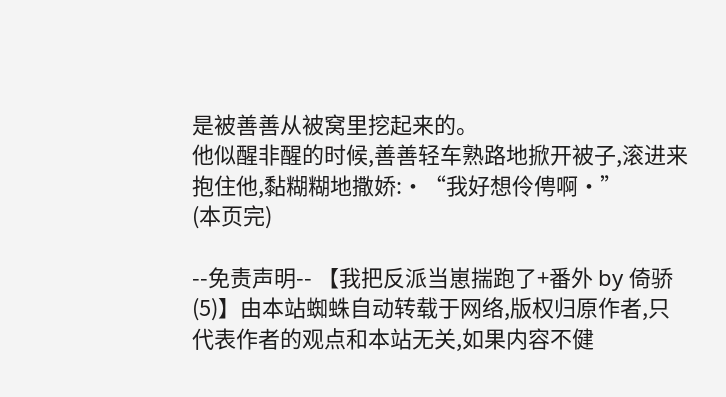是被善善从被窝里挖起来的。
他似醒非醒的时候,善善轻车熟路地掀开被子,滚进来抱住他,黏糊糊地撒娇:·“我好想伶俜啊·”
(本页完)

--免责声明-- 【我把反派当崽揣跑了+番外 by 倚骄(5)】由本站蜘蛛自动转载于网络,版权归原作者,只代表作者的观点和本站无关,如果内容不健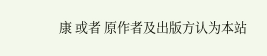康 或者 原作者及出版方认为本站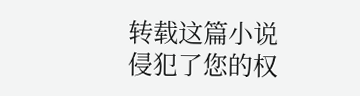转载这篇小说侵犯了您的权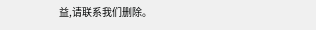益,请联系我们删除。